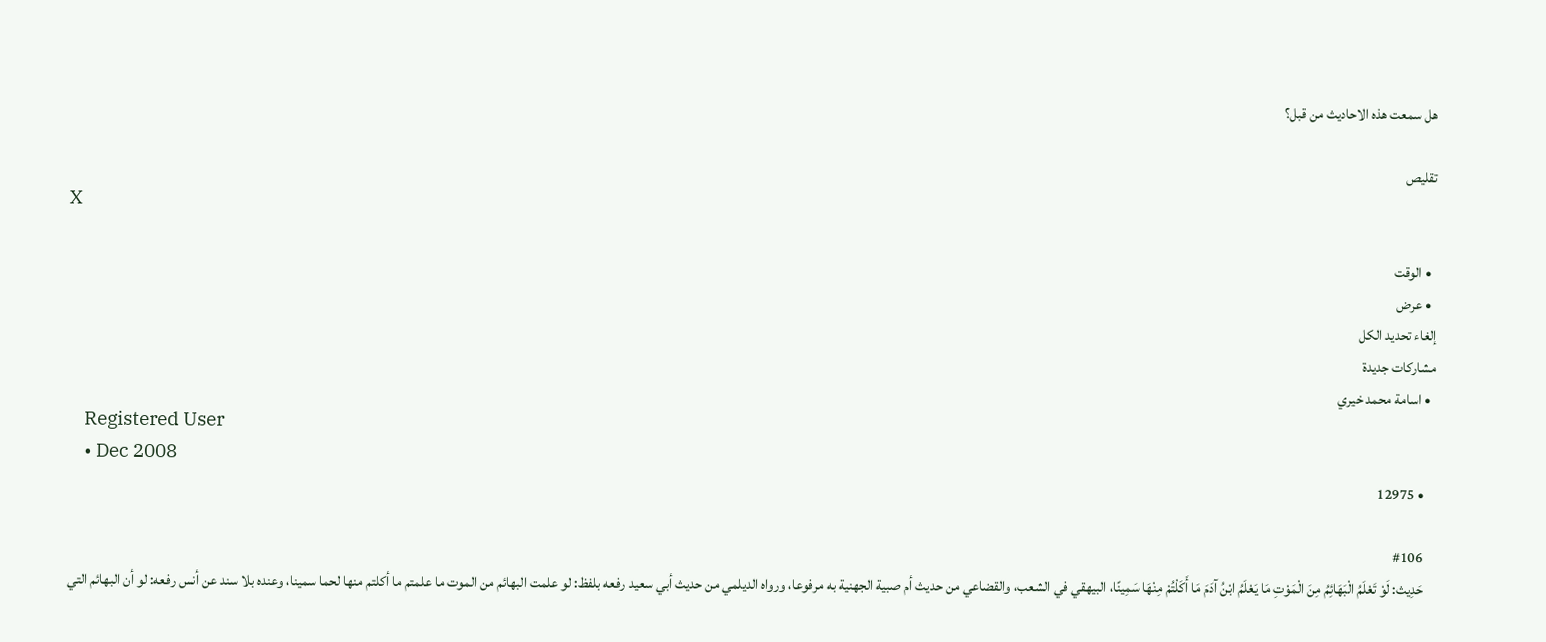هل سمعت هذه الاحاديث من قبل؟

تقليص
X

  • الوقت
  • عرض
إلغاء تحديد الكل
مشاركات جديدة
  • اسامة محمد خيري
    Registered User
    • Dec 2008
    • 12975

    #106
    حَدِيث: لَوْ تَعْلَمُ الْبَهَائِمُ مِنَ الْمَوْتِ مَا يَعْلَمُ ابْنُ آدَمَ مَا أَكَلْتُمْ مِنْهَا سَمِينًا، البيهقي في الشعب، والقضاعي من حديث أم صبية الجهنية به مرفوعا، ورواه الديلمي من حديث أبي سعيد رفعه بلفظ: لو علمت البهائم من الموت ما علمتم ما أكلتم منها لحما سمينا، وعنده بلا سند عن أنس رفعه: لو أن البهائم التي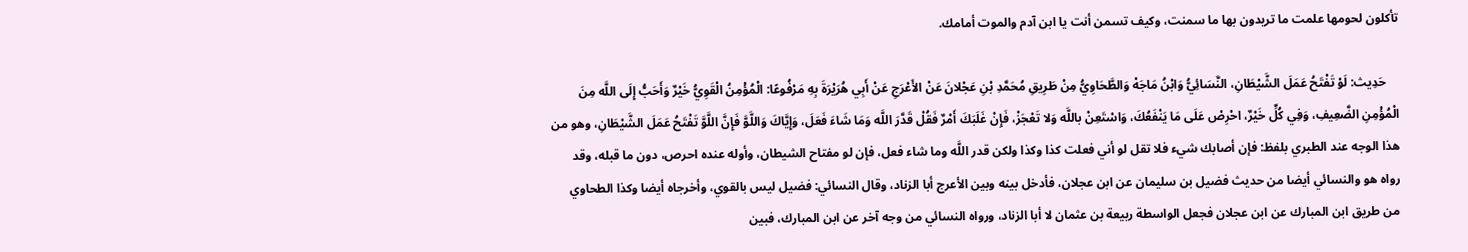تأكلون لحومها علمت ما تريدون بها ما سمنت، وكيف تسمن أنت يا ابن آدم والموت أمامك.

    حَدِيث: لَوْ تَفْتَحُ عَمَلَ الشَّيْطَانِ، النَّسَائِيُّ وَابْنُ مَاجَهْ وَالطَّحَاوِيُّ مِنْ طَرِيقِ مُحَمَّدِ بْنِ عَجْلانَ عَنْ الأَعْرَجِ عَنْ أَبِي هُرَيْرَةَ بِهِ مَرْفُوعًا: الْمُؤْمِنُ الْقَوِيُّ خَيْرٌ وَأَحَبُّ إِلَى اللَّه مِنَ الْمُؤْمِنِ الضَّعِيفِ، وَفِي كُلٍّ خَيْرٌ، احْرِصْ عَلَى مَا يَنْفَعُكَ، وَاسْتَعِنْ باللَّه وَلا تَعْجَزْ، فَإِنْ غَلَبَكَ أَمْرٌ فَقُلْ قَدَّرَ اللَّه وَمَا شَاءَ فَعَلَ، وَإِيَّاكَ وَاللَّوَّ فَإِنَّ اللَّوَّ تَفْتَحُ عَمَلَ الشَّيْطَانِ، وهو من هذا الوجه عند الطبري بلفظ: فإن أصابك شيء فلا تقل لو أني فعلت كذا وكذا ولكن قدر اللَّه وما شاء فعل، فإن لو مفتاح الشيطان، وأوله عنده احرص، دون ما قبله، وقد رواه هو والنسائي أيضا من حديث فضيل بن سليمان عن ابن عجلان، فأدخل بينه وبين الأعرج أبا الزناد، وقال النسائي: فضيل ليس بالقوي، وأخرجاه أيضا وكذا الطحاوي من طريق ابن المبارك عن ابن عجلان فجعل الواسطة ربيعة بن عثمان لا أبا الزناد، ورواه النسائي من وجه آخر عن ابن المبارك، فبين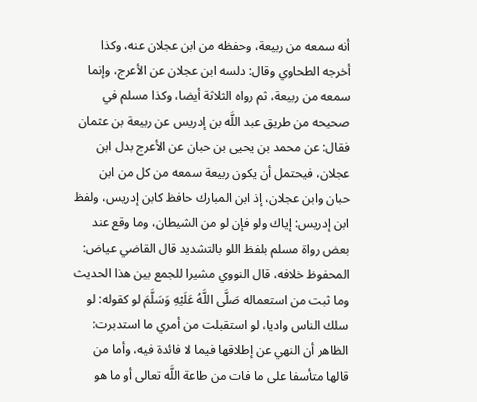أنه سمعه من ربيعة، وحفظه من ابن عجلان عنه، وكذا أخرجه الطحاوي وقال: دلسه ابن عجلان عن الأعرج، وإنما سمعه من ربيعة، ثم رواه الثلاثة أيضا، وكذا مسلم في صحيحه من طريق عبد اللَّه بن إدريس عن ربيعة بن عثمان فقال: عن محمد بن يحيى بن حبان عن الأعرج بدل ابن عجلان، فيحتمل أن يكون ربيعة سمعه من كل من ابن حبان وابن عجلان، إذ ابن المبارك حافظ كابن إدريس، ولفظ ابن إدريس: إياك ولو فإن لو من الشيطان، وما وقع عند بعض رواة مسلم بلفظ اللو بالتشديد قال القاضي عياض: المحفوظ خلافه، قال النووي مشيرا للجمع بين هذا الحديث وما ثبت من استعماله صَلَّى اللَّهُ عَلَيْهِ وَسَلَّمَ لو كقوله: لو سلك الناس واديا، لو استقبلت من أمري ما استدبرت: الظاهر أن النهي عن إطلاقها فيما لا فائدة فيه، وأما من قالها متأسفا على ما فات من طاعة اللَّه تعالى أو ما هو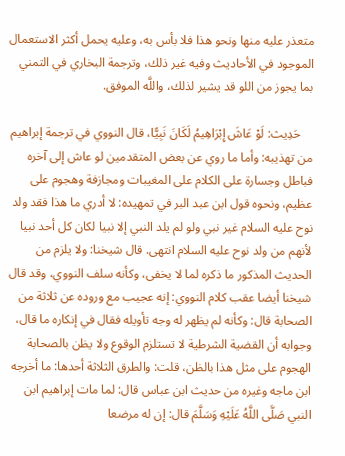متعذر عليه منها ونحو هذا فلا بأس به، وعليه يحمل أكثر الاستعمال الموجود في الأحاديث وفيه غير ذلك، وترجمة البخاري في التمني بما يجوز من اللو قد يشير لذلك، واللَّه الموفق.

    حَدِيث: لَوْ عَاشَ إِبْرَاهِيمُ لَكَانَ نَبِيًّا، قال النووي في ترجمة إبراهيم من تهذيبه: وأما ما روي عن بعض المتقدمين لو عاش إلى آخره فباطل وجسارة على الكلام على المغيبات ومجازفة وهجوم على عظيم، ونحوه قول ابن عبد البر في تمهيده: لا أدري ما هذا فقد ولد نوح عليه السلام غير نبي ولو لم يلد النبي إلا نبيا لكان كل أحد نبيا لأنهم من ولد نوح عليه السلام انتهى. قال شيخنا: ولا يلزم من الحديث المذكور ما ذكره لما لا يخفى، وكأنه سلف النووي، وقد قال شيخنا أيضا عقب كلام النووي: إنه عجيب مع وروده عن ثلاثة من الصحابة قال: وكأنه لم يظهر له وجه تأويله فقال في إنكاره ما قال، وجوابه أن القضية الشرطية لا تستلزم الوقوع ولا يظن بالصحابة الهجوم على مثل هذا بالظن، قلت: والطرق الثلاثة أحدها: ما أخرجه ابن ماجه وغيره من حديث ابن عباس قال: لما مات إبراهيم ابن النبي صَلَّى اللَّهُ عَلَيْهِ وَسَلَّمَ قال: إن له مرضعا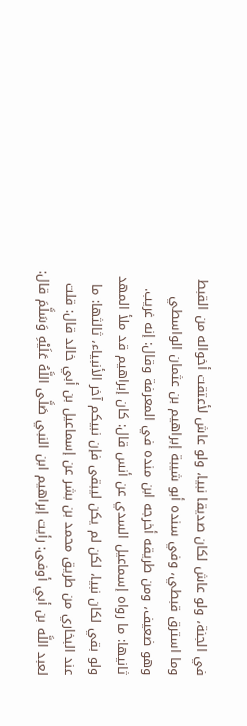في الجنة، ولو عاش لكان صديقا نبيا، ولو عاش لأعتقت أخواله من القبط وما استرق قبطي، وفي سنده أبو شيبة إبراهيم بن عثمان الواسطي وهو ضعيف، ومن طريقه أخرجه ابن منده في المعرفة وقال: إنه غريب. ثانيها: ما رواه إسماعيل السدي عن أنس قال: كان إبراهيم قد ملأ المهد ولو بقي لكان نبيا، لكن لم يكن ليبقى فإن نبيكم آخر الأنبياء، ثالثها: ما عند البخاري من طريق محمد بن بشر عن إسماعيل بن أبي خالد قال: قلت لعبد اللَّه بن أبي أوفى: رأيت إبراهيم ابن النبي صَلَّى اللَّهُ عَلَيْهِ وَسَلَّمَ قال: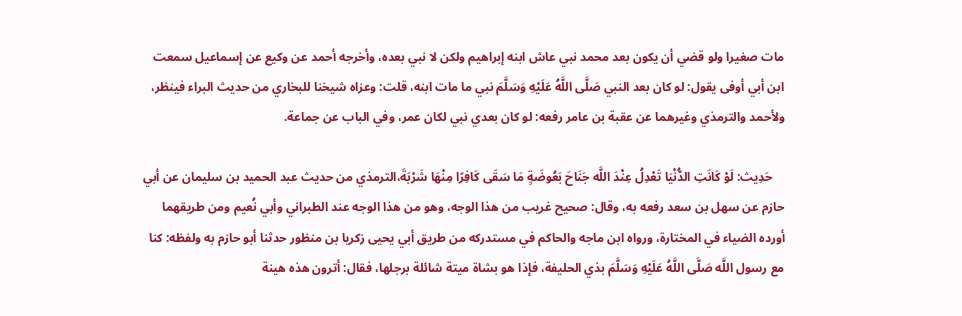مات صغيرا ولو قضي أن يكون بعد محمد نبي عاش ابنه إبراهيم ولكن لا نبي بعده، وأخرجه أحمد عن وكيع عن إسماعيل سمعت ابن أبي أوفى يقول: لو كان بعد النبي صَلَّى اللَّهُ عَلَيْهِ وَسَلَّمَ نبي ما مات ابنه، قلت: وعزاه شيخنا للبخاري من حديث البراء فينظر، ولأحمد والترمذي وغيرهما عن عقبة بن عامر رفعه: لو كان بعدي نبي لكان عمر، وفي الباب عن جماعة.

    حَدِيث: لَوْ كَانَتِ الدُّنْيَا تَعْدِلُ عِنْدَ اللَّه جَنَاحَ بَعُوضَةٍ مَا سَقَى كَافِرًا مِنْهَا شَرْبَةَ،الترمذي من حديث عبد الحميد بن سليمان عن أبي حازم عن سهل بن سعد رفعه به، وقال: صحيح غريب من هذا الوجه، وهو من هذا الوجه عند الطبراني وأبي نُعيم ومن طريقهما أورده الضياء في المختارة، ورواه ابن ماجه والحاكم في مستدركه من طريق أبي يحيى زكريا بن منظور حدثنا أبو حازم به ولفظه: كنا مع رسول اللَّه صَلَّى اللَّهُ عَلَيْهِ وَسَلَّمَ بذي الحليفة، فإذا هو بشاة ميتة شائلة برجلها، فقال: أترون هذه هينة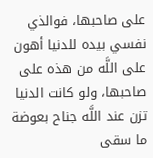على صاحبها، فوالذي نفسي بيده للدنيا أهون على اللَّه من هذه على صاحبها، ولو كانت الدنيا تزن عند اللَّه جناح بعوضة ما سقى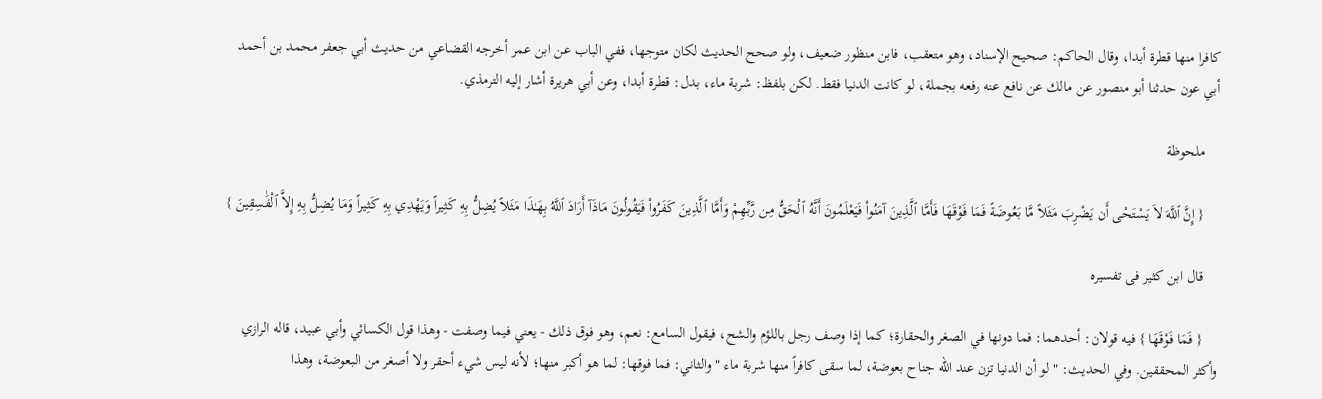كافرا منها قطرة أبدا، وقال الحاكم: صحيح الإسناد، وهو متعقب، فابن منظور ضعيف، ولو صحح الحديث لكان متوجها، ففي الباب عن ابن عمر أخرجه القضاعي من حديث أبي جعفر محمد بن أحمد أبي عون حدثنا أبو منصور عن مالك عن نافع عنه رفعه بجملة، لو كانت الدنيا فقط. لكن بلفظ: شربة ماء، بدل: قطرة أبدا، وعن أبي هريرة أشار إليه الترمذي.

    ملحوظة

    { إِنَّ ٱللَّهَ لاَ يَسْتَحْى أَن يَضْرِبَ مَثَلاً مَّا بَعُوضَةً فَمَا فَوْقَهَا فَأَمَّا ٱلَّذِينَ آمَنُواْ فَيَعْلَمُونَ أَنَّهُ ٱلْحَقُّ مِن رَّبِّهِمْ وَأَمَّا ٱلَّذِينَ كَفَرُواْ فَيَقُولُونَ مَاذَآ أَرَادَ ٱللَّهُ بِهَـٰذَا مَثَلاً يُضِلُّ بِهِ كَثِيراً وَيَهْدِي بِهِ كَثِيراً وَمَا يُضِلُّ بِهِ إِلاَّ ٱلْفَٰسِقِينَ }

    قال ابن كثير فى تفسيره

    { فَمَا فَوْقَهَا } فيه قولان: أحدهما: فما دونها في الصغر والحقارة؛ كما إذا وصف رجل باللؤم والشح، فيقول السامع: نعم، وهو فوق ذلك - يعني فيما وصفت - وهذا قول الكسائي وأبي عبيد، قاله الرازي وأكثر المحققين. وفي الحديث: " لو أن الدنيا تزن عند الله جناح بعوضة، لما سقى كافراً منها شربة ماء " والثاني: فما فوقها: لما هو أكبر منها؛ لأنه ليس شيء أحقر ولا أصغر من البعوضة، وهذا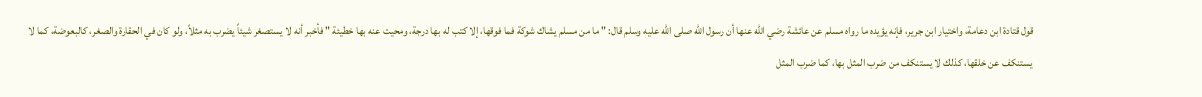قول قتادة ابن دعامة، واختيار ابن جرير، فإنه يؤيده ما رواه مسلم عن عائشة رضي الله عنها أن رسول الله صلى الله عليه وسلم قال: " ما من مسلم يشاك شوكة فما فوقها، إلا كتب له بها درجة، ومحيت عنه بها خطيئة " فأخبر أنه لا يستصغر شيئاً يضرب به مثلاً، ولو كان في الحقارة والصغر، كالبعوضة، كما لا يستنكف عن خلقها، كذلك لا يستنكف من ضرب المثل بها، كما ضرب المثل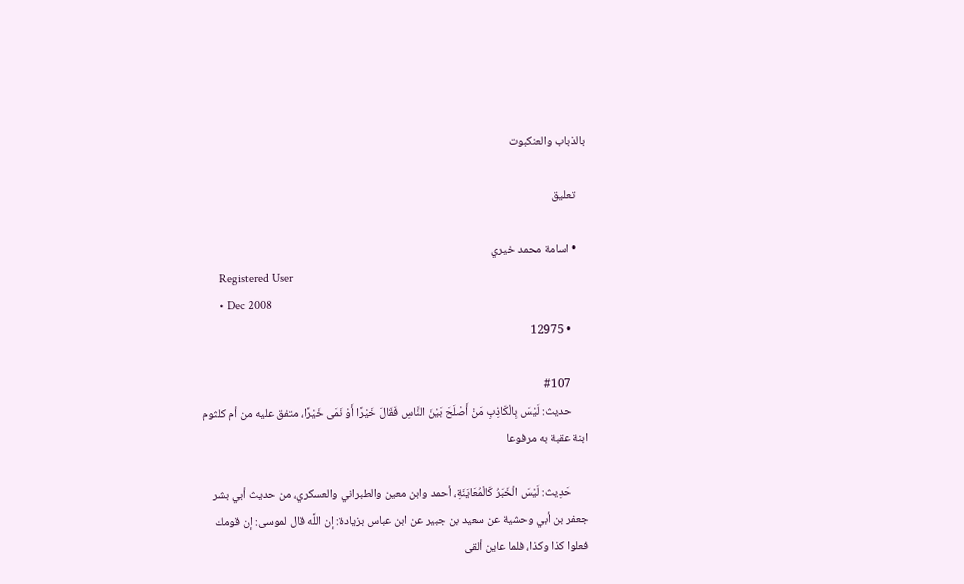بالذباب والعنكبوت

    تعليق

    • اسامة محمد خيري
      Registered User
      • Dec 2008
      • 12975

      #107
      حديث: لَيْسَ بِالْكَاذِبِ مَنْ أَصْلَحَ بَيْنَ النَّاسِ فَقَالَ خَيْرًا أَوْ نَمَى خَيْرًا، متفق عليه من أم كلثوم ابنة عقبة به مرفوعا

      حَدِيث: لَيْسَ الْخَبَرُ كَالْمُعَايَنَةِ، أحمد وابن معين والطبراني والعسكري، من حديث أبي بشر جعفر بن أبي وحشية عن سعيد بن جبير عن ابن عباس بزيادة: إن اللَّه قال لموسى: إن قومك فعلوا كذا وكذا، فلما عاين ألقى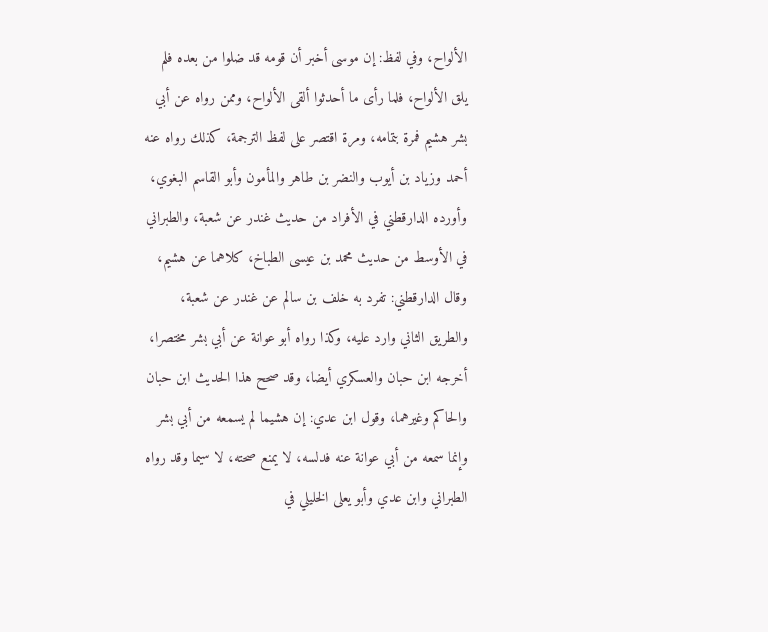الألواح، وفي لفظ: إن موسى أخبر أن قومه قد ضلوا من بعده فلم يلق الألواح، فلما رأى ما أحدثوا ألقى الألواح، وممن رواه عن أبي بشر هشيم فمرة بتمامه، ومرة اقتصر على لفظ الترجمة، كذلك رواه عنه أحمد وزياد بن أيوب والنضر بن طاهر والمأمون وأبو القاسم البغوي، وأورده الدارقطني في الأفراد من حديث غندر عن شعبة، والطبراني في الأوسط من حديث محمد بن عيسى الطباخ، كلاهما عن هشيم، وقال الدارقطني: تفرد به خلف بن سالم عن غندر عن شعبة، والطريق الثاني وارد عليه، وكذا رواه أبو عوانة عن أبي بشر مختصرا، أخرجه ابن حبان والعسكري أيضا، وقد صحح هذا الحديث ابن حبان والحاكم وغيرهما، وقول ابن عدي: إن هشيما لم يسمعه من أبي بشر وإنما سمعه من أبي عوانة عنه فدلسه، لا يمنع صحته، لا سيما وقد رواه الطبراني وابن عدي وأبو يعلى الخليلي في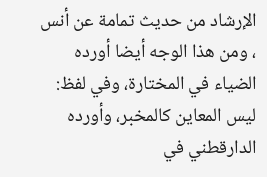الإرشاد من حديث تمامة عن أنس ، ومن هذا الوجه أيضا أورده الضياء في المختارة، وفي لفظ: ليس المعاين كالمخبر، وأورده الدارقطني في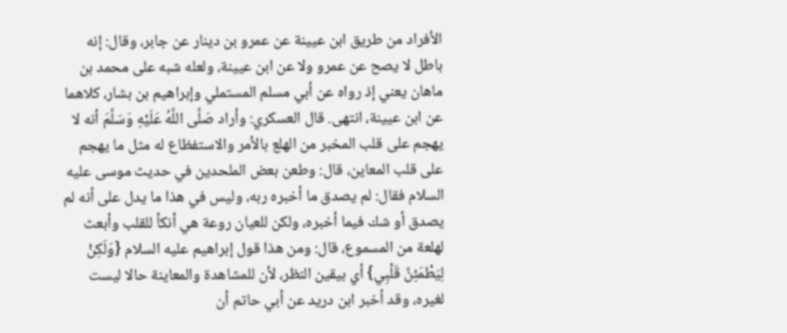الأفراد من طريق ابن عيينة عن عمرو بن دينار عن جابر، وقال: إنه باطل لا يصح عن عمرو ولا عن ابن عيينة، ولعله شبه على محمد بن ماهان يعني إذ رواه عن أبي مسلم المستملي وإبراهيم بن بشار، كلاهما عن ابن عيينة، انتهى. قال العسكري: وأراد صَلَّى اللَّهُ عَلَيْهِ وَسَلَّمَ أنه لا يهجم على قلب المخبر من الهلع بالأمر والاستفظاع له مثل ما يهجم على قلب المعاين، قال: وطعن بعض الملحدين في حديث موسى عليه السلام فقال: لم يصدق ما أخبره ربه، وليس في هذا ما يدل على أنه لم يصدق أو شك فيما أخبره، ولكن للعيان روعة هي أنكأ للقلب وأبعث لهلعة من المسموع، قال: ومن هذا قول إبراهيم عليه السلام {وَلَكِنْ لِيَطْمَئِنَّ قَلْبِي} أي بيقين النظر، لأن للمشاهدة والمعاينة حالا ليست لغيره، وقد أخبر ابن دريد عن أبي حاتم أن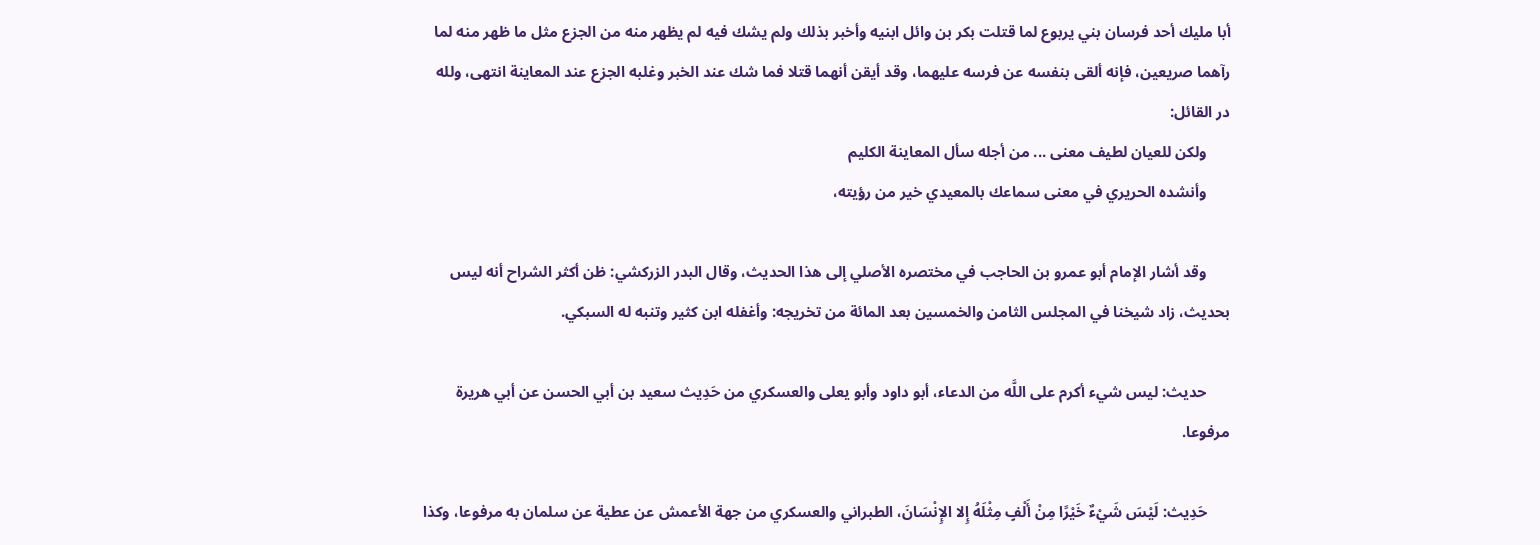أبا مليك أحد فرسان بني يربوع لما قتلت بكر بن وائل ابنيه وأخبر بذلك ولم يشك فيه لم يظهر منه من الجزع مثل ما ظهر منه لما رآهما صريعين، فإنه ألقى بنفسه عن فرسه عليهما، وقد أيقن أنهما قتلا فما شك عند الخبر وغلبه الجزع عند المعاينة انتهى، ولله در القائل:
      ولكن للعيان لطيف معنى ... من أجله سأل المعاينة الكليم
      وأنشده الحريري في معنى سماعك بالمعيدي خير من رؤيته،

      وقد أشار الإمام أبو عمرو بن الحاجب في مختصره الأصلي إلى هذا الحديث، وقال البدر الزركشي: ظن أكثر الشراح أنه ليس بحديث، زاد شيخنا في المجلس الثامن والخمسين بعد المائة من تخريجه: وأغفله ابن كثير وتنبه له السبكي.

      حديث: ليس شيء أكرم على اللَّه من الدعاء، أبو داود وأبو يعلى والعسكري من حَدِيث سعيد بن أبي الحسن عن أبي هريرة مرفوعا.

      حَدِيث: لَيْسَ شَيْءٌ خَيْرًا مِنْ أَلْفٍ مِثْلَهُ إِلا الإِنْسَانَ، الطبراني والعسكري من جهة الأعمش عن عطية عن سلمان به مرفوعا، وكذا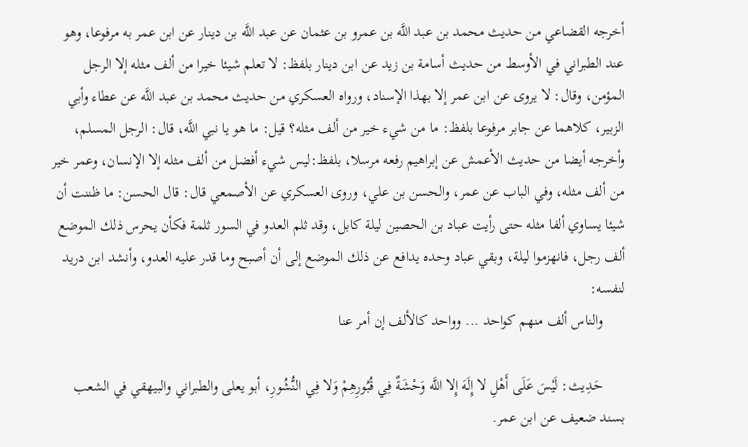أخرجه القضاعي من حديث محمد بن عبد اللَّه بن عمرو بن عثمان عن عبد اللَّه بن دينار عن ابن عمر به مرفوعا، وهو عند الطبراني في الأوسط من حديث أسامة بن زيد عن ابن دينار بلفظ: لا تعلم شيئا خيرا من ألف مثله إلا الرجل المؤمن، وقال: لا يروى عن ابن عمر إلا بهذا الإسناد، ورواه العسكري من حديث محمد بن عبد اللَّه عن عطاء وأبي الزبير، كلاهما عن جابر مرفوعا بلفظ: ما من شيء خير من ألف مثله؟ قيل: ما هو يا نبي اللَّه، قال: الرجل المسلم، وأخرجه أيضا من حديث الأعمش عن إبراهيم رفعه مرسلا، بلفظ:ليس شيء أفضل من ألف مثله إلا الإنسان، وعمر خير من ألف مثله، وفي الباب عن عمر، والحسن بن علي، وروى العسكري عن الأصمعي قال: قال الحسن: ما ظننت أن شيئا يساوي ألفا مثله حتى رأيت عباد بن الحصين ليلة كابل، وقد ثلم العدو في السور ثلمة فكأن يحرس ذلك الموضع ألف رجل، فانهزموا ليلة، وبقي عباد وحده يدافع عن ذلك الموضع إلى أن أصبح وما قدر عليه العدو، وأنشد ابن دريد لنفسه:
      والناس ألف منهم كواحد ... وواحد كالألف إن أمر عنا

      حَدِيث: لَيْسَ عَلَى أَهْلِ لا إِلَهَ إِلا اللَّه وَحْشَةٌ فِي قُبُورِهِمْ وَلا فِي النُّشُورِ، أبو يعلى والطبراني والبيهقي في الشعب بسند ضعيف عن ابن عمر.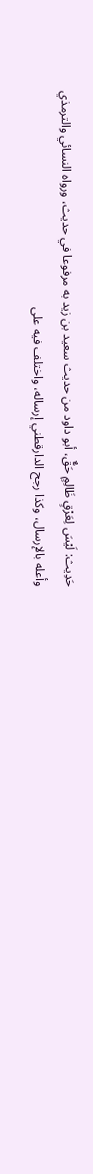حَدِيث: لَيْسَ لِعَرْقٍ ظَالِمٍ حَقٌّ، أبو داود من حديث سعيد بن زيد به مرفوعا في حديث، ورواه النسائي والترمذي وأعله بالإرسال، وكذا رجح الدارقطني إرساله، واختلف فيه على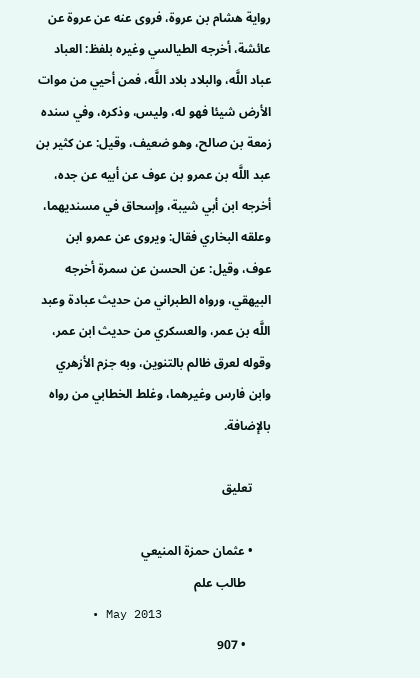رواية هشام بن عروة، فروى عنه عن عروة عن عائشة، أخرجه الطيالسي وغيره بلفظ: العباد عباد اللَّه، والبلاد بلاد اللَّه، فمن أحيي من موات الأرض شيئا فهو له، وليس، وذكره، وفي سنده زمعة بن صالح، وهو ضعيف، وقيل: عن كثير بن عبد اللَّه بن عمرو بن عوف عن أبيه عن جده، أخرجه ابن أبي شيبة، وإسحاق في مسنديهما، وعلقه البخاري فقال: ويروى عن عمرو ابن عوف، وقيل: عن الحسن عن سمرة أخرجه البيهقي، ورواه الطبراني من حديث عبادة وعبد اللَّه بن عمر، والعسكري من حديث ابن عمر، وقوله لعرق ظالم بالتنوين، وبه جزم الأزهري وابن فارس وغيرهما، وغلط الخطابي من رواه بالإضافة.

      تعليق

      • عثمان حمزة المنيعي
        طالب علم
        • May 2013
        • 907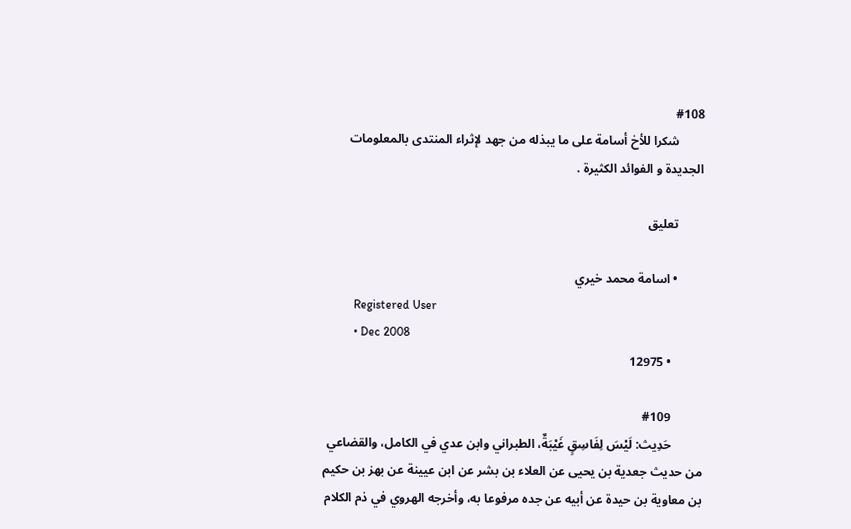#108
        شكرا للأخ أسامة على ما يبذله من جهد لإثراء المنتدى بالمعلومات الجديدة و الفوائد الكثيرة .

        تعليق

        • اسامة محمد خيري
          Registered User
          • Dec 2008
          • 12975

          #109
          حَدِيث: لَيْسَ لِفَاسِقٍ غَيْبَةٌ، الطبراني وابن عدي في الكامل، والقضاعي من حديث جعدية بن يحيى عن العلاء بن بشر عن ابن عيينة عن بهز بن حكيم بن معاوية بن حيدة عن أبيه عن جده مرفوعا به، وأخرجه الهروي في ذم الكلام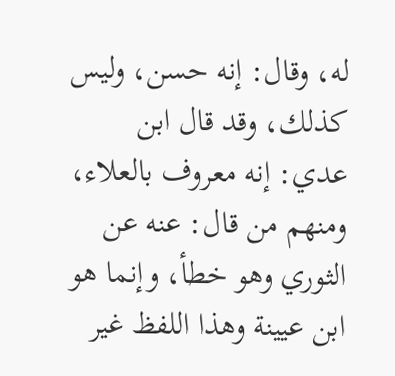له، وقال: إنه حسن، وليس كذلك، وقد قال ابن عدي: إنه معروف بالعلاء، ومنهم من قال: عنه عن الثوري وهو خطأ، وإنما هو ابن عيينة وهذا اللفظ غير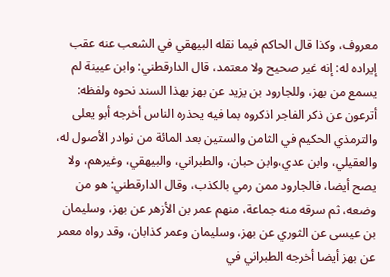معروف، وكذا قال الحاكم فيما نقله البيهقي في الشعب عنه عقب إيراده له: إنه غير صحيح ولا معتمد، قال الدارقطني: وابن عيينة لم يسمع من بهز، وللجارود بن يزيد عن بهز بهذا السند نحوه ولفظه: أترعون عن ذكر الفاجر اذكروه بما فيه يحذره الناس أخرجه أبو يعلى والترمذي الحكيم في الثامن والستين بعد المائة من نوادر الأصول له، والعقيلي، وابن عدي،وابن حبان، والطبراني، والبيهقي، وغيرهم، ولا يصح أيضا، فالجارود ممن رمي بالكذب، وقال الدارقطني: هو من وضعه، ثم سرقه منه جماعة، منهم عمر بن الأزهر عن بهز، وسليمان بن عيسى عن الثوري عن بهز، وسليمان وعمر كذابان، وقد رواه معمر عن بهز أيضا أخرجه الطبراني في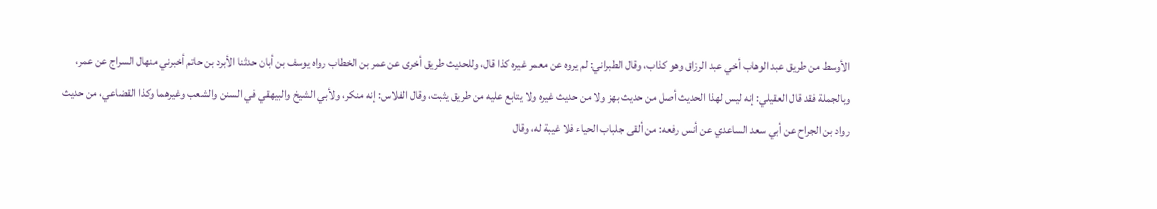الأوسط من طريق عبد الوهاب أخي عبد الرزاق وهو كذاب، وقال الطبراني: لم يروه عن معمر غيره كذا قال، وللحديث طريق أخرى عن عمر بن الخطاب رواه يوسف بن أبان حدثنا الأبرد بن حاتم أخبرني منهال السراج عن عمر، وبالجملة فقد قال العقيلي: إنه ليس لهذا الحديث أصل من حديث بهز ولا من حديث غيره ولا يتابع عليه من طريق يثبت، وقال الفلاس: إنه منكر، ولأبي الشيخ والبيهقي في السنن والشعب وغيرهما وكذا القضاعي، من حديث رواد بن الجراح عن أبي سعد الساعدي عن أنس رفعه: من ألقى جلباب الحياء فلا غيبة له، وقال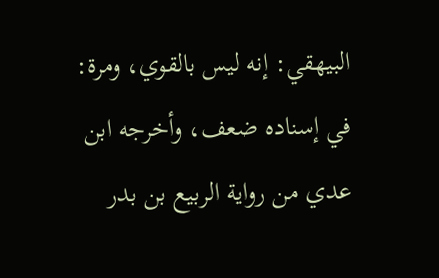البيهقي: إنه ليس بالقوي، ومرة: في إسناده ضعف، وأخرجه ابن عدي من رواية الربيع بن بدر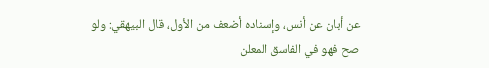عن أبان عن أنس، وإسناده أضعف من الأول، قال البيهقي: ولو صح فهو في الفاسق المعلن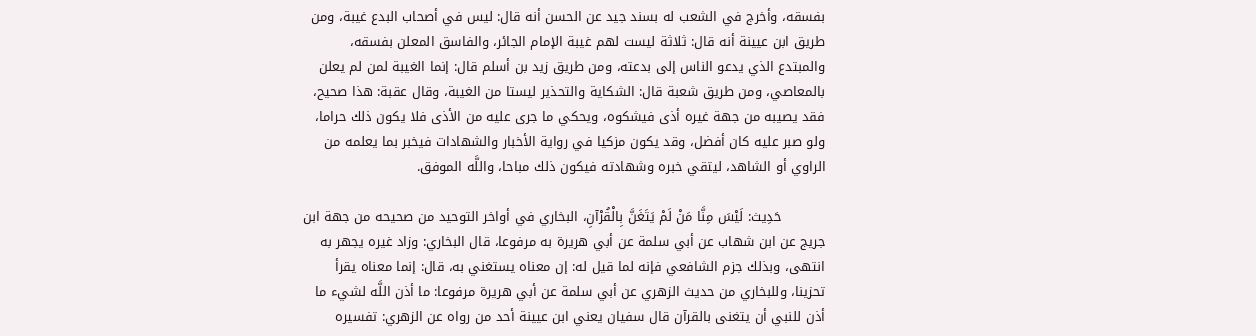بفسقه، وأخرج في الشعب له بسند جيد عن الحسن أنه قال: ليس في أصحاب البدع غيبة، ومن طريق ابن عيينة أنه قال: ثلاثة ليست لهم غيبة الإمام الجائر، والفاسق المعلن بفسقه، والمبتدع الذي يدعو الناس إلى بدعته، ومن طريق زيد بن أسلم قال: إنما الغيبة لمن لم يعلن بالمعاصي، ومن طريق شعبة قال: الشكاية والتحذير ليستا من الغيبة، وقال عقبة: هذا صحيح، فقد يصيبه من جهة غيره أذى فيشكوه، ويحكي ما جرى عليه من الأذى فلا يكون ذلك حراما، ولو صبر عليه كان أفضل، وقد يكون مزكيا في رواية الأخبار والشهادات فيخبر بما يعلمه من الراوي أو الشاهد، ليتقي خبره وشهادته فيكون ذلك مباحا، واللَّه الموفق.

          حَدِيث: لَيْسَ مِنَّا مَنْ لَمْ يَتَغَنَّ بِالْقُرْآنِ، البخاري في أواخر التوحيد من صحيحه من جهة ابن جريج عن ابن شهاب عن أبي سلمة عن أبي هريرة به مرفوعا، قال البخاري: وزاد غيره يجهر به انتهى، وبذلك جزم الشافعي فإنه لما قيل له: إن معناه يستغني به، قال: إنما معناه يقرأ تحزينا، وللبخاري من حديث الزهري عن أبي سلمة عن أبي هريرة مرفوعا: ما أذن اللَّه لشيء ما أذن للنبي أن يتغنى بالقرآن قال سفيان يعني ابن عيينة أحد من رواه عن الزهري: تفسيره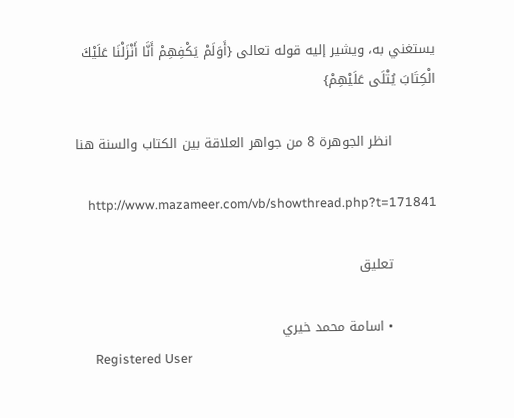يستغني به، ويشير إليه قوله تعالى {أَوَلَمْ يَكْفِهِمْ أَنَّا أَنْزَلْنَا عَلَيْكَ الْكِتَابَ يُتْلَى عَلَيْهِمْ}

          انظر الجوهرة 8 من جواهر العلاقة بين الكتاب والسنة هنا

          http://www.mazameer.com/vb/showthread.php?t=171841

          تعليق

          • اسامة محمد خيري
            Registered User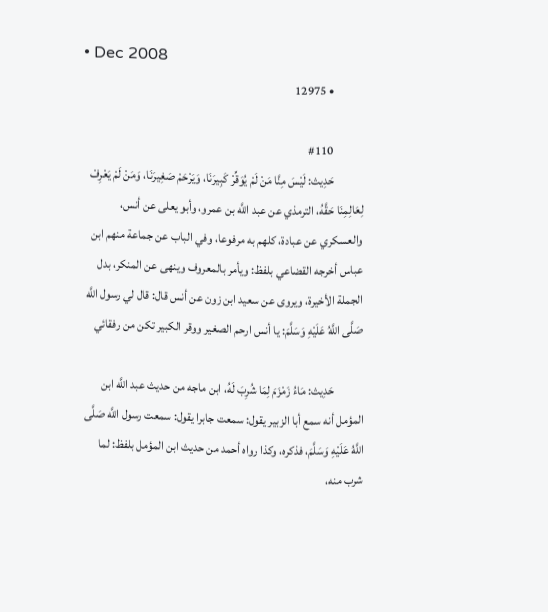• Dec 2008
            • 12975

            #110
            حَدِيث: لَيْسَ مِنَّا مَنْ لَمْ يُوَقِّرْ كَبِيرَنَا، وَيَرْحَمْ صَغِيرَنَا، وَمَنْ لَمْ يَعْرِفْ لِعَالِمِنَا حَقَّهُ، الترمذي عن عبد اللَّه بن عمرو، وأبو يعلى عن أنس، والعسكري عن عبادة، كلهم به مرفوعا، وفي الباب عن جماعة منهم ابن عباس أخرجه القضاعي بلفظ: ويأمر بالمعروف وينهى عن المنكر، بدل الجملة الأخيرة، ويروى عن سعيد ابن زون عن أنس قال: قال لي رسول اللَّه صَلَّى اللَّهُ عَلَيْهِ وَسَلَّمَ: يا أنس ارحم الصغير ووقر الكبير تكن من رفقائي

            حَدِيث: مَاءُ زَمْزَمَ لِمَا شُرِبَ لَهُ، ابن ماجه من حديث عبد اللَّه ابن المؤمل أنه سمع أبا الزبير يقول: سمعت جابرا يقول: سمعت رسول اللَّه صَلَّى اللَّهُ عَلَيْهِ وَسَلَّمَ، فذكره، وكذا رواه أحمد من حديث ابن المؤمل بلفظ: لما شرب منه،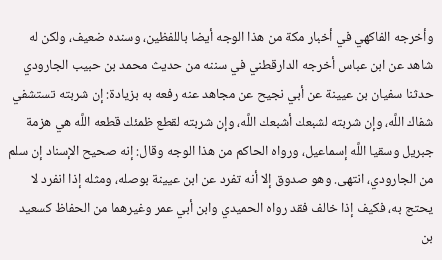وأخرجه الفاكهي في أخبار مكة من هذا الوجه أيضا باللفظين، وسنده ضعيف، ولكن له شاهد عن ابن عباس أخرجه الدارقطني في سننه من حديث محمد بن حبيب الجارودي حدثنا سفيان بن عيينة عن أبي نجيح عن مجاهد عنه رفعه به بزيادة: إن شربته تستشفي شفاك اللَّه، وإن شربته لشبعك أشبعك اللَّه، وإن شربته لقطع ظمئك قطعه اللَّه هي هزمة جبريل وسقيا اللَّه إسماعيل، ورواه الحاكم من هذا الوجه وقال: إنه صحيح الإسناد إن سلم من الجارودي، انتهى. وهو صدوق إلا أنه تفرد عن ابن عيينة بوصله، ومثله إذا انفرد لا يحتج به، فكيف إذا خالف فقد رواه الحميدي وابن أبي عمر وغيرهما من الحفاظ كسعيد بن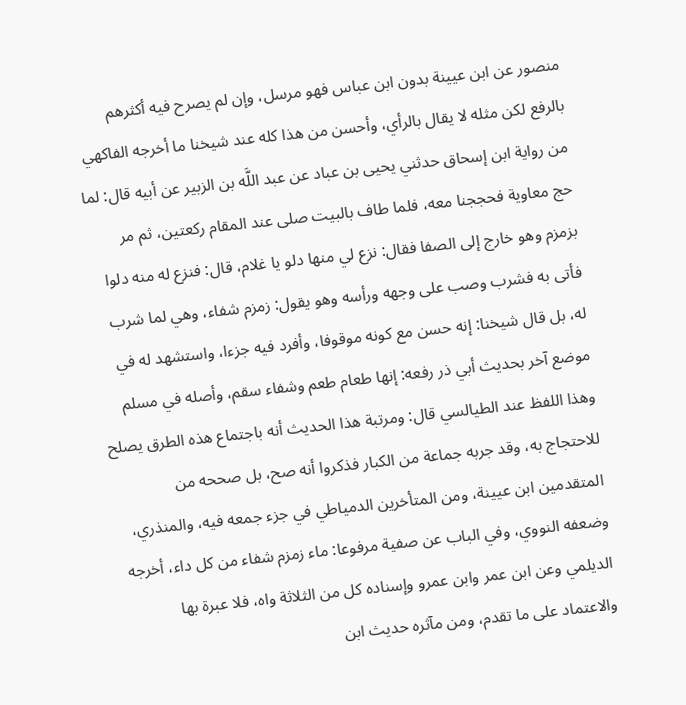منصور عن ابن عيينة بدون ابن عباس فهو مرسل، وإن لم يصرح فيه أكثرهم بالرفع لكن مثله لا يقال بالرأي، وأحسن من هذا كله عند شيخنا ما أخرجه الفاكهي من رواية ابن إسحاق حدثني يحيى بن عباد عن عبد اللَّه بن الزبير عن أبيه قال: لما حج معاوية فحججنا معه، فلما طاف بالبيت صلى عند المقام ركعتين، ثم مر بزمزم وهو خارج إلى الصفا فقال: نزع لي منها دلو يا غلام، قال: فنزع له منه دلوا فأتى به فشرب وصب على وجهه ورأسه وهو يقول: زمزم شفاء، وهي لما شرب له، بل قال شيخنا: إنه حسن مع كونه موقوفا، وأفرد فيه جزءا، واستشهد له في موضع آخر بحديث أبي ذر رفعه: إنها طعام طعم وشفاء سقم، وأصله في مسلم وهذا اللفظ عند الطيالسي قال: ومرتبة هذا الحديث أنه باجتماع هذه الطرق يصلح للاحتجاج به، وقد جربه جماعة من الكبار فذكروا أنه صح، بل صححه من المتقدمين ابن عيينة، ومن المتأخرين الدمياطي في جزء جمعه فيه، والمنذري، وضعفه النووي، وفي الباب عن صفية مرفوعا: ماء زمزم شفاء من كل داء، أخرجه الديلمي وعن ابن عمر وابن عمرو وإسناده كل من الثلاثة واه، فلا عبرة بها والاعتماد على ما تقدم، ومن مآثره حديث ابن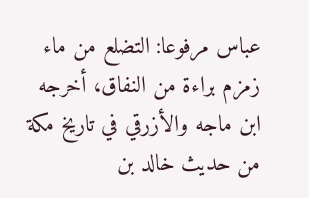عباس مرفوعا: التضلع من ماء زمزم براءة من النفاق، أخرجه ابن ماجه والأزرقي في تاريخ مكة من حديث خالد بن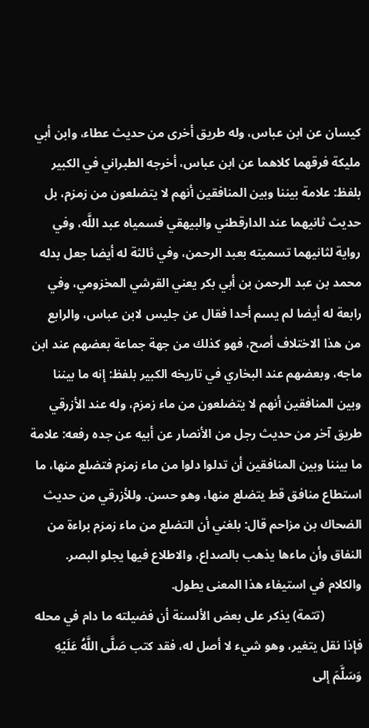كيسان عن ابن عباس، وله طريق أخرى من حديث عطاء، وابن أبي مليكة فرقهما كلاهما عن ابن عباس، أخرجه الطبراني في الكبير بلفظ: علامة بيننا وبين المنافقين أنهم لا يتضلعون من زمزم، بل حديث ثانيهما عند الدارقطني والبيهقي فسمياه عبد اللَّه، وفي رواية لثانيهما تسميته بعبد الرحمن، وفي ثالثة له أيضا جعل بدله محمد بن عبد الرحمن بن أبي بكر يعني القرشي المخزومي، وفي رابعة له أيضا لم يسم أحدا فقال عن جليس لابن عباس، والرابع من هذا الاختلاف أصح، فهو كذلك من جهة جماعة بعضهم عند ابن ماجه، وبعضهم عند البخاري في تاريخه الكبير بلفظ: إنه ما بيننا وبين المنافقين أنهم لا يتضلعون من ماء زمزم، وله عند الأزرقي طريق آخر من حديث رجل من الأنصار عن أبيه عن جده رفعه: علامة ما بيننا وبين المنافقين أن تدلوا دلوا من ماء زمزم فتضلع منها، ما استطاع منافق قط يتضلع منها، وهو حسن. وللأزرقي من حديث الضحاك بن مزاحم قال: بلغني أن التضلع من ماء زمزم براءة من النفاق وأن ماءها يذهب بالصداع، والاطلاع فيها يجلو البصر. والكلام في استيفاء هذا المعنى يطول.
            (تتمة) يذكر على بعض الألسنة أن فضيلته ما دام في محله فإذا نقل يتغير، وهو شيء لا أصل له، فقد كتب صَلَّى اللَّهُ عَلَيْهِ وَسَلَّمَ إلى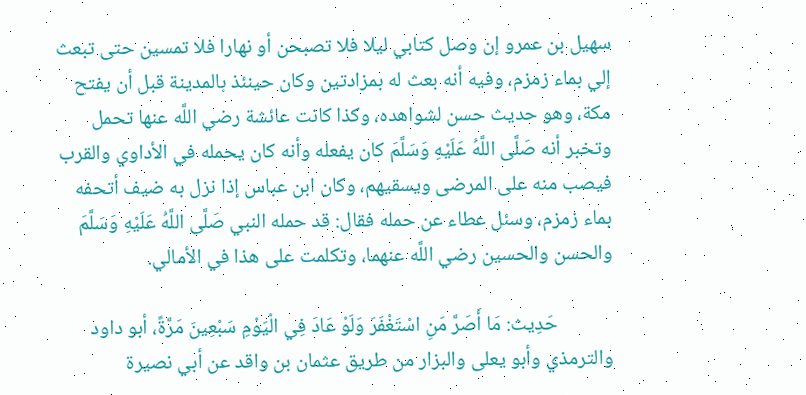سهيل بن عمرو إن وصل كتابي ليلا فلا تصبحن أو نهارا فلا تمسين حتى تبعث إلي بماء زمزم، وفيه أنه بعث له بمزادتين وكان حينئذ بالمدينة قبل أن يفتح مكة، وهو حديث حسن لشواهده، وكذا كانت عائشة رضي اللَّه عنها تحمل وتخبر أنه صَلَّى اللَّهُ عَلَيْهِ وَسَلَّمَ كان يفعله وأنه كان يحمله في الأداوي والقرب فيصب منه على المرضى ويسقيهم، وكان ابن عباس إذا نزل به ضيف أتحفه بماء زمزم، وسئل عطاء عن حمله فقال: قد حمله النبي صَلَّى اللَّهُ عَلَيْهِ وَسَلَّمَ والحسن والحسين رضي اللَّه عنهما، وتكلمت على هذا في الأمالي.

            حَدِيث: مَا أَصَرَّ مَنِ اسْتَغْفَرَ وَلَوْ عَادَ فِي الْيَوْمِ سَبْعِينَ مَرَّةً، أبو داود والترمذي وأبو يعلى والبزار من طريق عثمان بن واقد عن أبي نصيرة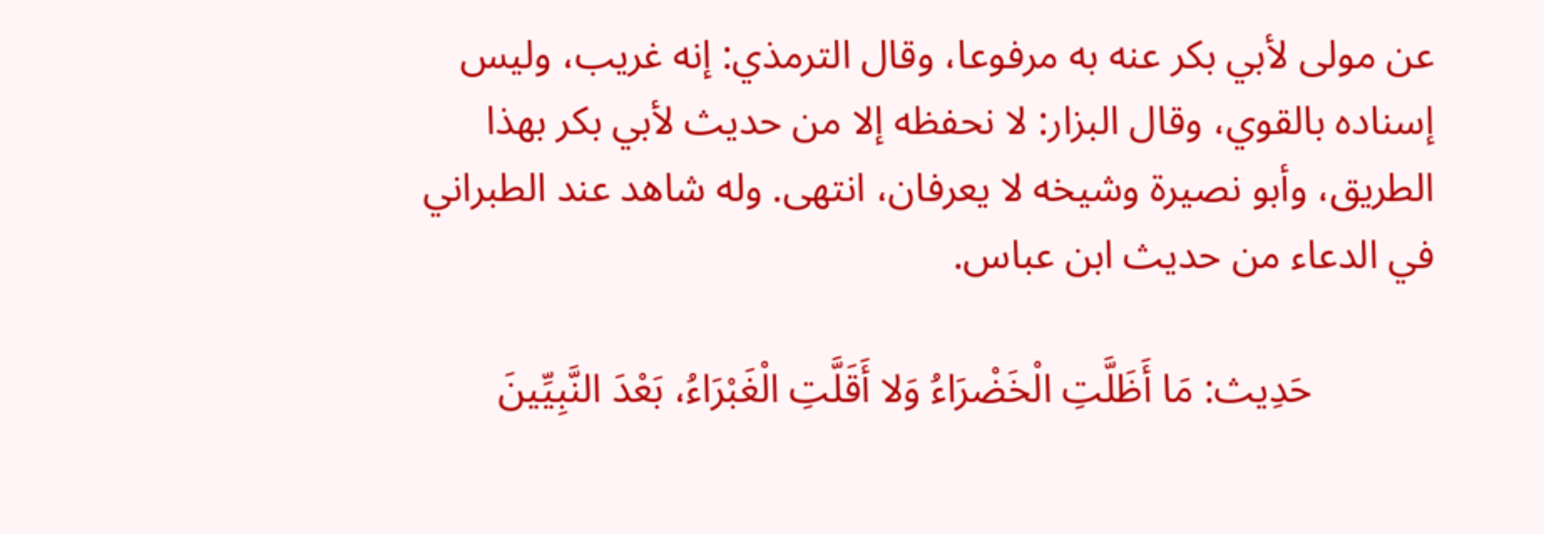عن مولى لأبي بكر عنه به مرفوعا، وقال الترمذي: إنه غريب، وليس إسناده بالقوي، وقال البزار: لا نحفظه إلا من حديث لأبي بكر بهذا الطريق، وأبو نصيرة وشيخه لا يعرفان، انتهى. وله شاهد عند الطبراني في الدعاء من حديث ابن عباس.

            حَدِيث: مَا أَظَلَّتِ الْخَضْرَاءُ وَلا أَقَلَّتِ الْغَبْرَاءُ، بَعْدَ النَّبِيِّينَ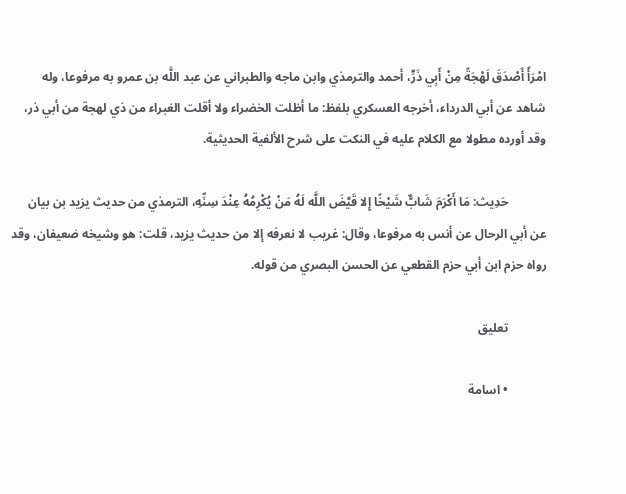امْرَأً أَصْدَقَ لَهْجَةً مِنْ أَبِي ذَرٍّ، أحمد والترمذي وابن ماجه والطبراني عن عبد اللَّه بن عمرو به مرفوعا، وله شاهد عن أبي الدرداء، أخرجه العسكري بلفظ: ما أظلت الخضراء ولا أقلت الغبراء من ذي لهجة من أبي ذر، وقد أورده مطولا مع الكلام عليه في النكت على شرح الألفية الحديثية.

            حَدِيث: مَا أَكْرَمَ شَابٌّ شَيْخًا إِلا قَيَّضَ اللَّه لَهُ مَنْ يُكْرِمُهُ عِنْدَ سِنِّهِ، الترمذي من حديث يزيد بن بيان عن أبي الرحال عن أنس به مرفوعا، وقال: غريب لا نعرفه إلا من حديث يزيد، قلت: هو وشيخه ضعيفان، وقد رواه حزم ابن أبي حزم القطعي عن الحسن البصري من قوله.

            تعليق

            • اسامة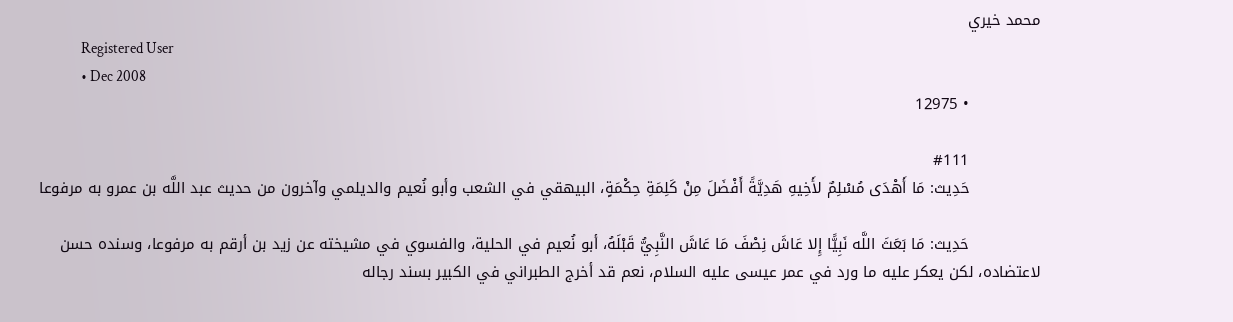محمد خيري
              Registered User
              • Dec 2008
              • 12975

              #111
              حَدِيث: مَا أَهْدَى مُسْلِمٌ لأَخِيهِ هَدِيَّةً أَفْضَلَ مِنْ كَلِمَةِ حِكْمَةٍ، البيهقي في الشعب وأبو نُعيم والديلمي وآخرون من حديث عبد اللَّه بن عمرو به مرفوعا

              حَدِيث: مَا بَعَثَ اللَّه نَبِيًّا إِلا عَاشَ نِصْفَ مَا عَاشَ النَّبِيُّ قَبْلَهُ، أبو نُعيم في الحلية، والفسوي في مشيخته عن زيد بن أرقم به مرفوعا، وسنده حسن لاعتضاده، لكن يعكر عليه ما ورد في عمر عيسى عليه السلام، نعم قد أخرج الطبراني في الكبير بسند رجاله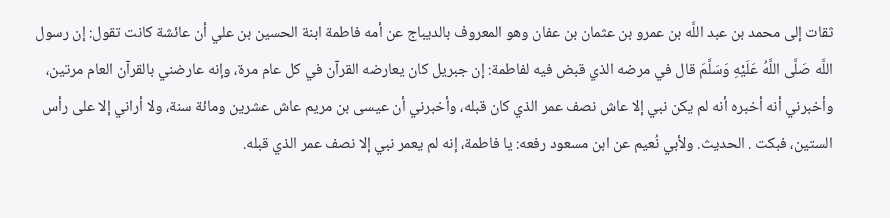ثقات إلى محمد بن عبد اللَّه بن عمرو بن عثمان بن عفان وهو المعروف بالديباج عن أمه فاطمة ابنة الحسين بن علي أن عائشة كانت تقول: إن رسول اللَّه صَلَّى اللَّهُ عَلَيْهِ وَسَلَّمَ قال في مرضه الذي قبض فيه لفاطمة: إن جبريل كان يعارضه القرآن في كل عام مرة، وإنه عارضني بالقرآن العام مرتين، وأخبرني أنه أخبره أنه لم يكن نبي إلا عاش نصف عمر الذي كان قبله، وأخبرني أن عيسى بن مريم عاش عشرين ومائة سنة، ولا أراني إلا على رأس الستين، فبكت . الحديث. ولأبي نُعيم عن ابن مسعود رفعه: يا فاطمة، إنه لم يعمر نبي إلا نصف عمر الذي قبله.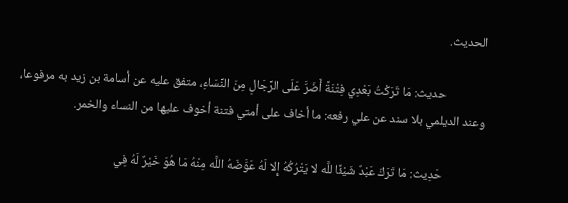الحديث.

              حديث: مَا تَرَكْتُ بَعْدِي فِتْنَةً أَضَرَّ عَلَى الرِّجَالِ مِنَ النِّسَاءِ، متفق عليه عن أسامة بن زيد به مرفوعا، وعند الديلمي بلا سند عن علي رفعه: ما أخاف على أمتي فتنة أخوف عليها من النساء والخمر.

              حَدِيث: مَا تَرَكَ عَبْدٌ شَيْئًا للَّه لا يَتْرُكُهُ إِلا لَهُ عَوَّضَهُ اللَّه مِنْهُ مَا هُوَ خَيْرٌ لَهُ فِي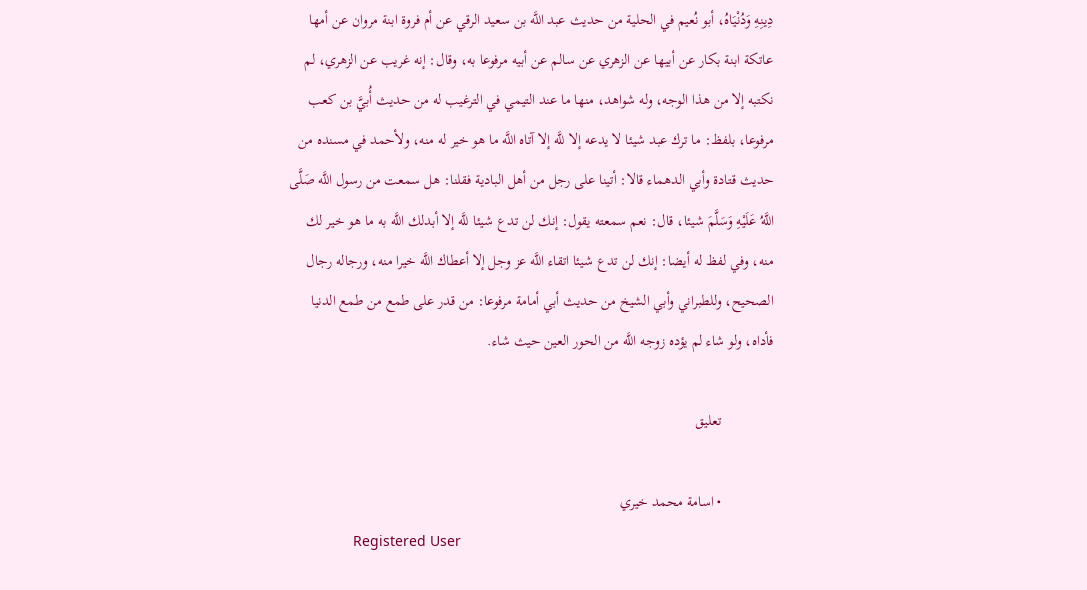دِينِهِ وَدُنْيَاهُ، أبو نُعيم في الحلية من حديث عبد اللَّه بن سعيد الرقي عن أم فروة ابنة مروان عن أمها عاتكة ابنة بكار عن أبيها عن الزهري عن سالم عن أبيه مرفوعا به، وقال: إنه غريب عن الزهري، لم نكتبه إلا من هذا الوجه، وله شواهد، منها ما عند التيمي في الترغيب له من حديث أُبيَّ بن كعب مرفوعا، بلفظ: ما ترك عبد شيئا لا يدعه إلا للَّه إلا آتاه اللَّه ما هو خير له منه، ولأحمد في مسنده من حديث قتادة وأبي الدهماء قالا: أتينا على رجل من أهل البادية فقلنا: هل سمعت من رسول اللَّه صَلَّى اللَّهُ عَلَيْهِ وَسَلَّمَ شيئا، قال: نعم سمعته يقول: إنك لن تدع شيئا للَّه إلا أبدلك اللَّه به ما هو خير لك منه، وفي لفظ له أيضا: إنك لن تدع شيئا اتقاء اللَّه عز وجل إلا أعطاك اللَّه خيرا منه، ورجاله رجال الصحيح، وللطبراني وأبي الشيخ من حديث أبي أمامة مرفوعا: من قدر على طمع من طمع الدنيا فأداه، ولو شاء لم يؤده زوجه اللَّه من الحور العين حيث شاء.

              تعليق

              • اسامة محمد خيري
                Registered User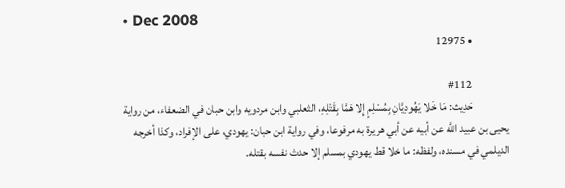• Dec 2008
                • 12975

                #112
                حَدِيث: مَا خَلا يَهُودِيَّانِ بِمُسْلِمٍ إِلا هَمَّا بِقَتْلِهِ، الثعلبي وابن مردويه وابن حبان في الضعفاء، من رواية يحيى بن عبيد اللَّه عن أبيه عن أبي هريرة به مرفوعا، وفي رواية ابن حبان: يهودي، على الإفراد، وكذا أخرجه الديلمي في مسنده، ولفظه: ما خلا قط يهودي بمسلم إلا حدث نفسه بقتله.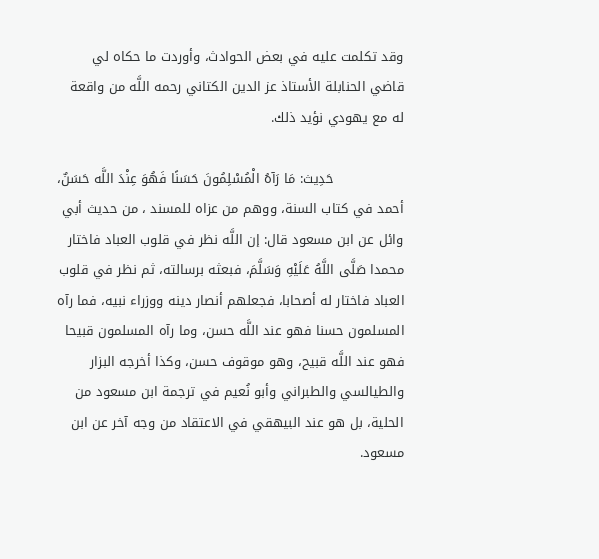وقد تكلمت عليه في بعض الحوادث، وأوردت ما حكاه لي قاضي الحنابلة الأستاذ عز الدين الكتاني رحمه اللَّه من واقعة له مع يهودي نؤيد ذلك.

                حَدِيث: مَا رَآهُ الْمُسْلِمُونَ حَسَنًا فَهُوَ عِنْدَ اللَّه حَسَنٌ، أحمد في كتاب السنة، ووهم من عزاه للمسند ، من حديث أبي وائل عن ابن مسعود قال: إن اللَّه نظر في قلوب العباد فاختار محمدا صَلَّى اللَّهُ عَلَيْهِ وَسَلَّمَ، فبعثه برسالته، ثم نظر في قلوب العباد فاختار له أصحابا، فجعلهم أنصار دينه ووزراء نبيه، فما رآه المسلمون حسنا فهو عند اللَّه حسن، وما رآه المسلمون قبيحا فهو عند اللَّه قبيح، وهو موقوف حسن، وكذا أخرجه البزار والطيالسي والطبراني وأبو نُعيم في ترجمة ابن مسعود من الحلية، بل هو عند البيهقي في الاعتقاد من وجه آخر عن ابن مسعود.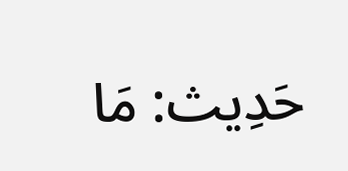حَدِيث: مَا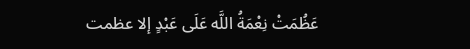عَظُمَتْ نِعْمَةُ اللَّه عَلَى عَبْدٍ إلا عظمت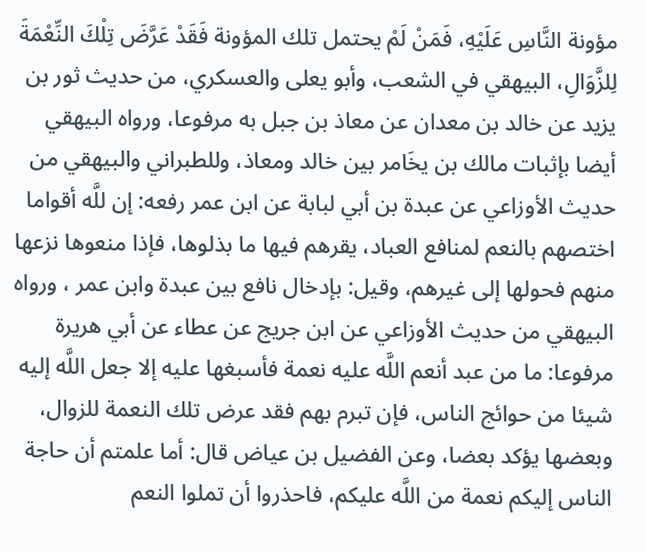مؤونة النَّاسِ عَلَيْهِ، فَمَنْ لَمْ يحتمل تلك المؤونة فَقَدْ عَرَّضَ تِلْكَ النِّعْمَةَ لِلزَّوَالِ، البيهقي في الشعب، وأبو يعلى والعسكري، من حديث ثور بن يزيد عن خالد بن معدان عن معاذ بن جبل به مرفوعا، ورواه البيهقي أيضا بإثبات مالك بن يخَامر بين خالد ومعاذ، وللطبراني والبيهقي من حديث الأوزاعي عن عبدة بن أبي لبابة عن ابن عمر رفعه: إن للَّه أقواما اختصهم بالنعم لمنافع العباد، يقرهم فيها ما بذلوها، فإذا منعوها نزعها منهم فحولها إلى غيرهم، وقيل: بإدخال نافع بين عبدة وابن عمر ، ورواه البيهقي من حديث الأوزاعي عن ابن جريج عن عطاء عن أبي هريرة مرفوعا: ما من عبد أنعم اللَّه عليه نعمة فأسبغها عليه إلا جعل اللَّه إليه شيئا من حوائج الناس، فإن تبرم بهم فقد عرض تلك النعمة للزوال، وبعضها يؤكد بعضا، وعن الفضيل بن عياض قال: أما علمتم أن حاجة الناس إليكم نعمة من اللَّه عليكم، فاحذروا أن تملوا النعم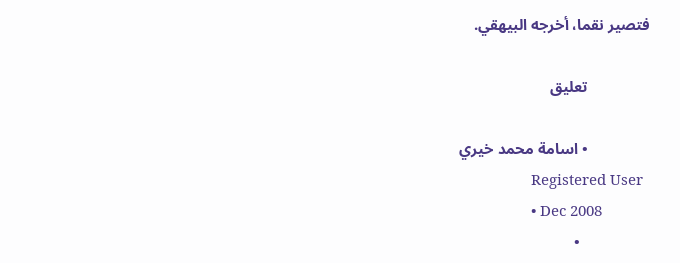فتصير نقما، أخرجه البيهقي.

                تعليق

                • اسامة محمد خيري
                  Registered User
                  • Dec 2008
                  •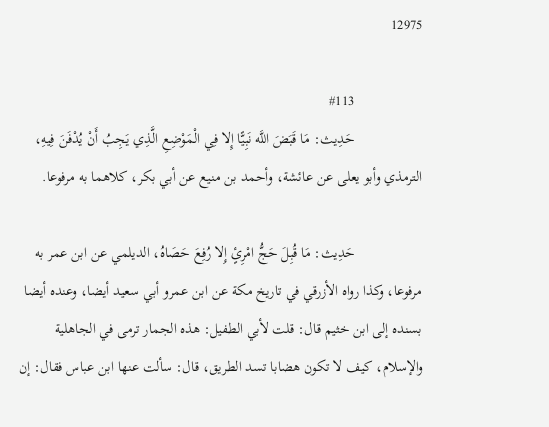12975

                  #113
                  حَدِيث: مَا قَبَضَ اللَّه نَبِيًّا إِلا فِي الْمَوْضِعِ الَّذِي يَجِبُ أَنْ يُدْفَنَ فِيهِ، الترمذي وأبو يعلى عن عائشة، وأحمد بن منيع عن أبي بكر، كلاهما به مرفوعا.

                  حَدِيث: مَا قُبِلَ حَجُّ امْرِئٍ إِلا رُفِعَ حَصَاهُ، الديلمي عن ابن عمر به مرفوعا، وكذا رواه الأزرقي في تاريخ مكة عن ابن عمرو أبي سعيد أيضا، وعنده أيضا بسنده إلى ابن خثيم قال: قلت لأبي الطفيل: هذه الجمار ترمى في الجاهلية والإسلام، كيف لا تكون هضابا تسد الطريق، قال: سألت عنها ابن عباس فقال: إن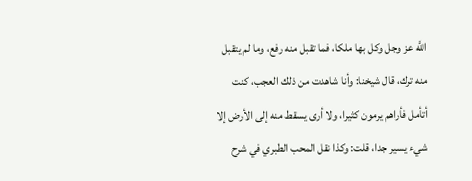اللَّه عز وجل وكل بها ملكا، فما تقبل منه رفع، وما لم يتقبل منه ترك، قال شيخنا: وأنا شاهدت من ذلك العجب، كنت أتأمل فأراهم يرمون كثيرا، ولا أرى يسقط منه إلى الأرض إلا شيء يسير جدا، قلت: وكذا نقل المحب الطبري في شرح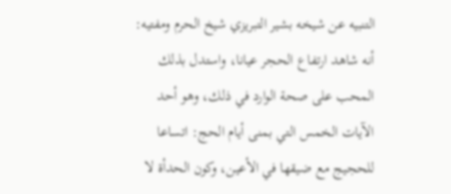التنبيه عن شيخه بشير التبريزي شيخ الحرم ومفتيه: أنه شاهد ارتفاع الحجر عيانا، واستدل بذلك المحب على صحة الوارد في ذلك، وهو أحد الآيات الخمس التي بمنى أيام الحج: اتساعا للحجيج مع ضيقها في الأعين، وكون الحدأة لا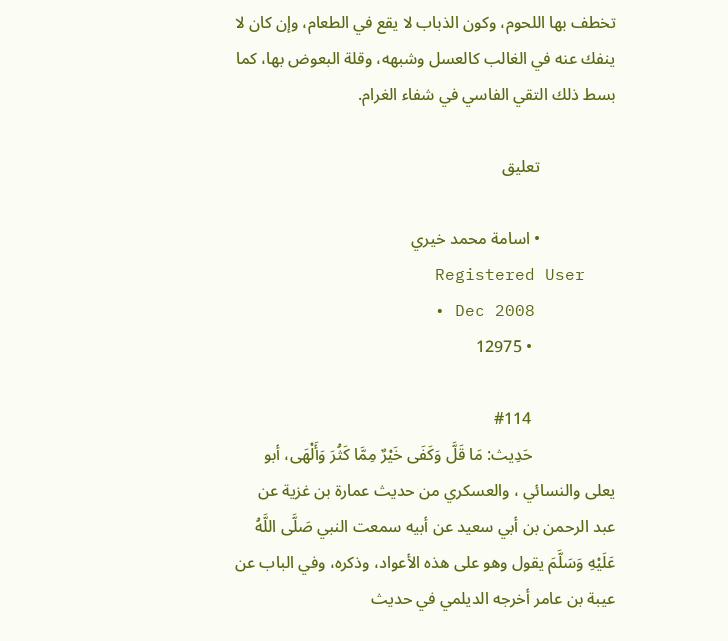تخطف بها اللحوم، وكون الذباب لا يقع في الطعام، وإن كان لا ينفك عنه في الغالب كالعسل وشبهه، وقلة البعوض بها، كما بسط ذلك التقي الفاسي في شفاء الغرام.

                  تعليق

                  • اسامة محمد خيري
                    Registered User
                    • Dec 2008
                    • 12975

                    #114
                    حَدِيث: مَا قَلَّ وَكَفَى خَيْرٌ مِمَّا كَثُرَ وَأَلْهَى، أبو يعلى والنسائي ، والعسكري من حديث عمارة بن غزية عن عبد الرحمن بن أبي سعيد عن أبيه سمعت النبي صَلَّى اللَّهُ عَلَيْهِ وَسَلَّمَ يقول وهو على هذه الأعواد، وذكره، وفي الباب عن عيبة بن عامر أخرجه الديلمي في حديث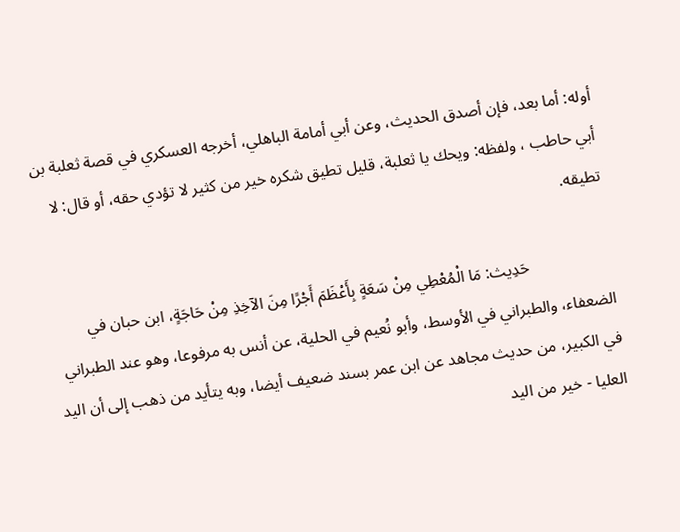أوله: أما بعد، فإن أصدق الحديث، وعن أبي أمامة الباهلي، أخرجه العسكري في قصة ثعلبة بن أبي حاطب ، ولفظه: ويحك يا ثعلبة، قليل تطيق شكره خير من كثير لا تؤدي حقه، أو قال: لا تطيقه.

                    حَدِيث: مَا الْمُعْطِي مِنْ سَعَةٍ بِأَعْظَمَ أَجْرًا مِنَ الآخِذِ مِنْ حَاجَةٍ، ابن حبان في الضعفاء، والطبراني في الأوسط، وأبو نُعيم في الحلية، عن أنس به مرفوعا، وهو عند الطبراني في الكبير، من حديث مجاهد عن ابن عمر بسند ضعيف أيضا، وبه يتأيد من ذهب إلى أن اليد العليا - خير من اليد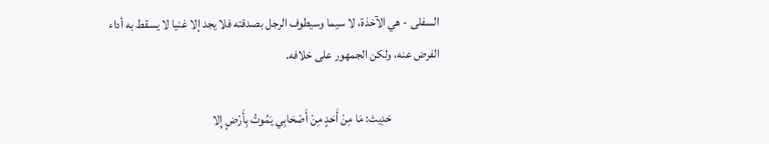السفلى - هي الآخذة، لا سيما وسيطوف الرجل بصدقته فلا يجد إلا غنيا لا يسقط به أداء الفرض عنه، ولكن الجمهور على خلافه.

                    حَدِيث: مَا مِنْ أَحَدٍ مِنْ أَصْحَابِي يَمُوتُ بِأَرْضٍ إِلا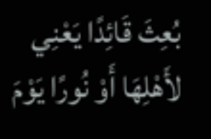بُعِثَ قَائِدًا يَعْنِي لأَهْلِهَا أَوْ نُورًا يَوْمَ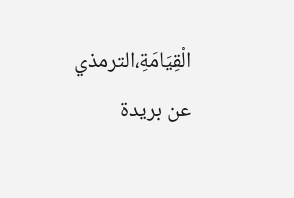الْقِيَامَةِ،الترمذي عن بريدة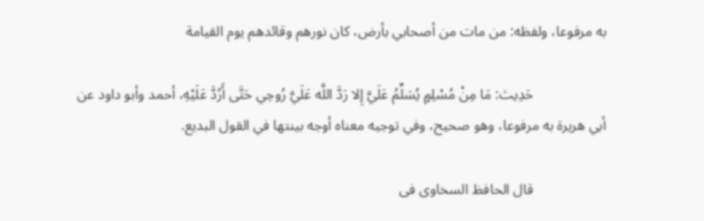به مرفوعا، ولفظه: من مات من أصحابي بأرض، كان نورهم وقائدهم يوم القيامة

                    حَدِيث: مَا مِنْ مُسْلِمٍ يُسَلِّمُ عَلَيَّ إِلا رَدَّ اللَّه عَلَيَّ رُوحِي حَتَّى أَرُدَّ عَلَيْهِ، أحمد وأبو داود عن أبي هريرة به مرفوعا، وهو صحيح، وفي توجيه معناه أوجه بينتها في القول البديع.

                    قال الحافظ السخاوى فى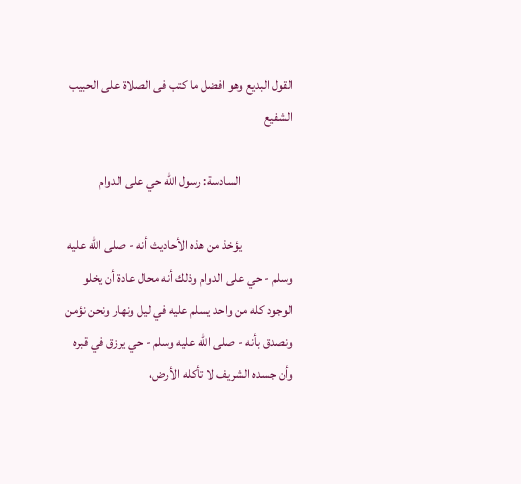القول البديع وهو افضل ما كتب فى الصلاة على الحبيب الشفيع

                    السادسة: رسول الله حي على الدوام

                    يؤخذ من هذه الأحاديث أنه - صلى الله عليه وسلم - حي على الدوام وذلك أنه محال عادة أن يخلو الوجود كله من واحد يسلم عليه في ليل ونهار ونحن نؤمن ونصدق بأنه - صلى الله عليه وسلم - حي يرزق في قبره وأن جسده الشريف لا تأكله الأرض،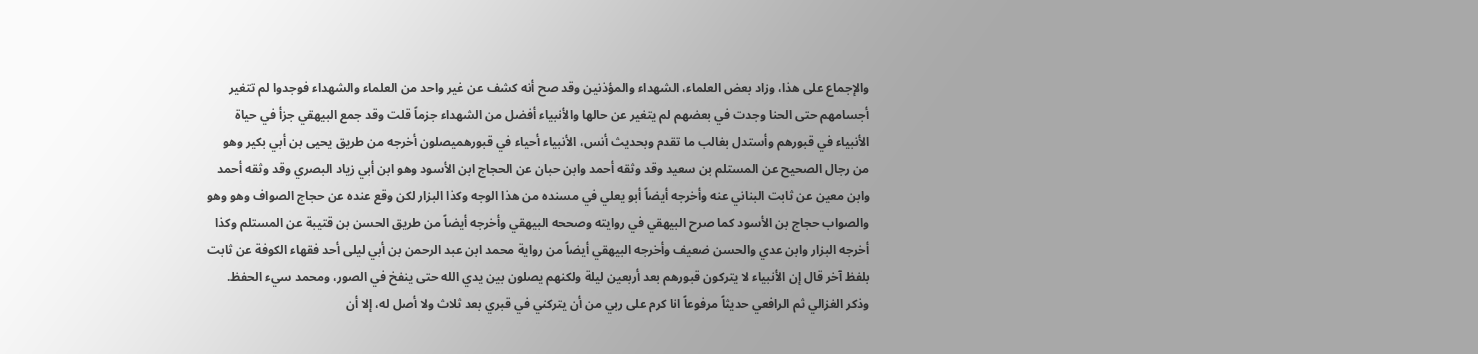والإجماع على هذا، وزاد بعض العلماء، الشهداء والمؤذنين وقد صح أنه كشف عن غير واحد من العلماء والشهداء فوجدوا لم تتغير أجسامهم حتى الحنا وجدت في بعضهم لم يتغير عن حالها والأنبياء أفضل من الشهداء جزماً قلت وقد جمع البيهقي جزأ في حياة الأنبياء في قبورهم وأستدل بغالب ما تقدم وبحديث أنس، الأنبياء أحياء في قبورهميصلون أخرجه من طريق يحيى بن أبي بكير وهو من رجال الصحيح عن المستلم بن سعيد وقد وثقه أحمد وابن حبان عن الحجاج ابن الأسود وهو ابن أبي زياد البصري وقد وثقه أحمد وابن معين عن ثابت البناني عنه وأخرجه أيضاً أبو يعلي في مسنده من هذا الوجه وكذا البزار لكن وقع عنده عن حجاج الصواف وهو وهو والصواب حجاج بن الأسود كما صرح البيهقي في روايته وصححه البيهقي وأخرجه أيضاً من طريق الحسن بن قتيبة عن المستلم وكذا أخرجه البزار وابن عدي والحسن ضعيف وأخرجه البيهقي أيضاً من رواية محمد ابن عبد الرحمن بن أبي ليلى أحد فقهاء الكوفة عن ثابت بلفظ آخر قال إن الأنبياء لا يتركون قبورهم بعد أربعين ليلة ولكنهم يصلون بين يدي الله حتى ينفخ في الصور، ومحمد سيء الحفظ. وذكر الغزالي ثم الرافعي حديثاً مرفوعاً انا كرم على ربي من أن يتركني في قبري بعد ثلاث ولا أصل له، إلا أن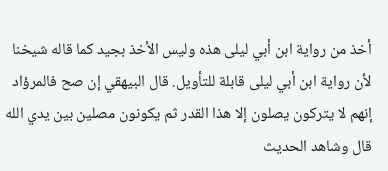أخذ من رواية ابن أبي ليلى هذه وليس الأخذ بجيد كما قاله شيخنا لأن رواية ابن أبي ليلى قابلة للتأويل. قال البيهقي إن صح فالمرؤاد إنهم لا يتركون يصلون إلا هذا القدر ثم يكونون مصلين بين يدي الله قال وشاهد الحديث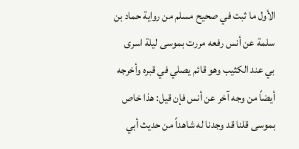الأول ما ثبت في صحيح مسلم من رواية حماد بن سلمة عن أنس رفعه مررت بموسى ليلة اسرى بي عند الكثيب وهو قائم يصلي في قبره وأخرجه أيضاً من وجه آخر عن أنس فإن قيل: هذا خاص بموسى قلنا قد وجدنا له شاهداً من حديث أبي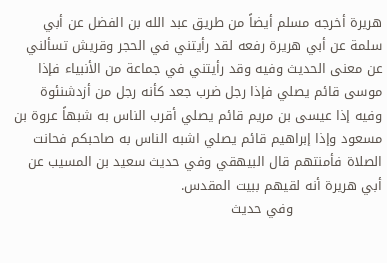هريرة أخرجه مسلم أيضاً من طريق عبد الله بن الفضل عن أبي سلمة عن أبي هريرة رفعه لقد رأيتني في الحجر وقريش تسألني عن معنى الحديث وفيه وقد رأيتني في جماعة من الأنبياء فإذا موسى قائم يصلي فإذا رجل ضرب جعد كأنه رجل من أزدشنئوة وفيه إذا عيسى بن مريم قائم يصلي أقرب الناس به شبهاً عروة بن مسعود وإذا إبراهيم قائم يصلي اشبه الناس به صاحبكم فحانت الصلاة فأمنتهم قال البيهقي وفي حديث سعيد بن المسيب عن أبي هريرة أنه لقيهم ببيت المقدس.
                    وفي حديث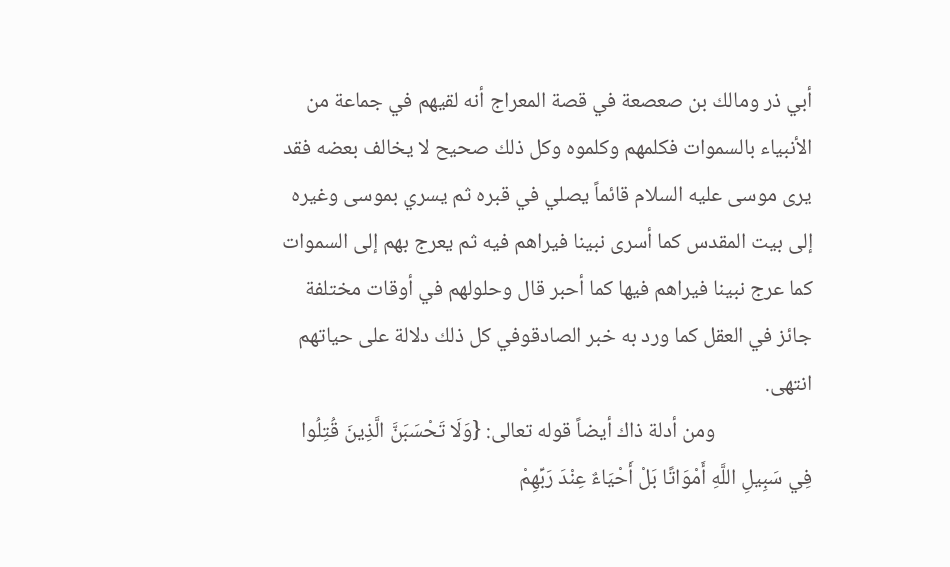أبي ذر ومالك بن صعصعة في قصة المعراج أنه لقيهم في جماعة من الأنبياء بالسموات فكلمهم وكلموه وكل ذلك صحيح لا يخالف بعضه فقد يرى موسى عليه السلام قائماً يصلي في قبره ثم يسري بموسى وغيره إلى بيت المقدس كما أسرى نبينا فيراهم فيه ثم يعرج بهم إلى السموات كما عرج نبينا فيراهم فيها كما أحبر قال وحلولهم في أوقات مختلفة جائز في العقل كما ورد به خبر الصادقوفي كل ذلك دلالة على حياتهم انتهى.
                    ومن أدلة ذاك أيضاً قوله تعالى: {وَلَا تَحْسَبَنَّ الَّذِينَ قُتِلُوا فِي سَبِيلِ اللَّهِ أَمْوَاتًا بَلْ أَحْيَاءٌ عِنْدَ رَبِّهِمْ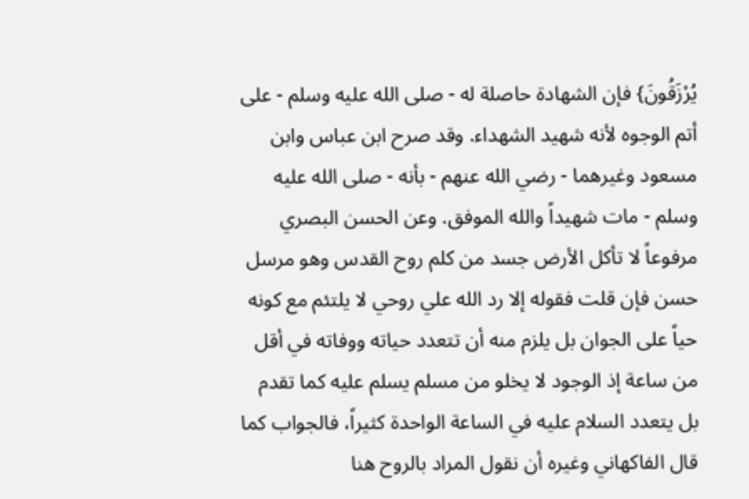يُرْزَقُونَ} فإن الشهادة حاصلة له - صلى الله عليه وسلم - على أتم الوجوه لأنه شهيد الشهداء. وقد صرح ابن عباس وابن مسعود وغيرهما - رضي الله عنهم - بأنه - صلى الله عليه وسلم - مات شهيداً والله الموفق. وعن الحسن البصري مرفوعاً لا تأكل الأرض جسد من كلم روح القدس وهو مرسل حسن فإن قلت فقوله إلا رد الله علي روحي لا يلتئم مع كونه حياً على الجوان بل يلزم منه أن تتعدد حياته ووفاته في أقل من ساعة إذ الوجود لا يخلو من مسلم يسلم عليه كما تقدم بل يتعدد السلام عليه في الساعة الواحدة كثيراً، فالجواب كما قال الفاكهاني وغيره أن نقول المراد بالروح هنا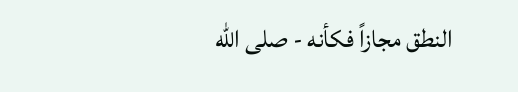النطق مجازاً فكأنه - صلى الله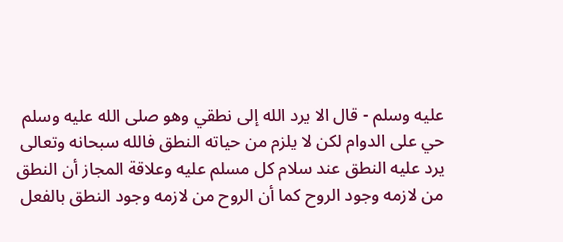عليه وسلم - قال الا يرد الله إلى نطقي وهو صلى الله عليه وسلم حي على الدوام لكن لا يلزم من حياته النطق فالله سبحانه وتعالى يرد عليه النطق عند سلام كل مسلم عليه وعلاقة المجاز أن النطق من لازمه وجود الروح كما أن الروح من لازمه وجود النطق بالفعل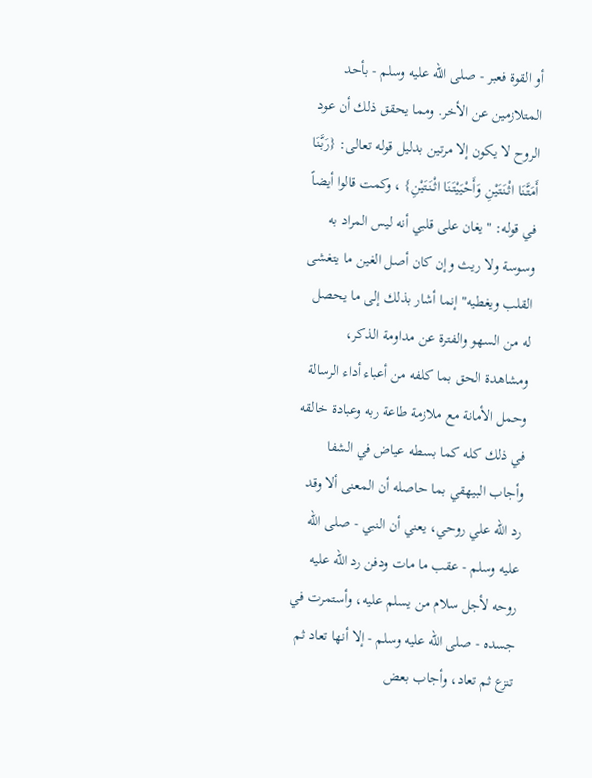أو القوة فعبر - صلى الله عليه وسلم - بأحد المتلازمين عن الأخر. ومما يحقق ذلك أن عود الروح لا يكون إلا مرتين بدليل قوله تعالى: {رَبَّنَا أَمَتَّنَا اثْنَتَيْنِ وَأَحْيَيْتَنَا اثْنَتَيْنِ} ، وكمت قالوا أيضاً في قوله: "يغان على قلبي أنه ليس المراد به وسوسة ولا ريث وإن كان أصل الغين ما يتغشى القلب ويغطيه" إنما أشار بذلك إلى ما يحصل له من السهو والفترة عن مداومة الذكر، ومشاهدة الحق بما كلفه من أعباء أداء الرسالة وحمل الأمانة مع ملازمة طاعة ربه وعبادة خالقه في ذلك كله كما بسطه عياض في الشفا وأجاب البيهقي بما حاصله أن المعنى ألا وقد رد الله علي روحي، يعني أن النبي - صلى الله عليه وسلم - عقب ما مات ودفن رد الله عليه روحه لأجل سلام من يسلم عليه، وأستمرت في جسده - صلى الله عليه وسلم - إلا أنها تعاد ثم تنزع ثم تعاد، وأجاب بعض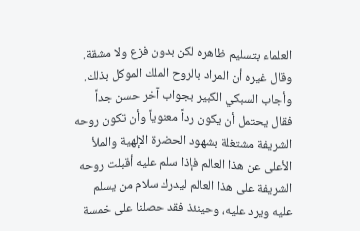العلماء بتسليم ظاهره لكن بدون فزع ولا مشقة. وقال غيره أن المراد بالروح الملك الموكل بذلك. وأجاب السبكي الكبير بجواب آخر حسن جداً فقال يحتمل أن يكون رداً معنوياً وأن تكون روحه الشريفة مشتغلة بشهود الحضرة الإلهية والملأ الأعلى عن هذا العالم فإذا سلم عليه أقبلت روحه الشريفة على هذا العالم ليدرك سلام من يسلم عليه ويرد عليه، وحينئذ فقد حصلنا على خمسة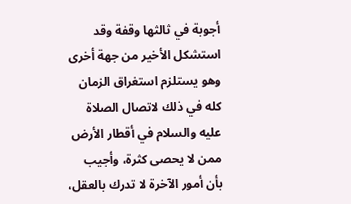أجوبة في ثالثها وقفة وقد استشكل الأخير من جهة أخرى وهو يستلزم استغراق الزمان كله في ذلك لاتصال الصلاة عليه والسلام في أقطار الأرض ممن لا يحصى كثرة، وأجيب بأن أمور الآخرة لا تدرك بالعقل،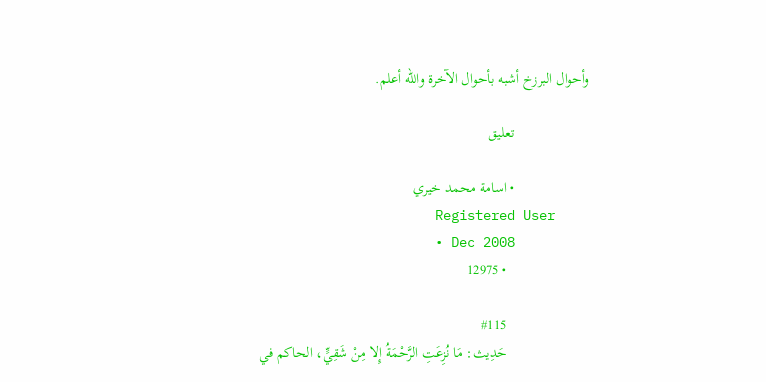وأحوال البرزخ أشبه بأحوال الآخرة والله أعلم.

                    تعليق

                    • اسامة محمد خيري
                      Registered User
                      • Dec 2008
                      • 12975

                      #115
                      حَدِيث: مَا نُزِعَتِ الرَّحْمَةُ إِلا مِنْ شَقِيٍّ، الحاكم في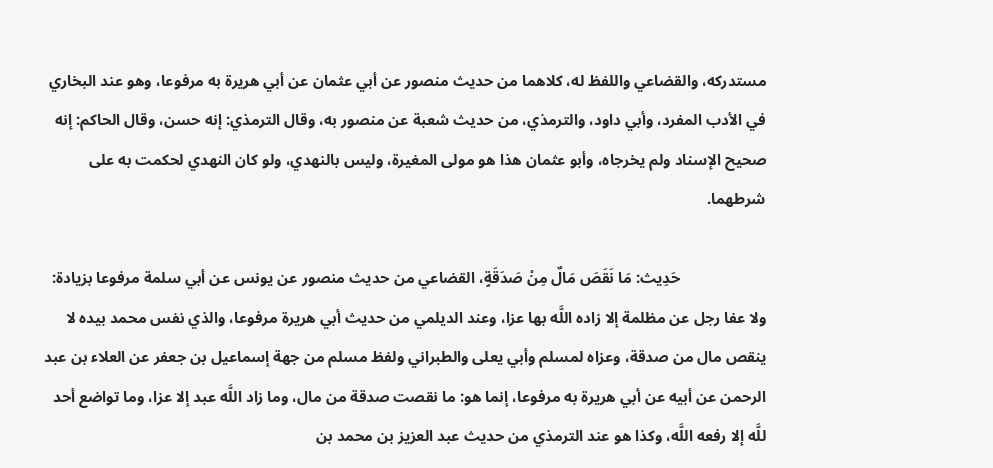مستدركه، والقضاعي واللفظ له، كلاهما من حديث منصور عن أبي عثمان عن أبي هريرة به مرفوعا، وهو عند البخاري في الأدب المفرد، وأبي داود، والترمذي، من حديث شعبة عن منصور به، وقال الترمذي: إنه حسن، وقال الحاكم: إنه صحيح الإسناد ولم يخرجاه، وأبو عثمان هذا هو مولى المغيرة، وليس بالنهدي، ولو كان النهدي لحكمت به على شرطهما.

                      حَدِيث: مَا نَقَصَ مَالٌ مِنْ صَدَقَةٍ، القضاعي من حديث منصور عن يونس عن أبي سلمة مرفوعا بزيادة: ولا عفا رجل عن مظلمة إلا زاده اللَّه بها عزا، وعند الديلمي من حديث أبي هريرة مرفوعا، والذي نفس محمد بيده لا ينقص مال من صدقة، وعزاه لمسلم وأبي يعلى والطبراني ولفظ مسلم من جهة إسماعيل بن جعفر عن العلاء بن عبد الرحمن عن أبيه عن أبي هريرة به مرفوعا، إنما هو: ما نقصت صدقة من مال، وما زاد اللَّه عبد إلا عزا، وما تواضع أحد للَّه إلا رفعه اللَّه، وكذا هو عند الترمذي من حديث عبد العزيز بن محمد بن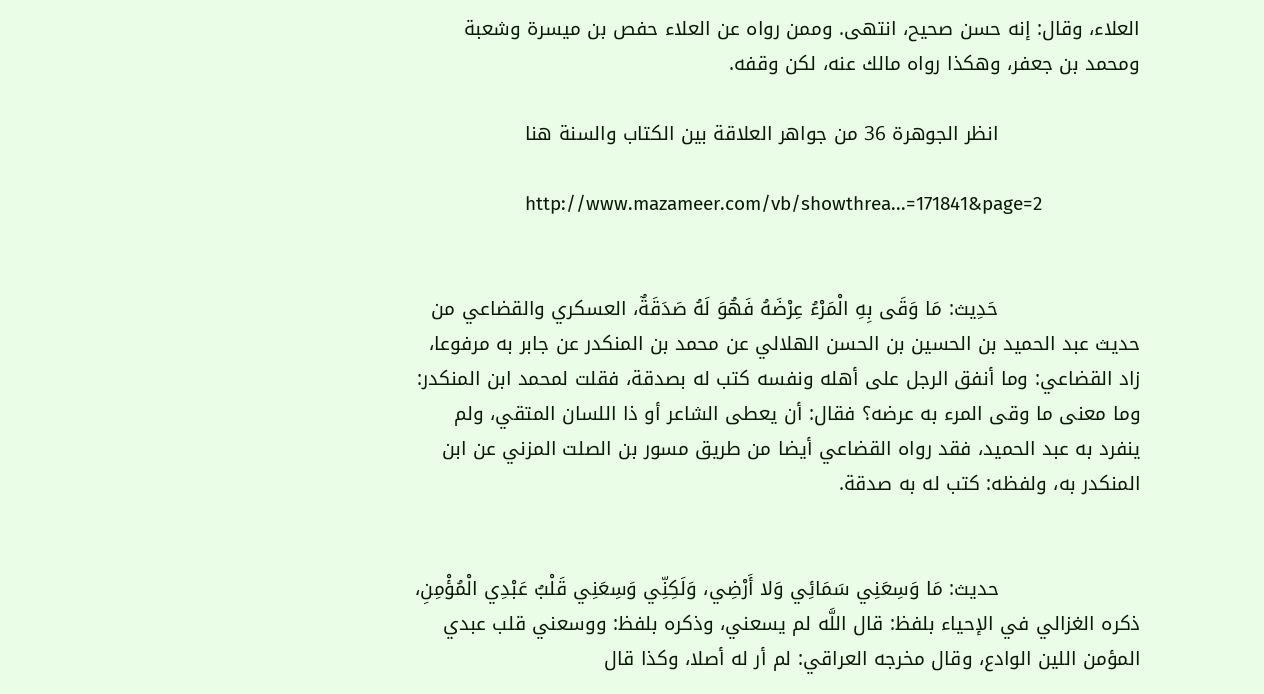العلاء، وقال: إنه حسن صحيح، انتهى. وممن رواه عن العلاء حفص بن ميسرة وشعبة ومحمد بن جعفر، وهكذا رواه مالك عنه، لكن وقفه.

                      انظر الجوهرة 36 من جواهر العلاقة بين الكتاب والسنة هنا

                      http://www.mazameer.com/vb/showthrea...=171841&page=2


                      حَدِيث: مَا وَقَى بِهِ الْمَرْءُ عِرْضَهُ فَهُوَ لَهُ صَدَقَةٌ، العسكري والقضاعي من حديث عبد الحميد بن الحسين بن الحسن الهلالي عن محمد بن المنكدر عن جابر به مرفوعا، زاد القضاعي: وما أنفق الرجل على أهله ونفسه كتب له بصدقة، فقلت لمحمد ابن المنكدر: وما معنى ما وقى المرء به عرضه؟ فقال: أن يعطى الشاعر أو ذا اللسان المتقي، ولم ينفرد به عبد الحميد، فقد رواه القضاعي أيضا من طريق مسور بن الصلت المزني عن ابن المنكدر به، ولفظه: كتب له به صدقة.


                      حديث: مَا وَسِعَنِي سَمَائِي وَلا أَرْضِي، وَلَكِنِّي وَسِعَنِي قَلْبُ عَبْدِي الْمُؤْمِنِ، ذكره الغزالي في الإحياء بلفظ: قال اللَّه لم يسعني، وذكره بلفظ: ووسعني قلب عبدي المؤمن اللين الوادع، وقال مخرجه العراقي: لم أر له أصلا، وكذا قال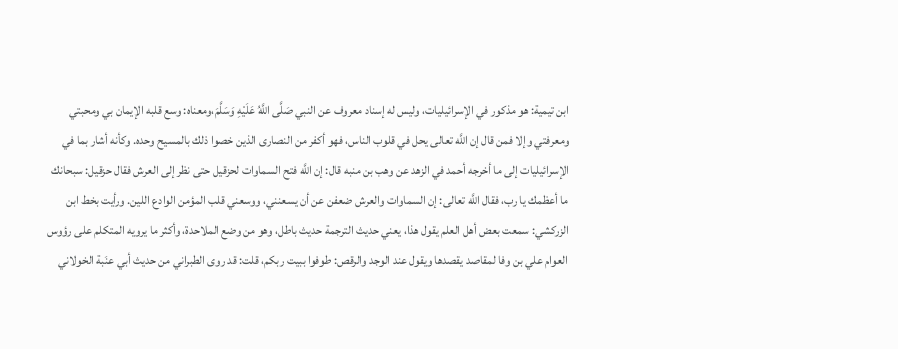ابن تيمية: هو مذكور في الإسرائيليات، وليس له إسناد معروف عن النبي صَلَّى اللَّهُ عَلَيْهِ وَسَلَّمَ،ومعناه: وسع قلبه الإيمان بي ومحبتي ومعرفتي وإلا فمن قال إن اللَّه تعالى يحل في قلوب الناس، فهو أكفر من النصارى الذين خصوا ذلك بالمسيح وحده. وكأنه أشار بما في الإسرائيليات إلى ما أخرجه أحمد في الزهد عن وهب بن منبه قال: إن اللَّه فتح السماوات لحزقيل حتى نظر إلى العرش فقال حزقيل: سبحانك ما أعظمك يا رب، فقال اللَّه تعالى: إن السماوات والعرش ضعفن عن أن يسعنني، ووسعني قلب المؤمن الوادع اللين. ورأيت بخط ابن الزركشي: سمعت بعض أهل العلم يقول هذا، يعني حديث الترجمة حديث باطل، وهو من وضع الملاحدة، وأكثر ما يرويه المتكلم على رؤوس العوام علي بن وفا لمقاصد يقصدها ويقول عند الوجد والرقص: طوفوا ببيت ربكم، قلت: قد روى الطبراني من حديث أبي عنَبة الخولاني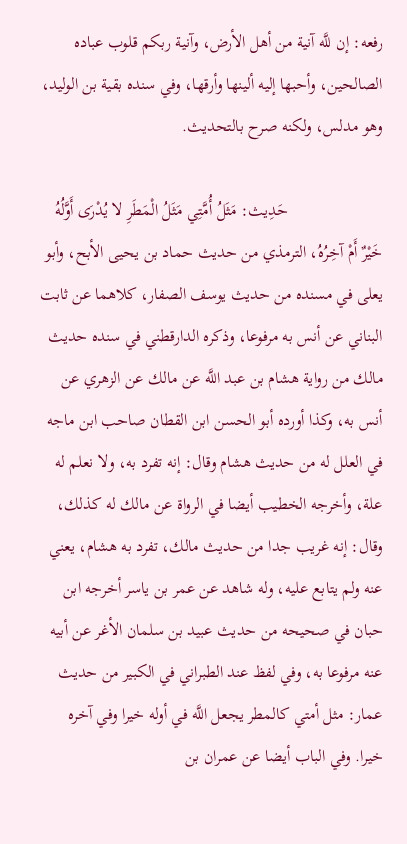رفعه: إن للَّه آنية من أهل الأرض، وآنية ربكم قلوب عباده الصالحين، وأحبها إليه ألينها وأرقها، وفي سنده بقية بن الوليد، وهو مدلس، ولكنه صرح بالتحديث.

                      حَدِيث: مَثَلُ أُمَّتِي مَثَلُ الْمَطَرِ لا يُدْرَى أَوَّلُهُ خَيْرٌ أَمْ آخِرُهُ، الترمذي من حديث حماد بن يحيى الأبح، وأبو يعلى في مسنده من حديث يوسف الصفار، كلاهما عن ثابت البناني عن أنس به مرفوعا، وذكره الدارقطني في سنده حديث مالك من رواية هشام بن عبد اللَّه عن مالك عن الزهري عن أنس به، وكذا أورده أبو الحسن ابن القطان صاحب ابن ماجه في العلل له من حديث هشام وقال: إنه تفرد به، ولا نعلم له علة، وأخرجه الخطيب أيضا في الرواة عن مالك له كذلك، وقال: إنه غريب جدا من حديث مالك، تفرد به هشام، يعني عنه ولم يتابع عليه، وله شاهد عن عمر بن ياسر أخرجه ابن حبان في صحيحه من حديث عبيد بن سلمان الأغر عن أبيه عنه مرفوعا به، وفي لفظ عند الطبراني في الكبير من حديث عمار: مثل أمتي كالمطر يجعل اللَّه في أوله خيرا وفي آخره خيرا. وفي الباب أيضا عن عمران بن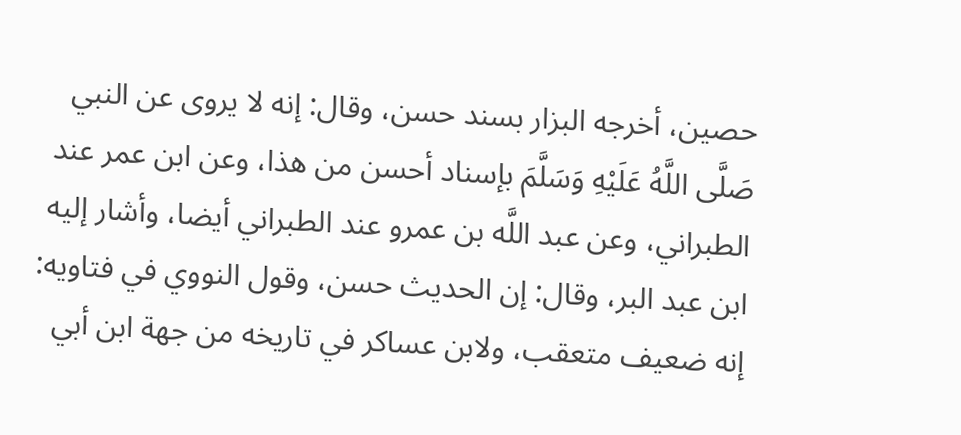حصين، أخرجه البزار بسند حسن، وقال: إنه لا يروى عن النبي صَلَّى اللَّهُ عَلَيْهِ وَسَلَّمَ بإسناد أحسن من هذا، وعن ابن عمر عند الطبراني، وعن عبد اللَّه بن عمرو عند الطبراني أيضا، وأشار إليه ابن عبد البر، وقال: إن الحديث حسن، وقول النووي في فتاويه: إنه ضعيف متعقب، ولابن عساكر في تاريخه من جهة ابن أبي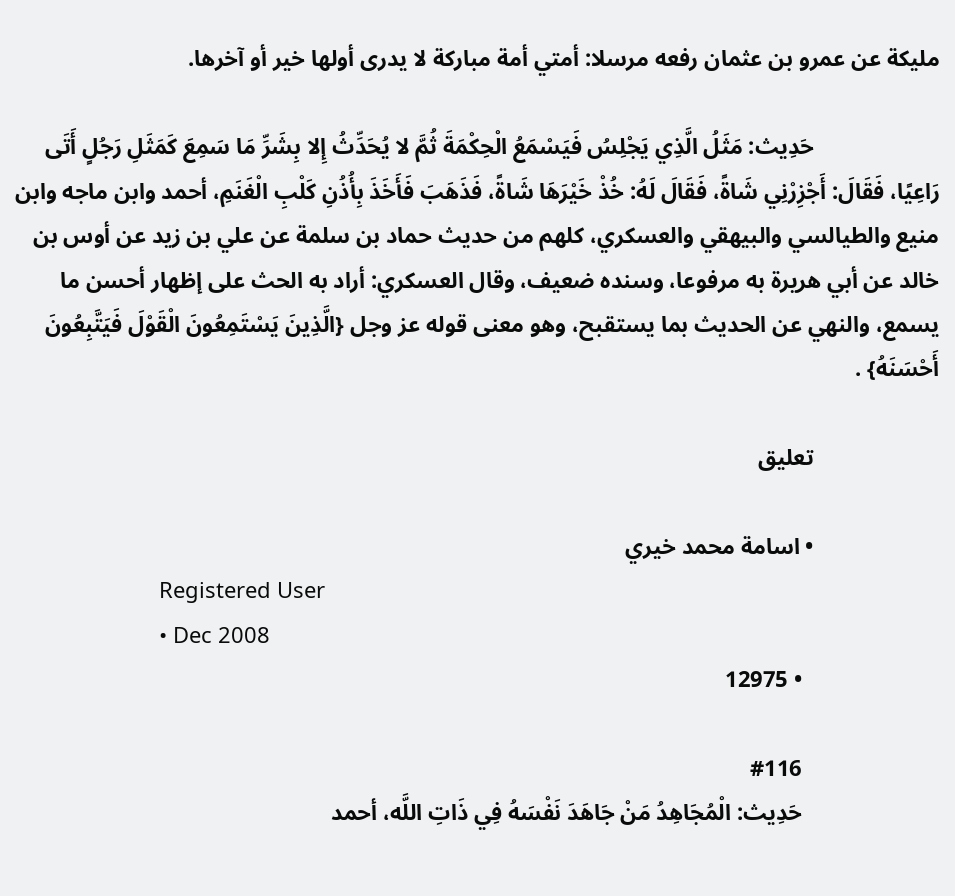مليكة عن عمرو بن عثمان رفعه مرسلا: أمتي أمة مباركة لا يدرى أولها خير أو آخرها.

                      حَدِيث: مَثَلُ الَّذِي يَجْلِسُ فَيَسْمَعُ الْحِكْمَةَ ثُمَّ لا يُحَدِّثُ إِلا بِشَرِّ مَا سَمِعَ كَمَثَلِ رَجُلٍ أَتَى رَاعِيًا، فَقَالَ: أَجْزِرْنِي شَاةً، فَقَالَ لَهُ: خُذْ خَيْرَهَا شَاةً، فَذَهَبَ فَأَخَذَ بِأُذُنِ كَلْبِ الْغَنَمِ، أحمد وابن ماجه وابن منيع والطيالسي والبيهقي والعسكري، كلهم من حديث حماد بن سلمة عن علي بن زيد عن أوس بن خالد عن أبي هريرة به مرفوعا، وسنده ضعيف، وقال العسكري: أراد به الحث على إظهار أحسن ما يسمع، والنهي عن الحديث بما يستقبح، وهو معنى قوله عز وجل {الَّذِينَ يَسْتَمِعُونَ الْقَوْلَ فَيَتَّبِعُونَ أَحْسَنَهُ} .

                      تعليق

                      • اسامة محمد خيري
                        Registered User
                        • Dec 2008
                        • 12975

                        #116
                        حَدِيث: الْمُجَاهِدُ مَنْ جَاهَدَ نَفْسَهُ فِي ذَاتِ اللَّه، أحمد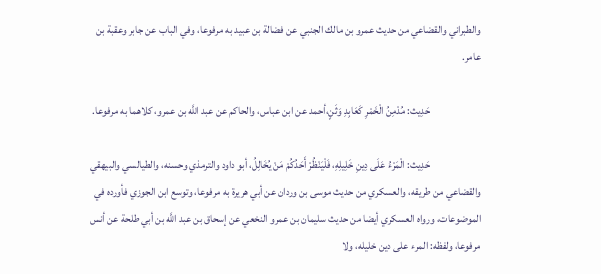والطبراني والقضاعي من حديث عمرو بن مالك الجنبي عن فضالة بن عبيد به مرفوعا، وفي الباب عن جابر وعقبة بن عامر.

                        حَدِيث: مُدْمِنُ الْخَمْرِ كَعَابِدِ وَثَنٍ،أحمد عن ابن عباس، والحاكم عن عبد اللَّه بن عمرو، كلاهما به مرفوعا.

                        حَدِيث: الْمَرْءُ عَلَى دِينِ خَلِيلِهِ، فَلْيَنْظُرْ أَحَدُكُمْ مَنْ يُخَالِلُ، أبو داود والترمذي وحسنه، والطيالسي والبيهقي والقضاعي من طريقه، والعسكري من حديث موسى بن وردان عن أبي هريرة به مرفوعا، وتوسع ابن الجوزي فأورده في الموضوعات، ورواه العسكري أيضا من حديث سليمان بن عمرو النخعي عن إسحاق بن عبد اللَّه بن أبي طلحة عن أنس مرفوعا، ولفظه: المرء على دين خليله، ولا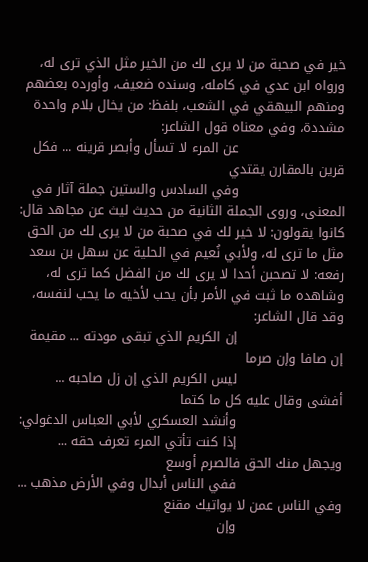خير في صحبة من لا يرى لك من الخير مثل الذي ترى له، ورواه ابن عدي في كامله، وسنده ضعيف، وأورده بعضهم ومنهم البيهقي في الشعب، بلفظ: من يخال بلام واحدة مشددة، وفي معناه قول الشاعر:
                        عن المرء لا تسأل وأبصر قرينه ... فكل قرين بالمقارن يقتدي
                        وفي السادس والستين جملة آثار في المعنى، وروى الجملة الثانية من حديث ليث عن مجاهد قال: كانوا يقولون: لا خير لك في صحبة من لا يرى لك من الحق مثل ما ترى له، ولأبي نُعيم في الحلية عن سهل بن سعد رفعه: لا تصحبن أحدا لا يرى لك من الفضل كما ترى له، وشاهده ما ثبت في الأمر بأن يحب لأخيه ما يحب لنفسه، وقد قال الشاعر:
                        إن الكريم الذي تبقى مودته ... مقيمة إن صافا وإن صرما
                        ليس الكريم الذي إن زل صاحبه ... أفشى وقال عليه كل ما كتما
                        وأنشد العسكري لأبي العباس الدغولي:
                        إذا كنت تأتي المرء تعرف حقه ... ويجهل منك الحق فالصرم أوسع
                        ففي الناس أبدال وفي الأرض مذهب ... وفي الناس عمن لا يواتيك مقنع
                        وإن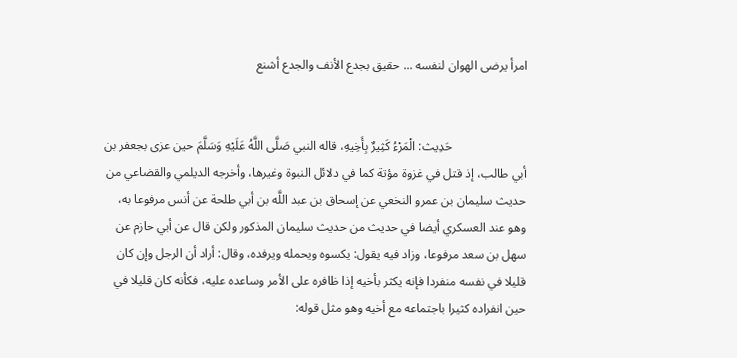امرأ يرضى الهوان لنفسه ... حقيق بجدع الأنف والجدع أشنع


                        حَدِيث: الْمَرْءُ كَثِيرٌ بِأَخِيهِ، قاله النبي صَلَّى اللَّهُ عَلَيْهِ وَسَلَّمَ حين عزى بجعفر بن أبي طالب، إذ قتل في غزوة مؤتة كما في دلائل النبوة وغيرها، وأخرجه الديلمي والقضاعي من حديث سليمان بن عمرو النخعي عن إسحاق بن عبد اللَّه بن أبي طلحة عن أنس مرفوعا به، وهو عند العسكري أيضا في حديث من حديث سليمان المذكور ولكن قال عن أبي حازم عن سهل بن سعد مرفوعا، وزاد فيه يقول: يكسوه ويحمله ويرفده، وقال: أراد أن الرجل وإن كان قليلا في نفسه منفردا فإنه يكثر بأخيه إذا ظافره على الأمر وساعده عليه، فكأنه كان قليلا في حين انفراده كثيرا باجتماعه مع أخيه وهو مثل قوله: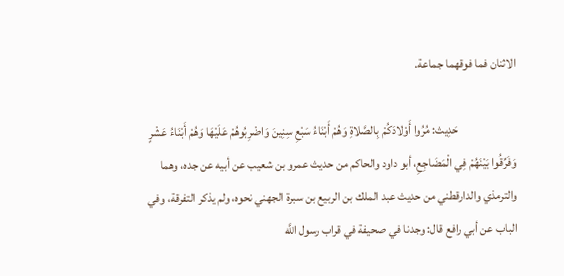الاثنان فما فوقهما جماعة.

                        حَدِيث: مُرُوا أَوْلادَكُمْ بِالصَّلاةِ وَهُمْ أَبْنَاءُ سَبْعِ سِنِينَ وَاضْرِبُوهُمْ عَلَيْهَا وَهُمْ أَبْنَاءُ عَشْرٍ وَفَرِّقُوا بَيْنَهُمْ فِي الْمَضَاجِعِ، أبو داود والحاكم من حديث عمرو بن شعيب عن أبيه عن جده، وهما والترمذي والدارقطني من حديث عبد الملك بن الربيع بن سبرة الجهني نحوه، ولم يذكر التفرقة، وفي الباب عن أبي رافع قال: وجدنا في صحيفة في قراب رسول اللَّه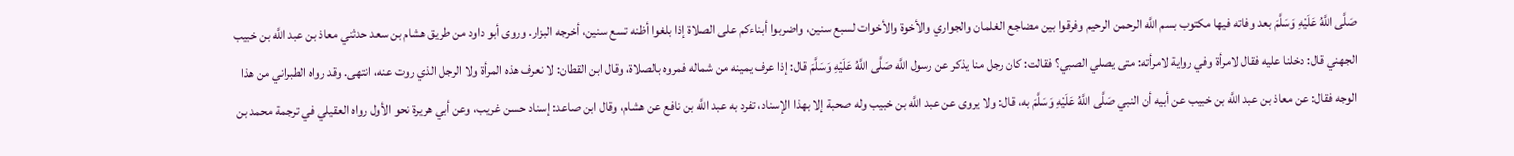صَلَّى اللَّهُ عَلَيْهِ وَسَلَّمَ بعد وفاته فيها مكتوب بسم اللَّه الرحمن الرحيم وفرقوا بين مضاجع الغلمان والجواري والأخوة والأخوات لسبع سنين، واضربوا أبناءكم على الصلاة إذا بلغوا أظنه تسع سنين، أخرجه البزار. وروى أبو داود من طريق هشام بن سعد حدثني معاذ بن عبد اللَّه بن خبيب الجهني قال: دخلنا عليه فقال لامرأة وفي رواية لامرأته: متى يصلي الصبي؟ فقالت: كان رجل منا يذكر عن رسول اللَّه صَلَّى اللَّهُ عَلَيْهِ وَسَلَّمَ قال: إذا عرف يمينه من شماله فمروه بالصلاة، وقال ابن القطان: لا نعرف هذه المرأة ولا الرجل الذي روت عنه، انتهى. وقد رواه الطبراني من هذا الوجه فقال: عن معاذ بن عبد اللَّه بن خبيب عن أبيه أن النبي صَلَّى اللَّهُ عَلَيْهِ وَسَلَّمَ به، قال: ولا يروى عن عبد اللَّه بن خبيب وله صحبة إلا بهذا الإسناد، تفرد به عبد اللَّه بن نافع عن هشام، وقال ابن صاعد: إسناد حسن غريب، وعن أبي هريرة نحو الأول رواه العقيلي في ترجمة محمد بن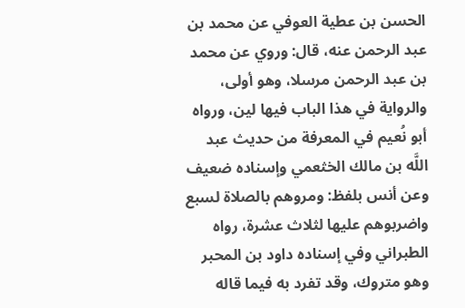الحسن بن عطية العوفي عن محمد بن عبد الرحمن عنه، قال: وروي عن محمد بن عبد الرحمن مرسلا، وهو أولى، والرواية في هذا الباب فيها لين، ورواه أبو نُعيم في المعرفة من حديث عبد اللَّه بن مالك الخثعمي وإسناده ضعيف وعن أنس بلفظ: ومروهم بالصلاة لسبع واضربوهم عليها لثلاث عشرة، رواه الطبراني وفي إسناده داود بن المحبر وهو متروك، وقد تفرد به فيما قاله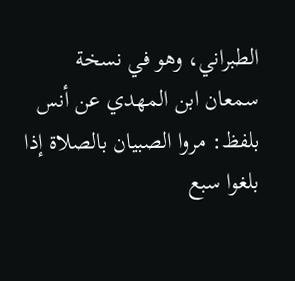الطبراني، وهو في نسخة سمعان ابن المهدي عن أنس بلفظ: مروا الصبيان بالصلاة إذا بلغوا سبع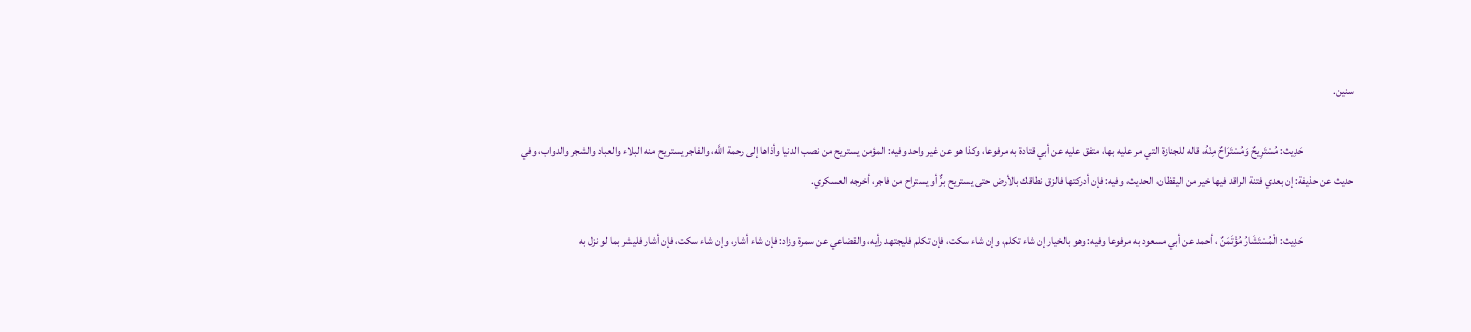سنين.

                        حَدِيث: مُسْتَرِيحٌ وَمُسْتَرَاحٌ مِنْهُ، قاله للجنازة التي مر عليه بها، متفق عليه عن أبي قتادة به مرفوعا، وكذا هو عن غير واحد وفيه: المؤمن يستريح من نصب الدنيا وأذاها إلى رحمة اللَّه، والفاجر يستريح منه البلاء والعباد والشجر والدواب، وفي حديث عن حذيفة: إن بعدي فتنة الراقد فيها خير من اليقظان، الحديث، وفيه: فإن أدركتها فالزق نطاقك بالأرض حتى يستريح برٌّ أو يستراح من فاجر، أخرجه العسكري.

                        حَدِيث: الْمُسْتَشَارُ مُؤْتَمَنٌ ، أحمد عن أبي مسعود به مرفوعا وفيه: وهو بالخيار إن شاء تكلم، وإن شاء سكت، فإن تكلم فليجتهد رأيه، والقضاعي عن سمرة وزاد: فإن شاء أشار، وإن شاء سكت، فإن أشار فليشر بما لو نزل به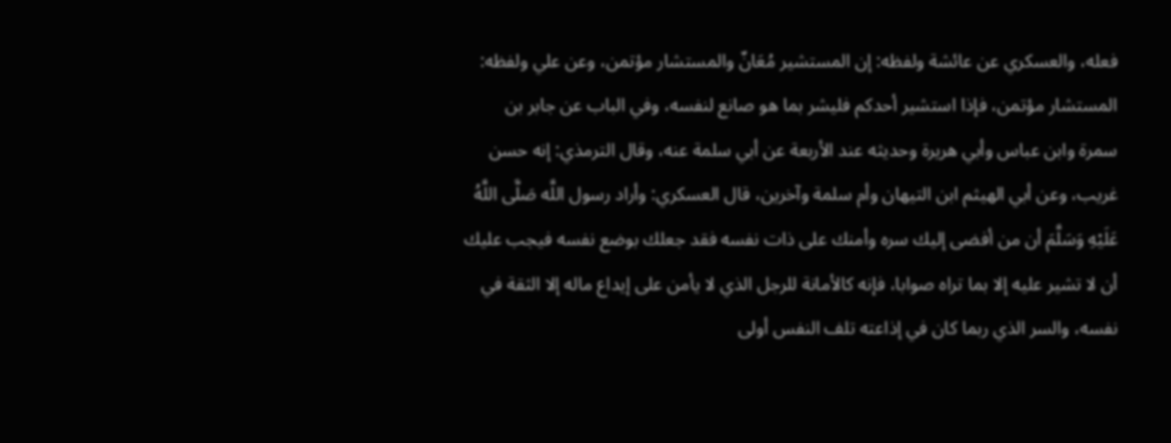فعله، والعسكري عن عائشة ولفظه: إن المستشير مُعَانٌ والمستشار مؤتمن، وعن علي ولفظه: المستشار مؤتمن، فإذا استشير أحدكم فليشر بما هو صانع لنفسه، وفي الباب عن جابر بن سمرة وابن عباس وأبي هريرة وحديثه عند الأربعة عن أبي سلمة عنه، وقال الترمذي: إنه حسن غريب، وعن أبي الهيثم ابن التيهان وأم سلمة وآخرين، قال العسكري: وأراد رسول اللَّه صَلَّى اللَّهُ عَلَيْهِ وَسَلَّمَ أن من أفضى إليك سره وأمنك على ذات نفسه فقد جعلك بوضع نفسه فيجب عليك أن لا تشير عليه إلا بما تراه صوابا، فإنه كالأمانة للرجل الذي لا يأمن على إيداع ماله إلا الثقة في نفسه، والسر الذي ربما كان في إذاعته تلف النفس أولى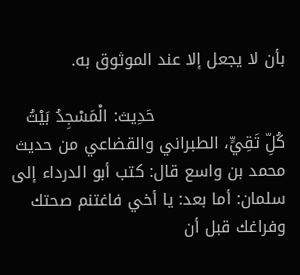بأن لا يجعل إلا عند الموثوق به.

                        حَدِيث: الْمَسْجِدُ بَيْتُ كُلِّ تَقِيٍّ، الطبراني والقضاعي من حديث محمد بن واسع قال: كتب أبو الدرداء إلى سلمان: أما بعد: يا أخي فاغتنم صحتك وفراغك قبل أن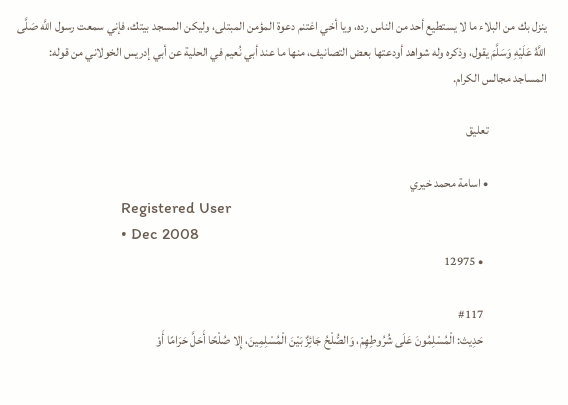ينزل بك من البلاء ما لا يستطيع أحد من الناس رده، ويا أخي اغتنم دعوة المؤمن المبتلى، وليكن المسجد بيتك، فإني سمعت رسول اللَّه صَلَّى اللَّهُ عَلَيْهِ وَسَلَّمَ يقول، وذكره وله شواهد أودعتها بعض التصانيف، منها ما عند أبي نُعيم في الحلية عن أبي إدريس الخولاني من قوله: المساجد مجالس الكرام.

                        تعليق

                        • اسامة محمد خيري
                          Registered User
                          • Dec 2008
                          • 12975

                          #117
                          حَدِيث: الْمُسْلِمُونَ عَلَى شُرُوطِهِمْ، وَالصُّلْحُ جَائِزٌ بَيْنَ الْمُسْلِمِينَ، إِلا صُلْحًا أَحَلَّ حَرَامًا أَوْ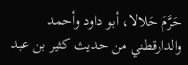حَرَّمَ حَلالا، أبو داود وأحمد والدارقطني من حديث كثير بن عبد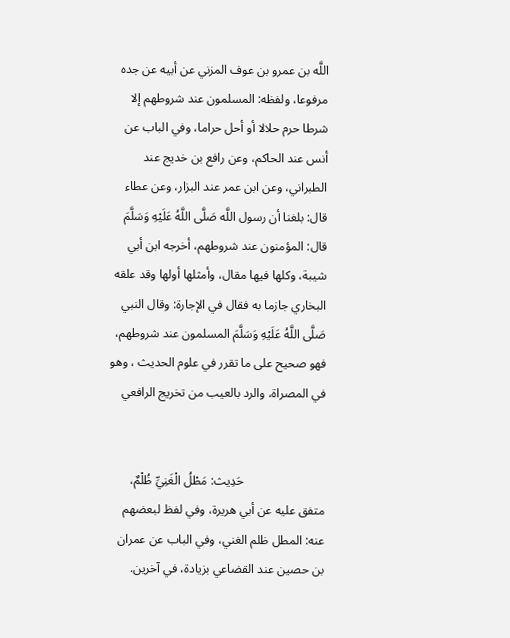اللَّه بن عمرو بن عوف المزني عن أبيه عن جده مرفوعا، ولفظه: المسلمون عند شروطهم إلا شرطا حرم حلالا أو أحل حراما، وفي الباب عن أنس عند الحاكم، وعن رافع بن خديج عند الطبراني، وعن ابن عمر عند البزار، وعن عطاء قال: بلغنا أن رسول اللَّه صَلَّى اللَّهُ عَلَيْهِ وَسَلَّمَ قال: المؤمنون عند شروطهم، أخرجه ابن أبي شيبة، وكلها فيها مقال، وأمثلها أولها وقد علقه البخاري جازما به فقال في الإجارة: وقال النبي صَلَّى اللَّهُ عَلَيْهِ وَسَلَّمَ المسلمون عند شروطهم، فهو صحيح على ما تقرر في علوم الحديث ، وهو في المصراة، والرد بالعيب من تخريج الرافعي


                          حَدِيث: مَطْلُ الْغَنِيِّ ظُلْمٌ، متفق عليه عن أبي هريرة، وفي لفظ لبعضهم عنه: المطل ظلم الغني، وفي الباب عن عمران بن حصين عند القضاعي بزيادة، في آخرين.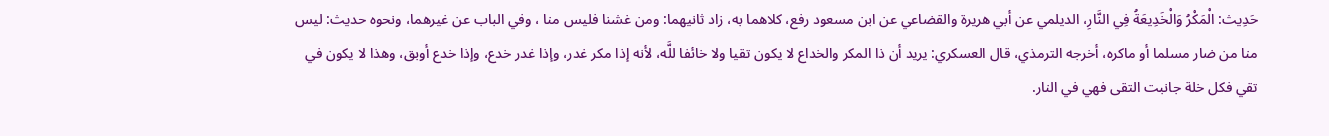حَدِيث: الْمَكْرُ وَالْخَدِيعَةُ فِي النَّارِ، الديلمي عن أبي هريرة والقضاعي عن ابن مسعود رفع، كلاهما به، زاد ثانيهما: ومن غشنا فليس منا ، وفي الباب عن غيرهما، ونحوه حديث: ليس منا من ضار مسلما أو ماكره، أخرجه الترمذي، قال العسكري: يريد أن ذا المكر والخداع لا يكون تقيا ولا خائفا للَّه، لأنه إذا مكر غدر، وإذا غدر خدع، وإذا خدع أوبق، وهذا لا يكون في تقي فكل خلة جانبت التقى فهي في النار.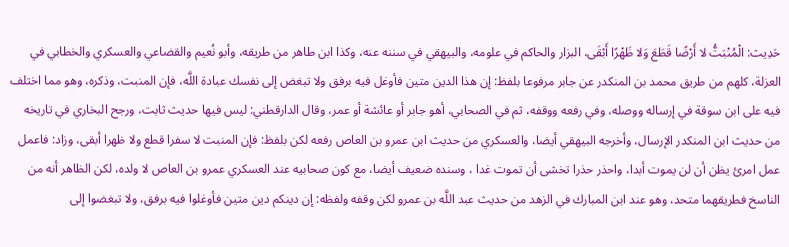حَدِيث: الْمُنْبَتُّ لا أَرْضًا قَطَعَ وَلا ظَهْرًا أَبْقَى، البزار والحاكم في علومه، والبيهقي في سننه عنه، وكذا ابن طاهر من طريقه، وأبو نُعيم والقضاعي والعسكري والخطابي في العزلة، كلهم من طريق محمد بن المنكدر عن جابر مرفوعا بلفظ: إن هذا الدين متين فأوغل فيه برفق ولا تبغض إلى نفسك عبادة اللَّه، فإن المنبت، وذكره، وهو مما اختلف فيه على ابن سوقة في إرساله ووصله، وفي رفعه ووقفه، ثم في الصحابي، أهو جابر أو عائشة أو عمر، وقال الدارقطني: ليس فيها حديث ثابت، ورجح البخاري في تاريخه من حديث ابن المنكدر الإرسال، وأخرجه البيهقي أيضا، والعسكري من حديث ابن عمرو بن العاص رفعه لكن بلفظ: فإن المنبت لا سفرا قطع ولا ظهرا أبقى، وزاد: فاعمل عمل امرئ يظن أن لن يموت أبدا، واحذر حذرا تخشى أن تموت غدا ، وسنده ضعيف أيضا، مع كون صحابيه عند العسكري عمرو بن العاص لا ولده، لكن الظاهر أنه من الناسخ فطريقهما متحد، وهو عند ابن المبارك في الزهد من حديث عبد اللَّه بن عمرو لكن وقفه ولفظه: إن دينكم دين متين فأوغلوا فيه برفق، ولا تبغضوا إلى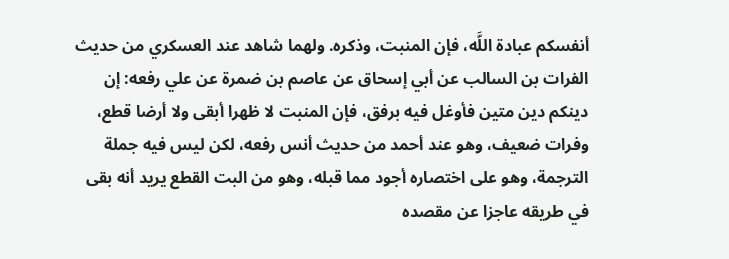أنفسكم عبادة اللَّه، فإن المنبت، وذكره. ولهما شاهد عند العسكري من حديث الفرات بن السالب عن أبي إسحاق عن عاصم بن ضمرة عن علي رفعه: إن دينكم دين متين فأوغل فيه برفق، فإن المنبت لا ظهرا أبقى ولا أرضا قطع، وفرات ضعيف، وهو عند أحمد من حديث أنس رفعه، لكن ليس فيه جملة الترجمة، وهو على اختصاره أجود مما قبله، وهو من البت القطع يريد أنه بقى في طريقه عاجزا عن مقصده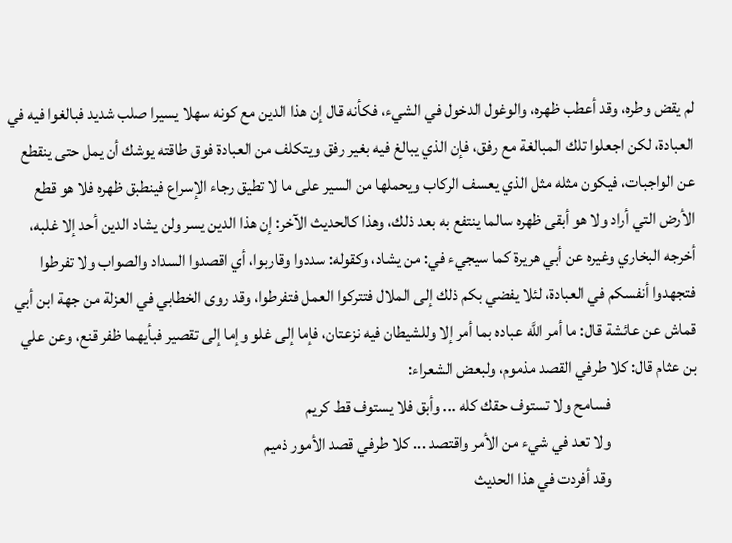لم يقض وطره، وقد أعطب ظهره، والوغول الدخول في الشيء، فكأنه قال إن هذا الدين مع كونه سهلا يسيرا صلب شديد فبالغوا فيه في العبادة، لكن اجعلوا تلك المبالغة مع رفق، فإن الذي يبالغ فيه بغير رفق ويتكلف من العبادة فوق طاقته يوشك أن يمل حتى ينقطع عن الواجبات، فيكون مثله مثل الذي يعسف الركاب ويحملها من السير على ما لا تطيق رجاء الإسراع فينطبق ظهره فلا هو قطع الأرض التي أراد ولا هو أبقى ظهره سالما ينتفع به بعد ذلك، وهذا كالحديث الآخر: إن هذا الدين يسر ولن يشاد الدين أحد إلا غلبه، أخرجه البخاري وغيره عن أبي هريرة كما سيجيء في: من يشاد، وكقوله: سددوا وقاربوا، أي اقصدوا السداد والصواب ولا تفرطوا فتجهدوا أنفسكم في العبادة، لئلا يفضي بكم ذلك إلى الملال فتتركوا العمل فتفرطوا، وقد روى الخطابي في العزلة من جهة ابن أبي قماش عن عائشة قال: ما أمر اللَّه عباده بما أمر إلا وللشيطان فيه نزعتان، فإما إلى غلو وإما إلى تقصير فبأيهما ظفر قنع، وعن علي بن عثام قال: كلا طرفي القصد مذموم، ولبعض الشعراء:
                          فسامح ولا تستوف حقك كله ... وأبق فلا يستوف قط كريم
                          ولا تعد في شيء من الأمر واقتصد ... كلا طرفي قصد الأمور ذميم
                          وقد أفردت في هذا الحديث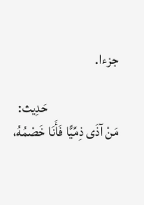جزءا.

                          حَدِيث: مَنْ آذَى ذِمِّيًّا فَأَنَا خَصْمُهُ،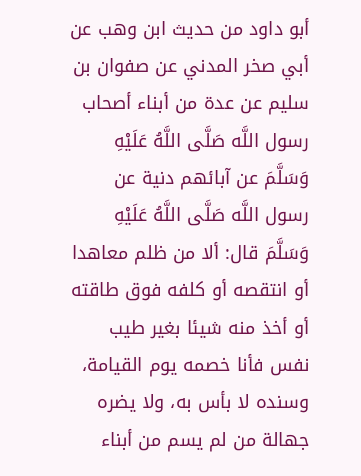أبو داود من حديث ابن وهب عن أبي صخر المدني عن صفوان بن سليم عن عدة من أبناء أصحاب رسول اللَّه صَلَّى اللَّهُ عَلَيْهِ وَسَلَّمَ عن آبائهم دنية عن رسول اللَّه صَلَّى اللَّهُ عَلَيْهِ وَسَلَّمَ قال: ألا من ظلم معاهدا أو انتقصه أو كلفه فوق طاقته أو أخذ منه شيئا بغير طيب نفس فأنا خصمه يوم القيامة، وسنده لا بأس به، ولا يضره جهالة من لم يسم من أبناء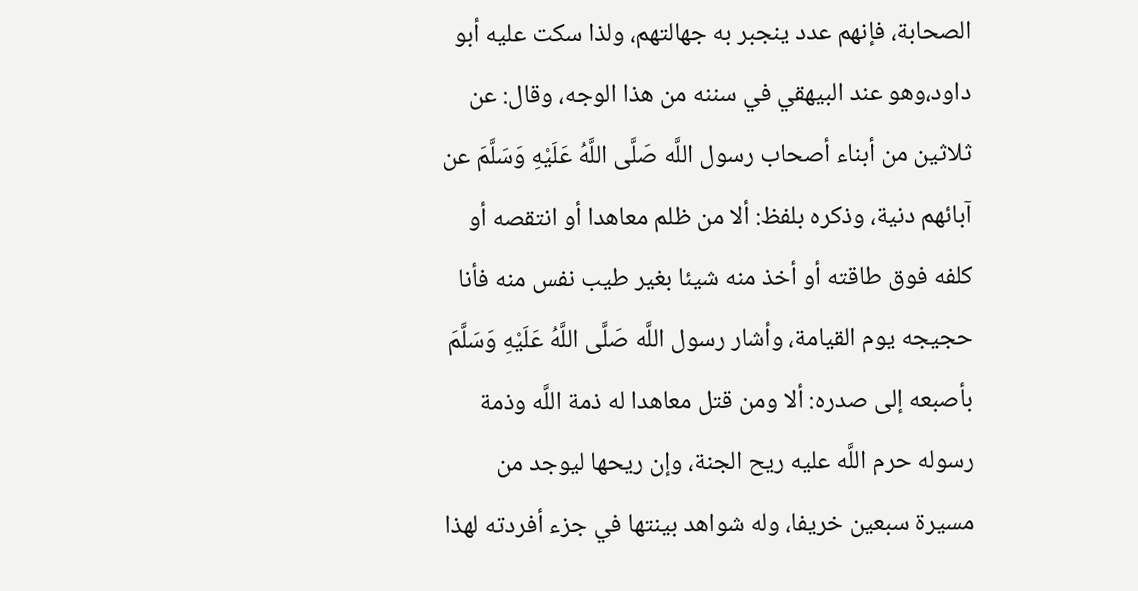الصحابة، فإنهم عدد ينجبر به جهالتهم، ولذا سكت عليه أبو داود،وهو عند البيهقي في سننه من هذا الوجه، وقال: عن ثلاثين من أبناء أصحاب رسول اللَّه صَلَّى اللَّهُ عَلَيْهِ وَسَلَّمَ عن آبائهم دنية، وذكره بلفظ: ألا من ظلم معاهدا أو انتقصه أو كلفه فوق طاقته أو أخذ منه شيئا بغير طيب نفس منه فأنا حجيجه يوم القيامة، وأشار رسول اللَّه صَلَّى اللَّهُ عَلَيْهِ وَسَلَّمَ بأصبعه إلى صدره: ألا ومن قتل معاهدا له ذمة اللَّه وذمة رسوله حرم اللَّه عليه ريح الجنة، وإن ريحها ليوجد من مسيرة سبعين خريفا، وله شواهد بينتها في جزء أفردته لهذا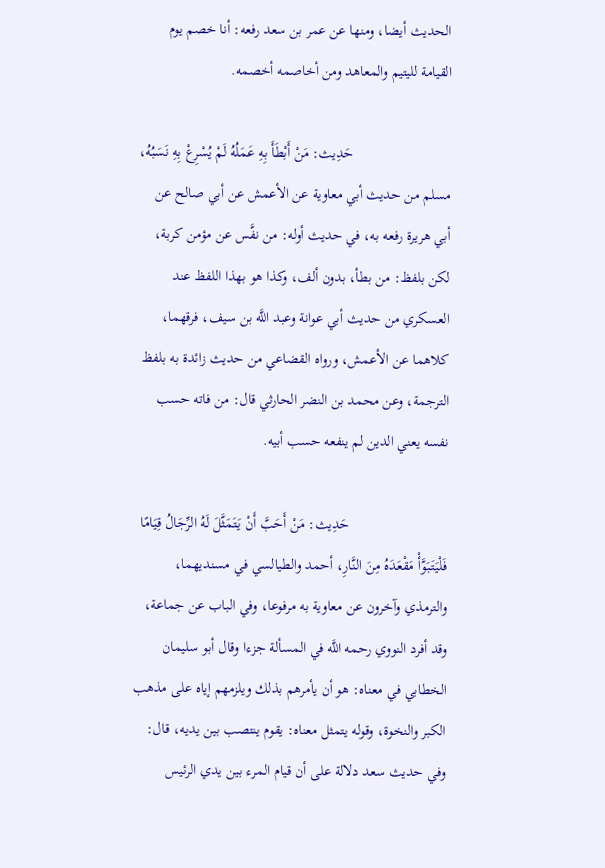الحديث أيضا، ومنها عن عمر بن سعد رفعه: أنا خصم يوم القيامة لليتيم والمعاهد ومن أخاصمه أخصمه.

                          حَدِيث: مَنْ أَبْطَأَ بِهِ عَمَلُهُ لَمْ يُسْرِعْ بِهِ نَسَبُهُ، مسلم من حديث أبي معاوية عن الأعمش عن أبي صالح عن أبي هريرة رفعه به، في حديث أوله: من نفَّس عن مؤمن كربة، لكن بلفظ: من بطأ، بدون ألف، وكذا هو بهذا اللفظ عند العسكري من حديث أبي عوانة وعبد اللَّه بن سيف، فرقهما، كلاهما عن الأعمش، ورواه القضاعي من حديث زائدة به بلفظ الترجمة، وعن محمد بن النضر الحارثي قال: من فاته حسب نفسه يعني الدين لم ينفعه حسب أبيه.

                          حَدِيث: مَنْ أَحَبَّ أَنْ يَتَمَثَّلَ لَهُ الرِّجَالُ قِيَامًا فَلْيَتَبَوَّأْ مَقْعَدَهُ مِنَ النَّارِ، أحمد والطيالسي في مسنديهما، والترمذي وآخرون عن معاوية به مرفوعا، وفي الباب عن جماعة، وقد أفرد النووي رحمه اللَّه في المسألة جزءا وقال أبو سليمان الخطابي في معناه: هو أن يأمرهم بذلك ويلزمهم إياه على مذهب الكبر والنخوة، وقوله يتمثل معناه: يقوم ينتصب بين يديه، قال: وفي حديث سعد دلالة على أن قيام المرء بين يدي الرئيس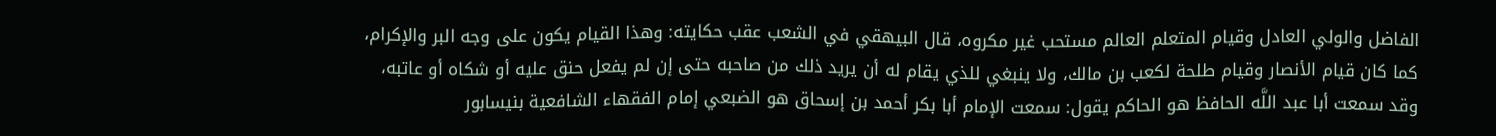الفاضل والولي العادل وقيام المتعلم العالم مستحب غير مكروه، قال البيهقي في الشعب عقب حكايته: وهذا القيام يكون على وجه البر والإكرام، كما كان قيام الأنصار وقيام طلحة لكعب بن مالك، ولا ينبغي للذي يقام له أن يريد ذلك من صاحبه حتى إن لم يفعل حنق عليه أو شكاه أو عاتبه، وقد سمعت أبا عبد اللَّه الحافظ هو الحاكم يقول: سمعت الإمام أبا بكر أحمد بن إسحاق هو الضبعي إمام الفقهاء الشافعية بنيسابور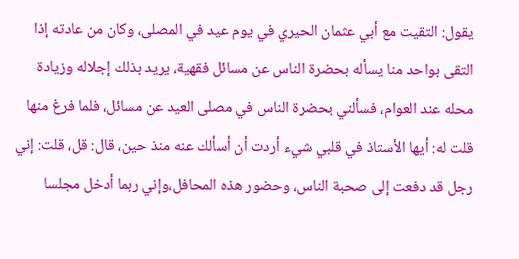يقول: التقيت مع أبي عثمان الحيري في يوم عيد في المصلى، وكان من عادته إذا التقى بواحد منا يسأله بحضرة الناس عن مسائل فقهية، يريد بذلك إجلاله وزيادة محله عند العوام، فسألني بحضرة الناس في مصلى العيد عن مسائل، فلما فرغ منها قلت له: أيها الأستاذ في قلبي شيء أردت أن أسألك عنه منذ حين، قال: قل، قلت: إني رجل قد دفعت إلى صحبة الناس، وحضور هذه المحافل،وإني ربما أدخل مجلسا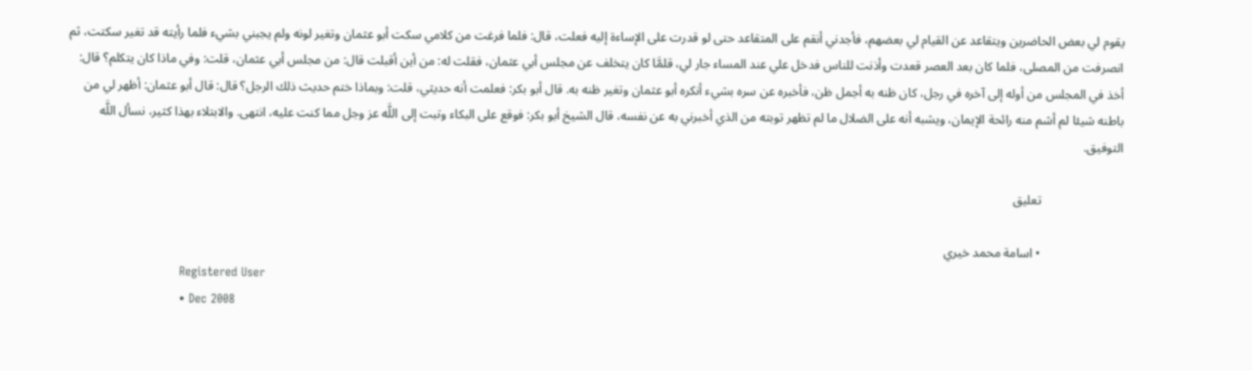يقوم لي بعض الحاضرين ويتقاعد عن القيام لي بعضهم، فأجدني أنقم على المتقاعد حتى لو قدرت على الإساءة إليه فعلت، قال: فلما فرغت من كلامي سكت أبو عثمان وتغير لونه ولم يجبني بشيء فلما رأيته قد تغير سكتت، ثم انصرفت من المصلى، فلما كان بعد العصر قعدت وأذنت للناس فدخل علي عند المساء جار لي، قلمَّا كان يتخلف عن مجلس أبي عثمان، فقلت له: من أين أقبلت قال: من مجلس أبي عثمان، قلت: وفي ماذا كان يتكلم؟ قال: أخذ في المجلس من أوله إلى آخره في رجل، كان ظنه به أجمل ظن، فأخبره عن سره بشيء أنكره أبو عثمان وتغير ظنه به. قال أبو بكر: فعلمت أنه حديثي، قلت: وبماذا ختم حديث ذلك الرجل؟ قال: قال أبو عثمان: أظهر لي من باطنه شيئا لم أشم منه رائحة الإيمان، ويشبه أنه على الضلال ما لم تظهر توبته من الذي أخبرني به عن نفسه، قال الشيخ أبو بكر: فوقع على البكاء وتبت إلى اللَّه عز وجل مما كنت عليه، انتهى. والابتلاء بهذا كثير، نسأل اللَّه التوفيق.

                          تعليق

                          • اسامة محمد خيري
                            Registered User
                            • Dec 2008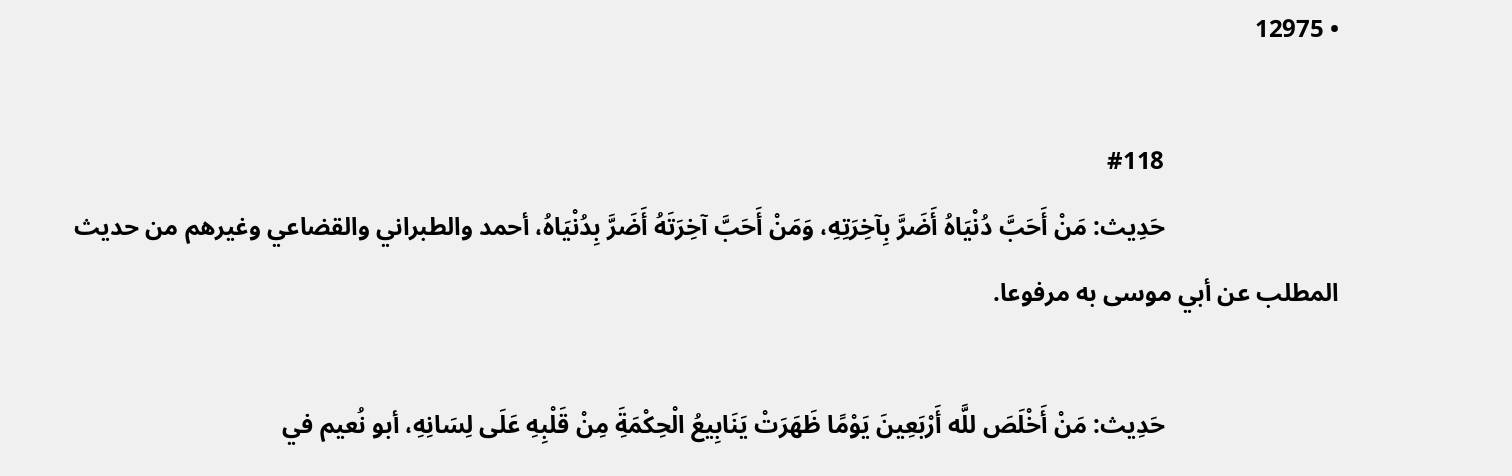• 12975

                            #118
                            حَدِيث: مَنْ أَحَبَّ دُنْيَاهُ أَضَرَّ بِآخِرَتِهِ، وَمَنْ أَحَبَّ آخِرَتَهُ أَضَرَّ بِدُنْيَاهُ، أحمد والطبراني والقضاعي وغيرهم من حديث المطلب عن أبي موسى به مرفوعا.

                            حَدِيث: مَنْ أَخْلَصَ للَّه أَرْبَعِينَ يَوْمًا ظَهَرَتْ يَنَابِيعُ الْحِكْمَةَِ مِنْ قَلْبِهِ عَلَى لِسَانِهِ، أبو نُعيم في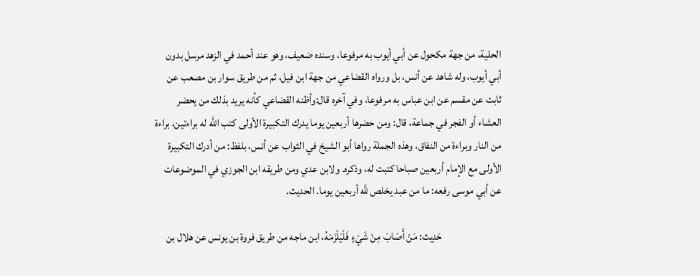الحلية، من جهة مكحول عن أبي أيوب به مرفوعا، وسنده ضعيف، وهو عند أحمد في الزهد مرسل بدون أبي أيوب، وله شاهد عن أنس، بل ورواه القضاعي من جهة ابن فيل، ثم من طريق سوار بن مصعب عن ثابت عن مقسم عن ابن عباس به مرفوعا، وفي آخره قال:وأظنه القضاعي كأنه يريد بذلك من يحضر العشاء أو الفجر في جماعة، قال: ومن حضرها أربعين يوما يدرك التكبيرة الأولى كتب اللَّه له براءتين، براءة من النار وبراءة من النفاق، وهذه الجملة رواها أبو الشيخ في الثواب عن أنس، بلفظ: من أدرك التكبيرة الأولى مع الإمام أربعين صباحا كتبت له، وذكره. ولابن عدي ومن طريقه ابن الجوزي في الموضوعات عن أبي موسى رفعه: ما من عبد يخلص للَّه أربعين يوما. الحديث.

                            حَدِيث: مَنْ أَصَابَ مِنْ شَيْءٍ فَلْيَلْزَمْهُ، ابن ماجه من طريق فروة بن يونس عن هلال بن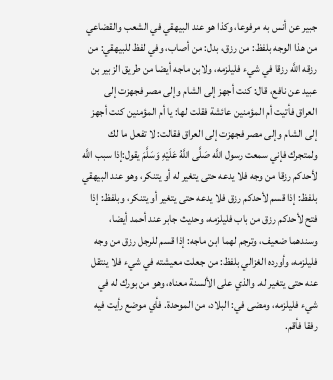جبير عن أنس به مرفوعا، وكذا هو عند البيهقي في الشعب والقضاعي من هذا الوجه بلفظ: من رزق، بدل: من أصاب، وفي لفظ للبيهقي: من رزقه اللَّه رزقا في شيء فليلزمه، ولابن ماجه أيضا من طريق الزبير بن عبيد عن نافع، قال: كنت أجهز إلى الشام وإلى مصر فجهزت إلى العراق فأتيت أم المؤمنين عائشة فقلت لها: يا أم المؤمنين كنت أجهز إلى الشام وإلى مصر فجهزت إلى العراق فقالت: لا تفعل ما لك ولمتجرك فإني سمعت رسول اللَّه صَلَّى اللَّهُ عَلَيْهِ وَسَلَّمَ يقول:إذا سبب اللَّه لأحدكم رزقا من وجه فلا يدعه حتى يتغير له أو يتنكر، وهو عند البيهقي بلفظ: إذا قسم لأحدكم رزق فلا يدعه حتى يتغير أو يتنكر، وبلفظ: إذا فتح لأحدكم رزق من باب فليلزمه، وحديث جابر عند أحمد أيضا، وسندهما ضعيف، وترجم لهما ابن ماجه: إذا قسم للرجل رزق من وجه فليلزمه، وأورده الغزالي بلفظ: من جعلت معيشته في شيء فلا ينتقل عنه حتى يتغير له. والذي على الألسنة معناه، وهو من بورك له في شيء فليلزمه، ومضى في: البلاد، من الموحدة. فأي موضع رأيت فيه رفقا فأقم.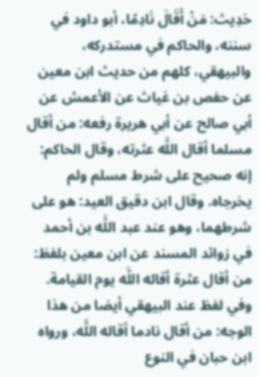حَدِيث: مَنْ أَقَالَ نَادِمًا، أبو داود في سننه، والحاكم في مستدركه، والبيهقي، كلهم من حديث ابن معين عن حفص بن غياث عن الأعمش عن أبي صالح عن أبي هريرة رفعه: من أقال مسلما أقال اللَّه عثرته، وقال الحاكم: إنه صحيح على شرط مسلم ولم يخرجاه. وقال ابن دقيق العيد: هو على شرطهما، وهو عند عبد اللَّه بن أحمد في زوائد المسند عن ابن معين بلفظ: من أقال عثرة أقاله اللَّه يوم القيامة. وفي لفظ عند البيهقي أيضا من هذا الوجه: من أقال نادما أقاله اللَّه، ورواه ابن حبان في النوع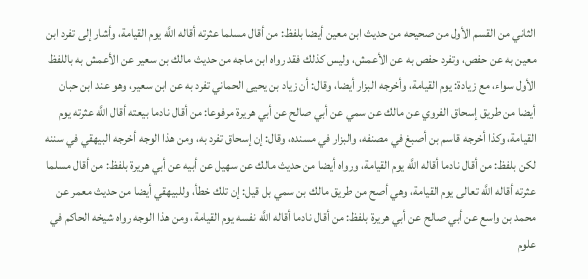الثاني من القسم الأول من صحيحه من حديث ابن معين أيضا بلفظ: من أقال مسلما عثرته أقاله اللَّه يوم القيامة، وأشار إلى تفرد ابن معين به عن حفص، وتفرد حفص به عن الأعمش، وليس كذلك فقد رواه ابن ماجه من حديث مالك بن سعير عن الأعمش به باللفظ الأول سواء، مع زيادة: يوم القيامة، وأخرجه البزار أيضا، وقال: أن زياد بن يحيى الحماني تفرد به عن ابن سعير، وهو عند ابن حبان أيضا من طريق إسحاق الفروي عن مالك عن سمي عن أبي صالح عن أبي هريرة مرفوعا: من أقال نادما بيعته أقال اللَّه عثرته يوم القيامة، وكذا أخرجه قاسم بن أصبغ في مصنفه، والبزار في مسنده، وقال: إن إسحاق تفرد به، ومن هذا الوجه أخرجه البيهقي في سننه لكن بلفظ: من أقال نادما أقاله اللَّه يوم القيامة، ورواه أيضا من حديث مالك عن سهيل عن أبيه عن أبي هريرة بلفظ: من أقال مسلما عثرته أقاله اللَّه تعالى يوم القيامة، وهي أصح من طريق مالك بن سمي بل قيل: إن تلك خطأ، وللبيهقي أيضا من حديث معمر عن محمد بن واسع عن أبي صالح عن أبي هريرة بلفظ: من أقال نادما أقاله اللَّه نفسه يوم القيامة، ومن هذا الوجه رواه شيخه الحاكم في علوم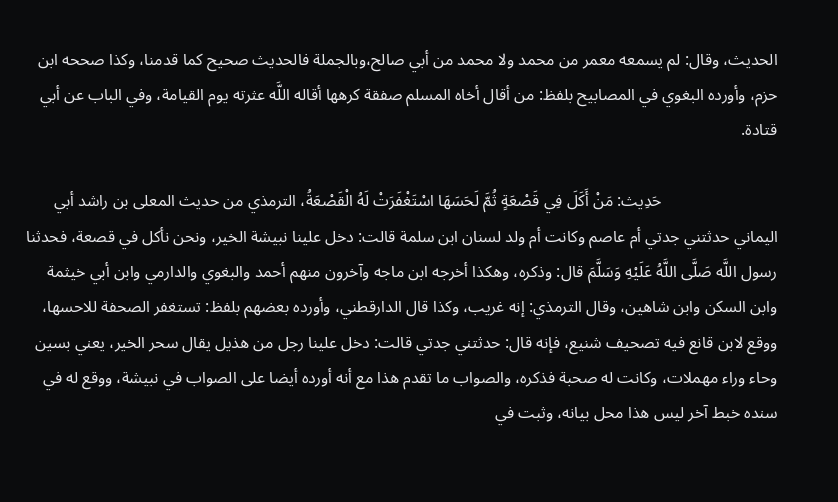الحديث، وقال: لم يسمعه معمر من محمد ولا محمد من أبي صالح،وبالجملة فالحديث صحيح كما قدمنا، وكذا صححه ابن حزم، وأورده البغوي في المصابيح بلفظ: من أقال أخاه المسلم صفقة كرهها أقاله اللَّه عثرته يوم القيامة، وفي الباب عن أبي قتادة.

                            حَدِيث: مَنْ أَكَلَ فِي قَصْعَةٍ ثُمَّ لَحَسَهَا اسْتَغْفَرَتْ لَهُ الْقَصْعَةُ، الترمذي من حديث المعلى بن راشد أبي اليماني حدثتني جدتي أم عاصم وكانت أم ولد لسنان ابن سلمة قالت: دخل علينا نبيشة الخير، ونحن نأكل في قصعة، فحدثنا رسول اللَّه صَلَّى اللَّهُ عَلَيْهِ وَسَلَّمَ قال: وذكره، وهكذا أخرجه ابن ماجه وآخرون منهم أحمد والبغوي والدارمي وابن أبي خيثمة وابن السكن وابن شاهين، وقال الترمذي: إنه غريب، وكذا قال الدارقطني، وأورده بعضهم بلفظ: تستغفر الصحفة للاحسها، ووقع لابن قانع فيه تصحيف شنيع، فإنه قال: حدثتني جدتي قالت: دخل علينا رجل من هذيل يقال سحر الخير، يعني بسين وحاء وراء مهملات، وكانت له صحبة فذكره، والصواب ما تقدم هذا مع أنه أورده أيضا على الصواب في نبيشة، ووقع له في سنده خبط آخر ليس هذا محل بيانه، وثبت في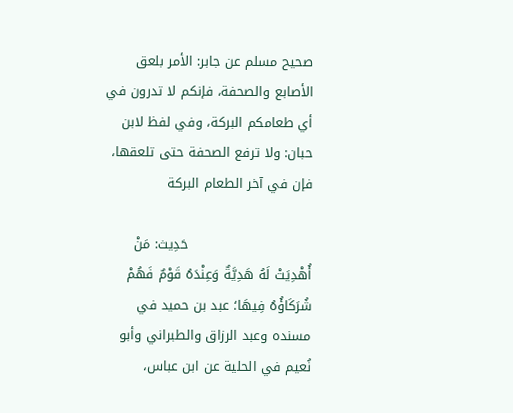صحيح مسلم عن جابر: الأمر بلعق الأصابع والصحفة، فإنكم لا تدرون في أي طعامكم البركة، وفي لفظ لابن حبان: ولا ترفع الصحفة حتى تلعقها، فإن في آخر الطعام البركة

                            حَدِيث: مَنْ أُهْدِيَتْ لَهُ هَدِيَّةٌ وَعِنْدَهُ قَوْمٌ فَهُمْ شُرَكَاؤُهُ فِيهَا؛ عبد بن حميد في مسنده وعبد الرزاق والطبراني وأبو نُعيم في الحلية عن ابن عباس،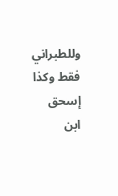وللطبراني فقط وكذا إسحق ابن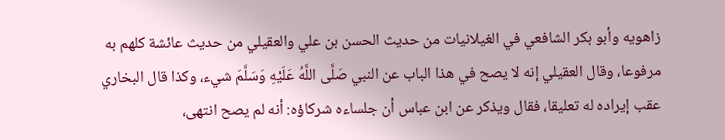زاهويه وأبو بكر الشافعي في الغيلانيات من حديث الحسن بن علي والعقيلي من حديث عائشة كلهم به مرفوعا، وقال العقيلي إنه لا يصح في هذا الباب عن النبي صَلَّى اللَّهُ عَلَيْهِ وَسَلَّمَ شيء، وكذا قال البخاري عقب إيراده له تعليقا، فقال ويذكر عن ابن عباس أن جلساءه شركاؤه: أنه لم يصح انتهى،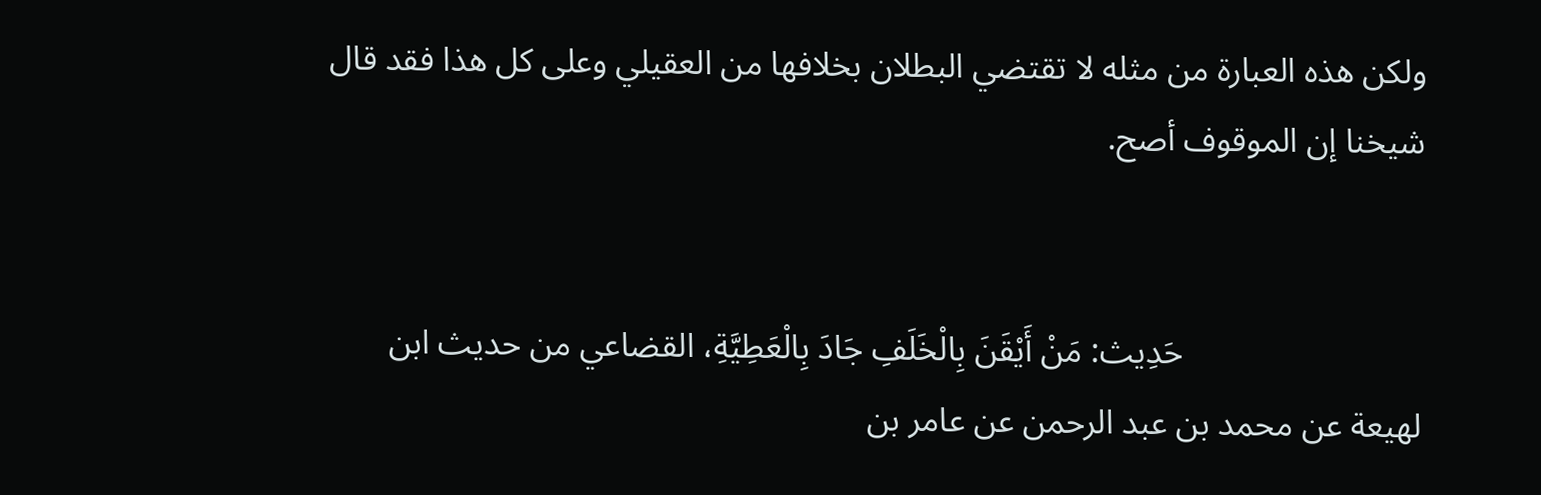ولكن هذه العبارة من مثله لا تقتضي البطلان بخلافها من العقيلي وعلى كل هذا فقد قال شيخنا إن الموقوف أصح.


                            حَدِيث: مَنْ أَيْقَنَ بِالْخَلَفِ جَادَ بِالْعَطِيَّةِ، القضاعي من حديث ابن لهيعة عن محمد بن عبد الرحمن عن عامر بن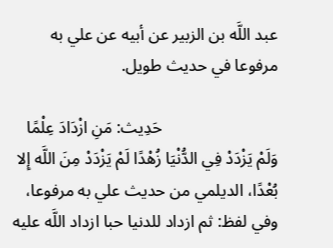عبد اللَّه بن الزبير عن أبيه عن علي به مرفوعا في حديث طويل.

                            حَدِيث: مَنِ ازْدَادَ عِلْمًا وَلَمْ يَزْدَدْ فِي الدُّنْيَا زُهْدًا لَمْ يَزْدَدْ مِنَ اللَّه إِلا بُعْدًا، الديلمي من حديث علي به مرفوعا، وفي لفظ: ثم ازداد للدنيا حبا ازداد اللَّه عليه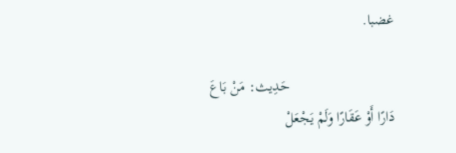غضبا.

                            حَدِيث: مَنْ بَاعَ دَارًا أَوْ عَقَارًا وَلَمْ يَجْعَلْ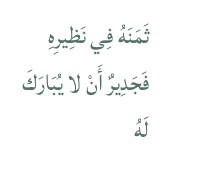ثَمَنَهُ فِي نَظِيرِهِ فَجَدِيرٌ أَنْ لا يُبَارَكَ لَهُ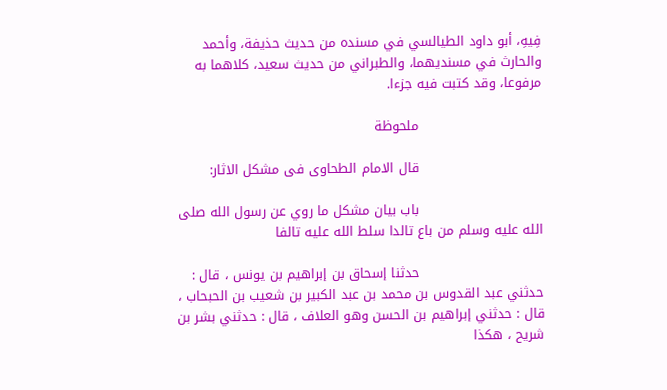فِيهِ، أبو داود الطيالسي في مسنده من حديث حذيفة، وأحمد والحارث في مسنديهما، والطبراني من حديث سعيد، كلاهما به مرفوعا، وقد كتبت فيه جزءا.

                            ملحوظة

                            قال الامام الطحاوى فى مشكل الاثار:

                            باب بيان مشكل ما روي عن رسول الله صلى الله عليه وسلم من باع تالدا سلط الله عليه تالفا

                            حدثنا إسحاق بن إبراهيم بن يونس ، قال : حدثني عبد القدوس بن محمد بن عبد الكبير بن شعيب بن الحبحاب ، قال : حدثني إبراهيم بن الحسن وهو العلاف ، قال : حدثني بشر بن شريح ، هكذا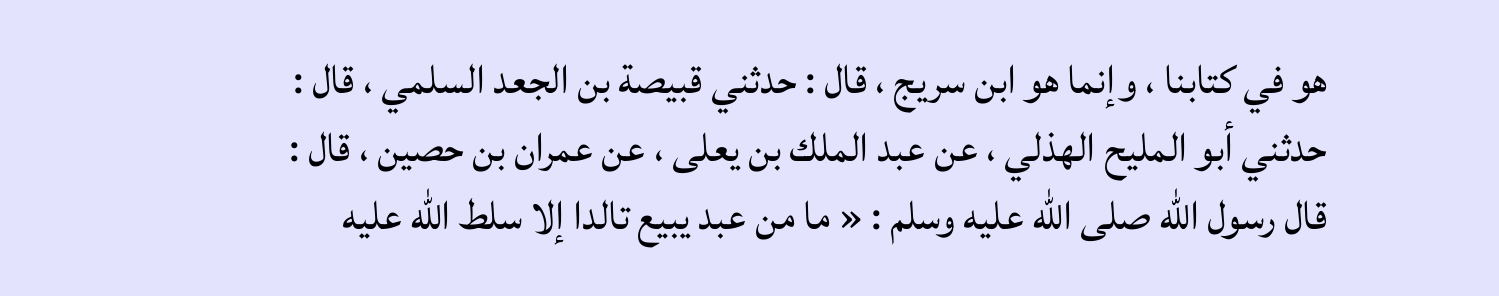هو في كتابنا ، وإنما هو ابن سريج ، قال : حدثني قبيصة بن الجعد السلمي ، قال : حدثني أبو المليح الهذلي ، عن عبد الملك بن يعلى ، عن عمران بن حصين ، قال : قال رسول الله صلى الله عليه وسلم : « ما من عبد يبيع تالدا إلا سلط الله عليه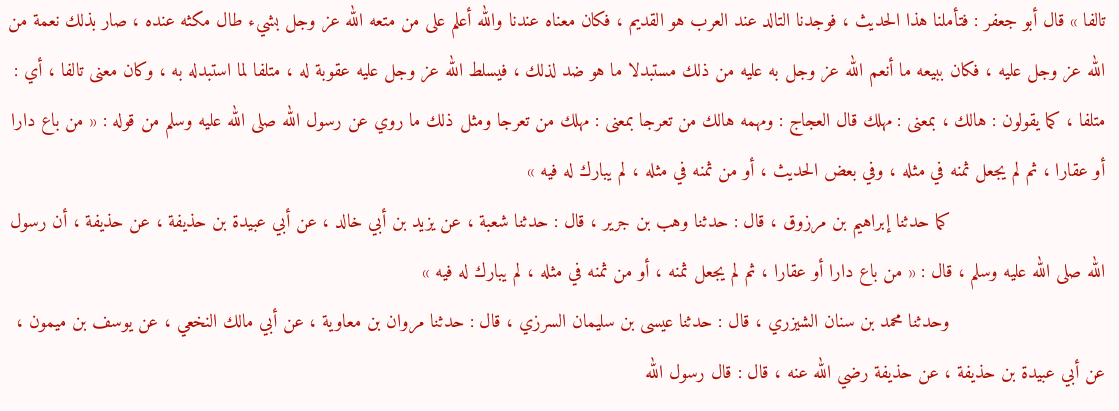تالفا » قال أبو جعفر : فتأملنا هذا الحديث ، فوجدنا التالد عند العرب هو القديم ، فكان معناه عندنا والله أعلم على من متعه الله عز وجل بشيء طال مكثه عنده ، صار بذلك نعمة من الله عز وجل عليه ، فكان ببيعه ما أنعم الله عز وجل به عليه من ذلك مستبدلا ما هو ضد لذلك ، فيسلط الله عز وجل عليه عقوبة له ، متلفا لما استبدله به ، وكان معنى تالفا ، أي : متلفا ، كما يقولون : هالك ، بمعنى : مهلك قال العجاج : ومهمه هالك من تعرجا بمعنى : مهلك من تعرجا ومثل ذلك ما روي عن رسول الله صلى الله عليه وسلم من قوله : « من باع دارا أو عقارا ، ثم لم يجعل ثمنه في مثله ، وفي بعض الحديث ، أو من ثمنه في مثله ، لم يبارك له فيه »
                            كما حدثنا إبراهيم بن مرزوق ، قال : حدثنا وهب بن جرير ، قال : حدثنا شعبة ، عن يزيد بن أبي خالد ، عن أبي عبيدة بن حذيفة ، عن حذيفة ، أن رسول الله صلى الله عليه وسلم ، قال : « من باع دارا أو عقارا ، ثم لم يجعل ثمنه ، أو من ثمنه في مثله ، لم يبارك له فيه »
                            وحدثنا محمد بن سنان الشيزري ، قال : حدثنا عيسى بن سليمان السرزي ، قال : حدثنا مروان بن معاوية ، عن أبي مالك النخعي ، عن يوسف بن ميمون ، عن أبي عبيدة بن حذيفة ، عن حذيفة رضي الله عنه ، قال : قال رسول الله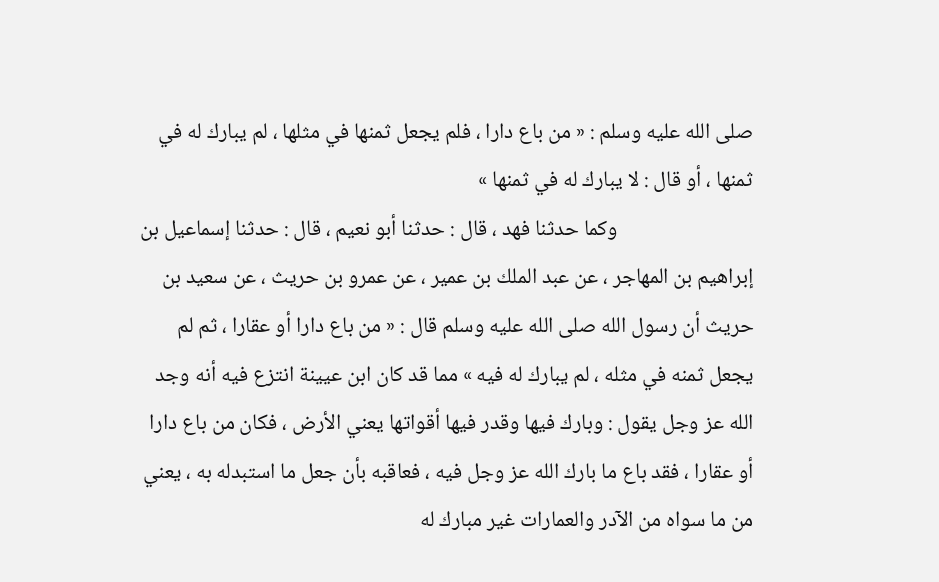صلى الله عليه وسلم : « من باع دارا ، فلم يجعل ثمنها في مثلها ، لم يبارك له في ثمنها ، أو قال : لا يبارك له في ثمنها »
                            وكما حدثنا فهد ، قال : حدثنا أبو نعيم ، قال : حدثنا إسماعيل بن إبراهيم بن المهاجر ، عن عبد الملك بن عمير ، عن عمرو بن حريث ، عن سعيد بن حريث أن رسول الله صلى الله عليه وسلم قال : « من باع دارا أو عقارا ، ثم لم يجعل ثمنه في مثله ، لم يبارك له فيه » مما قد كان ابن عيينة انتزع فيه أنه وجد الله عز وجل يقول : وبارك فيها وقدر فيها أقواتها يعني الأرض ، فكان من باع دارا أو عقارا ، فقد باع ما بارك الله عز وجل فيه ، فعاقبه بأن جعل ما استبدله به ، يعني من ما سواه من الآدر والعمارات غير مبارك له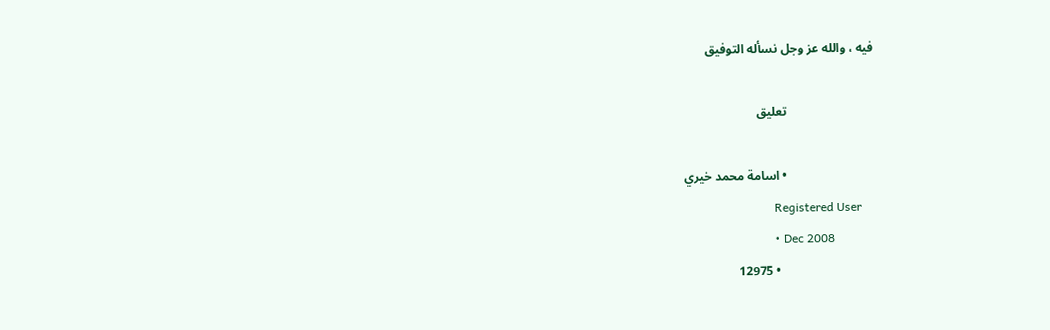فيه ، والله عز وجل نسأله التوفيق

                            تعليق

                            • اسامة محمد خيري
                              Registered User
                              • Dec 2008
                              • 12975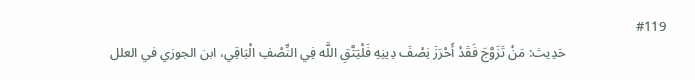#119
                              حَدِيث: مَنْ تَزَوَّجَ فَقَدْ أَحْرَزَ نِصْفَ دِينِهِ فَلْيَتَّقِ اللَّه فِي النِّصْفِ الْبَاقِي، ابن الجوزي في العلل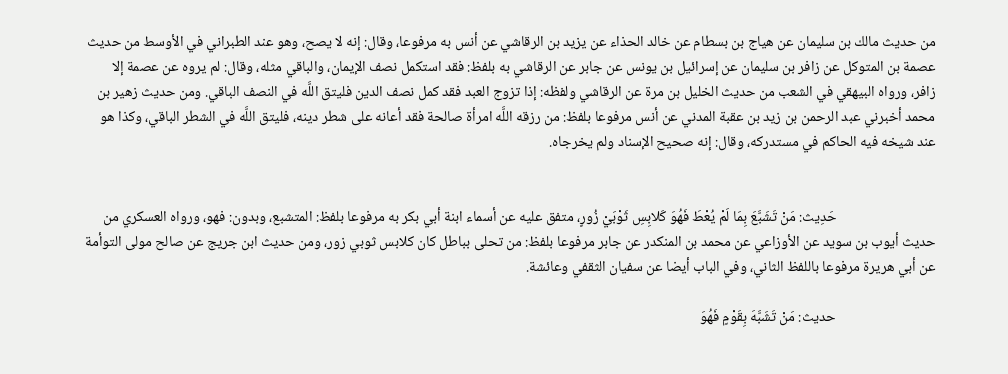من حديث مالك بن سليمان عن هياج بن بسطام عن خالد الحذاء عن يزيد بن الرقاشي عن أنس به مرفوعا، وقال: إنه لا يصح، وهو عند الطبراني في الأوسط من حديث عصمة بن المتوكل عن زافر بن سليمان عن إسرائيل بن يونس عن جابر عن الرقاشي به بلفظ: فقد استكمل نصف الإيمان، والباقي مثله، وقال: لم يروه عن عصمة إلا زافر، ورواه البيهقي في الشعب من حديث الخليل بن مرة عن الرقاشي ولفظه: إذا تزوج العبد فقد كمل نصف الدين فليتق اللَّه في النصف الباقي. ومن حديث زهير بن محمد أخبرني عبد الرحمن بن زيد بن عقبة المدني عن أنس مرفوعا بلفظ: من رزقه اللَّه امرأة صالحة فقد أعانه على شطر دينه، فليتق اللَّه في الشطر الباقي، وكذا هو عند شيخه فيه الحاكم في مستدركه، وقال: إنه صحيح الإسناد ولم يخرجاه.


                              حَدِيث: مَنْ تَشَبَّعَ بِمَا لَمْ يُعْطَ فَهُوَ كَلابِسِ ثَوْبَيْ زُورٍ، متفق عليه عن أسماء ابنة أبي بكر به مرفوعا بلفظ: المتشبع، وبدون: فهو، ورواه العسكري من حديث أيوب بن سويد عن الأوزاعي عن محمد بن المنكدر عن جابر مرفوعا بلفظ: من تحلى بباطل كان كلابس ثوبي زور، ومن حديث ابن جريج عن صالح مولى التوأمة عن أبي هريرة مرفوعا باللفظ الثاني، وفي الباب أيضا عن سفيان الثقفي وعائشة.

                              حديث: مَنْ تَشَبَّهَ بِقَوْمٍ فَهُوَ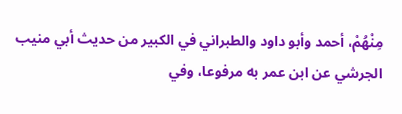مِنْهُمْ، أحمد وأبو داود والطبراني في الكبير من حديث أبي منيب الجرشي عن ابن عمر به مرفوعا، وفي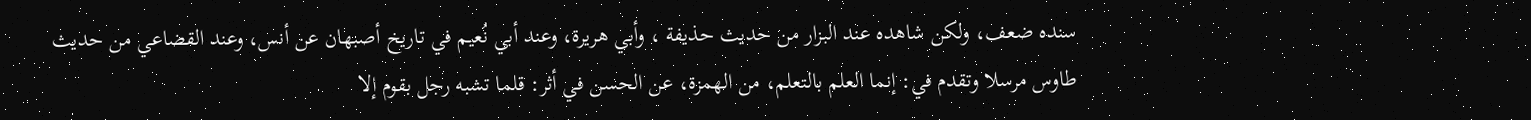سنده ضعف، ولكن شاهده عند البزار من حديث حذيفة ، وأبي هريرة، وعند أبي نُعيم في تاريخ أصبهان عن أنس، وعند القضاعي من حديث طاوس مرسلا وتقدم في: إنما العلم بالتعلم، من الهمزة، عن الحسن في أثر: قلما تشبه رجل بقوم إلا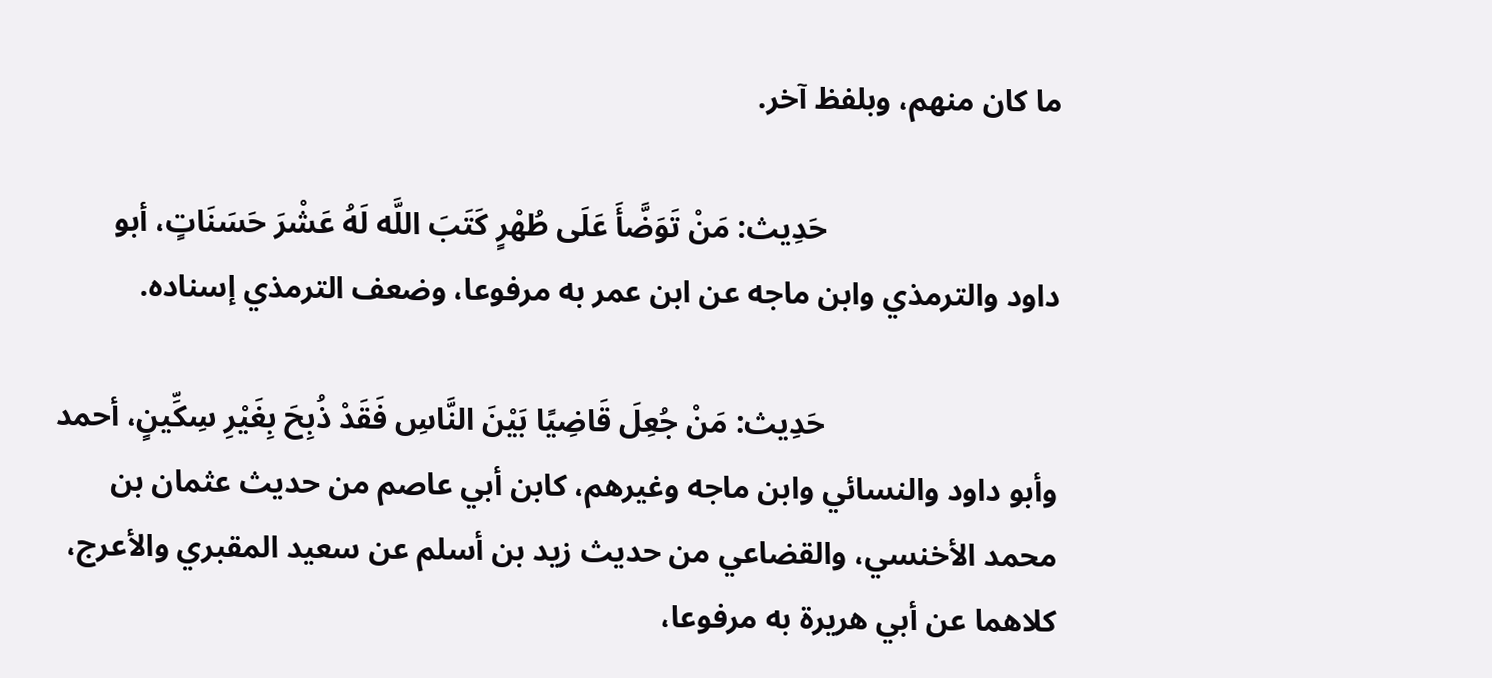ما كان منهم، وبلفظ آخر.

                              حَدِيث: مَنْ تَوَضَّأَ عَلَى طُهْرٍ كَتَبَ اللَّه لَهُ عَشْرَ حَسَنَاتٍ، أبو داود والترمذي وابن ماجه عن ابن عمر به مرفوعا، وضعف الترمذي إسناده.

                              حَدِيث: مَنْ جُعِلَ قَاضِيًا بَيْنَ النَّاسِ فَقَدْ ذُبِحَ بِغَيْرِ سِكِّينٍ، أحمد وأبو داود والنسائي وابن ماجه وغيرهم، كابن أبي عاصم من حديث عثمان بن محمد الأخنسي، والقضاعي من حديث زيد بن أسلم عن سعيد المقبري والأعرج، كلاهما عن أبي هريرة به مرفوعا،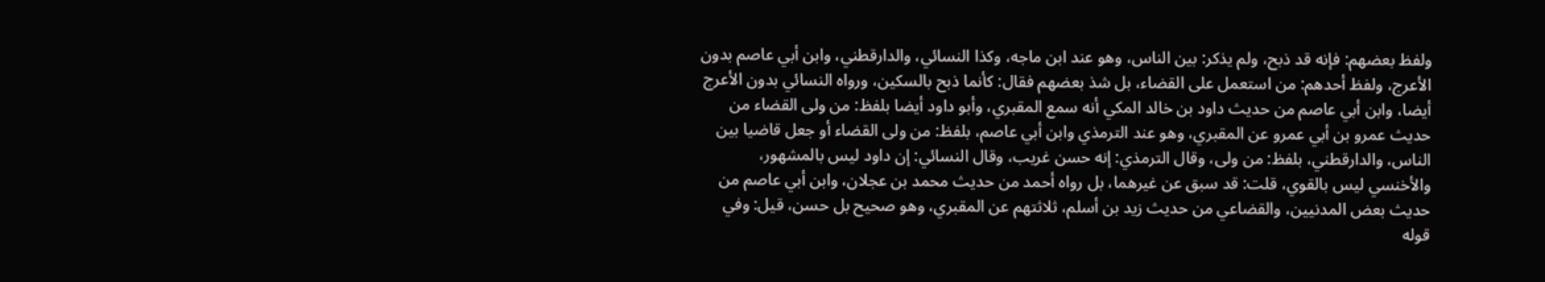ولفظ بعضهم: فإنه قد ذبح، ولم يذكر: بين الناس، وهو عند ابن ماجه، وكذا النسائي، والدارقطني، وابن أبي عاصم بدون الأعرج، ولفظ أحدهم: من استعمل على القضاء، بل شذ بعضهم فقال: كأنما ذبح بالسكين، ورواه النسائي بدون الأعرج أيضا، وابن أبي عاصم من حديث داود بن خالد المكي أنه سمع المقبري، وأبو داود أيضا بلفظ: من ولى القضاء من حديث عمرو بن أبي عمرو عن المقبري، وهو عند الترمذي وابن أبي عاصم، بلفظ: من ولى القضاء أو جعل قاضيا بين الناس، والدارقطني، بلفظ: من ولى، وقال الترمذي: إنه حسن غريب، وقال النسائي: إن داود ليس بالمشهور، والأخنسي ليس بالقوي، قلت: قد سبق عن غيرهما، بل رواه أحمد من حديث محمد بن عجلان، وابن أبي عاصم من حديث بعض المدنيين، والقضاعي من حديث زيد بن أسلم، ثلاثتهم عن المقبري، وهو صحيح بل حسن، قيل: وفي قوله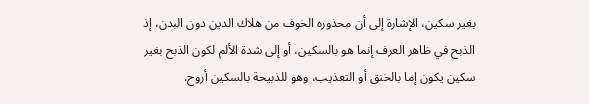بغير سكين، الإشارة إلى أن محذوره الخوف من هلاك الدين دون البدن، إذ الذبح في ظاهر العرف إنما هو بالسكين، أو إلى شدة الألم لكون الذبح بغير سكين يكون إما بالخنق أو التعذيب، وهو للذبيحة بالسكين أروح.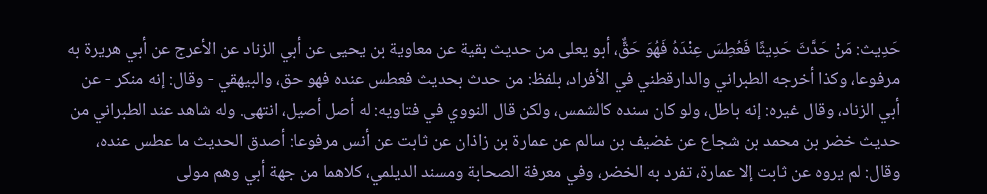حَدِيث: مَنْ حَدَّثَ حَدِيثًا فَعُطِسَ عِنْدَهُ فَهُوَ حَقٌّ، أبو يعلى من حديث بقية عن معاوية بن يحيى عن أبي الزناد عن الأعرج عن أبي هريرة به مرفوعا، وكذا أخرجه الطبراني والدارقطني في الأفراد، بلفظ: من حدث بحديث فعطس عنده فهو حق، والبيهقي - وقال: إنه منكر - عن أبي الزناد، وقال غيره: إنه باطل، ولو كان سنده كالشمس، ولكن قال النووي في فتاويه: له أصل أصيل، انتهى. وله شاهد عند الطبراني من حديث خضر بن محمد بن شجاع عن غضيف بن سالم عن عمارة بن زاذان عن ثابت عن أنس مرفوعا: أصدق الحديث ما عطس عنده، وقال: لم يروه عن ثابت إلا عمارة، تفرد به الخضر، وفي معرفة الصحابة ومسند الديلمي، كلاهما من جهة أبي وهم مولى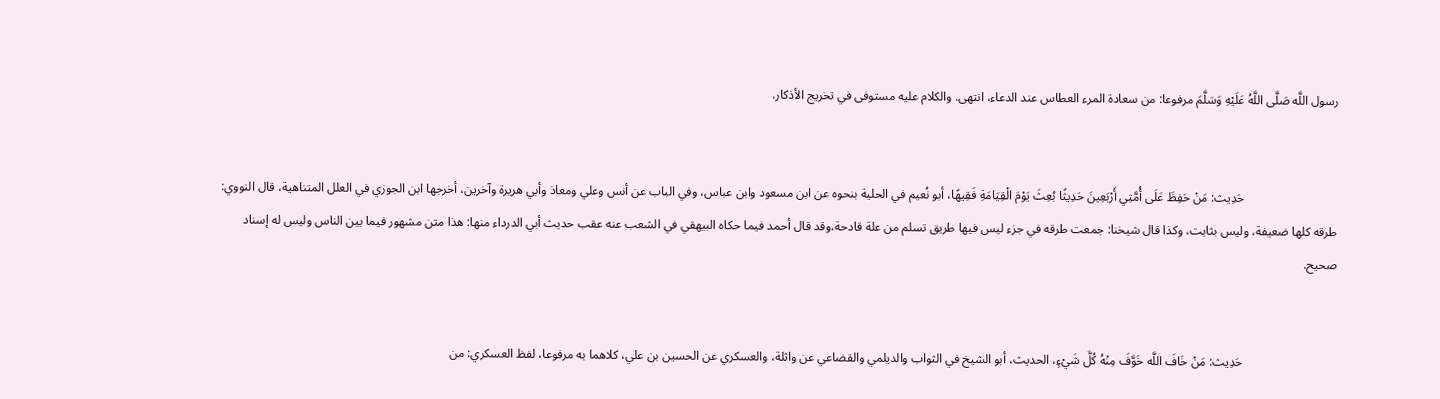رسول اللَّه صَلَّى اللَّهُ عَلَيْهِ وَسَلَّمَ مرفوعا: من سعادة المرء العطاس عند الدعاء، انتهى. والكلام عليه مستوفى في تخريج الأذكار.


                              حَدِيث: مَنْ حَفِظَ عَلَى أُمَّتِي أَرْبَعِينَ حَدِيثًا بُعِثَ يَوْمَ الْقِيَامَةِ فَقِيهًا، أبو نُعيم في الحلية بنحوه عن ابن مسعود وابن عباس، وفي الباب عن أنس وعلي ومعاذ وأبي هريرة وآخرين، أخرجها ابن الجوزي في العلل المتناهية، قال النووي: طرقه كلها ضعيفة، وليس بثابت، وكذا قال شيخنا: جمعت طرقه في جزء ليس فيها طريق تسلم من علة قادحة،وقد قال أحمد فيما حكاه البيهقي في الشعب عنه عقب حديث أبي الدرداء منها: هذا متن مشهور فيما بين الناس وليس له إسناد صحيح.


                              حَدِيث: مَنْ خَافَ اللَّه خَوَّفَ مِنْهُ كُلَّ شَيْءٍ، الحديث، أبو الشيخ في الثواب والديلمي والقضاعي عن واثلة، والعسكري عن الحسين بن علي، كلاهما به مرفوعا، لفظ العسكري: من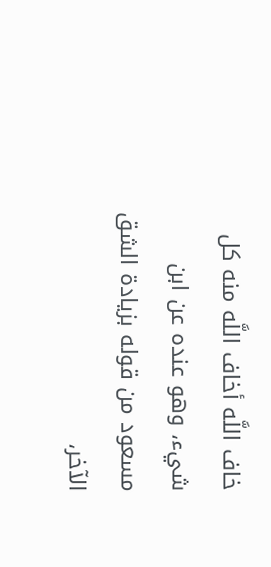خاف اللَّه أخاف اللَّه منه كل شيء، وهو عنده عن ابن مسعود من قوله بزيادة الشق الآخر،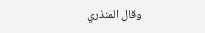وقال المنذري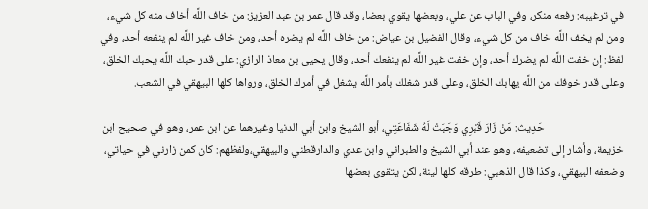في ترغيبه: رفعه منكر، وفي الباب عن علي، وبعضها يقوي بعضا، وقد قال عمر بن عبد العزيز: من خاف اللَّه أخاف منه كل شيء، ومن لم يخف اللَّه خاف من كل شيء، وقال الفضيل بن عياض: من خاف اللَّه لم يضره أحد، ومن خاف غير اللَّه لم ينفعه أحد، وفي لفظ: إن خفت اللَّه لم يضرك أحد، وإن خفت غير اللَّه لم ينفعك أحد، وقال يحيى بن معاذ الرازي: على قدر حبك اللَّه يحبك الخلق، وعلى قدر خوفك من اللَّه يهابك الخلق، وعلى قدر شغلك بأمر اللَّه يشغل في أمرك الخلق، ورواها كلها البيهقي في الشعب.

                              حَدِيث: مَنْ زَارَ قَبْرِي وَجَبَتْ لَهُ شَفَاعَتِي، أبو الشيخ وابن أبي الدنيا وغيرهما عن ابن عمر، وهو في صحيح ابن خزيمة، وأشار إلى تضعيفه، وهو عند أبي الشيخ والطبراني وابن عدي والدارقطني والبيهقي،ولفظهم: كان كمن زارني في حياتي، وضعفه البيهقي، وكذا قال الذهبي: طرقه كلها لينة، لكن يتقوى بعضها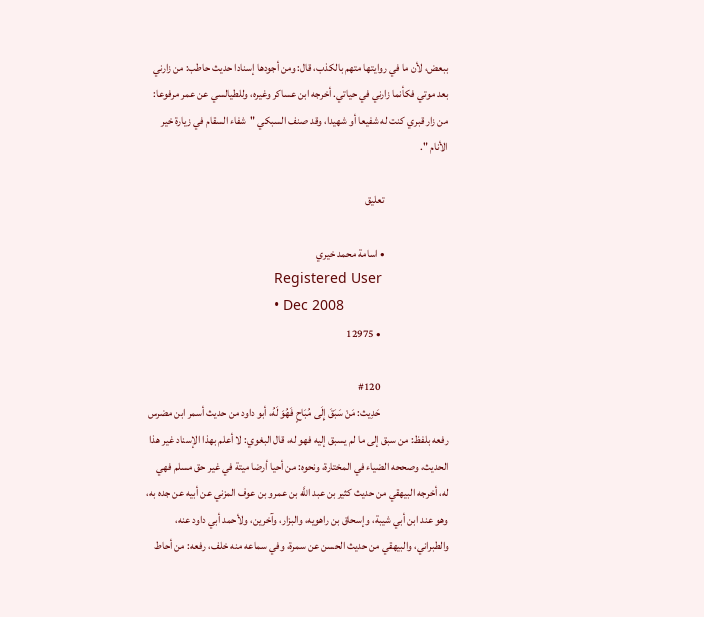ببعض، لأن ما في روايتها متهم بالكذب، قال: ومن أجودها إسنادا حديث حاطب: من زارني بعد موتي فكأنما زارني في حياتي. أخرجه ابن عساكر وغيره، وللطيالسي عن عمر مرفوعا: من زار قبري كنت له شفيعا أو شهيدا، وقد صنف السبكي "شفاء السقام في زيارة خير الأنام ".

                              تعليق

                              • اسامة محمد خيري
                                Registered User
                                • Dec 2008
                                • 12975

                                #120
                                حَدِيث: مَنْ سَبَقَ إِلَى مُبَاحٍ فَهُوَ لَهُ، أبو داود من حديث أسمر ابن مضرس رفعه بلفظ: من سبق إلى ما لم يسبق إليه فهو له، قال البغوي: لا أعلم بهذا الإسناد غير هذا الحديث، وصححه الضياء في المختارة، ونحوه: من أحيا أرضا ميتة في غير حق مسلم فهي له، أخرجه البيهقي من حديث كثير بن عبد اللَّه بن عمرو بن عوف المزني عن أبيه عن جده به، وهو عند ابن أبي شيبة، وإسحاق بن راهويه، والبزار، وآخرين، ولأحمد أبي داود عنه، والطبراني، والبيهقي من حديث الحسن عن سمرة، وفي سماعه منه خلف، رفعه: من أحاط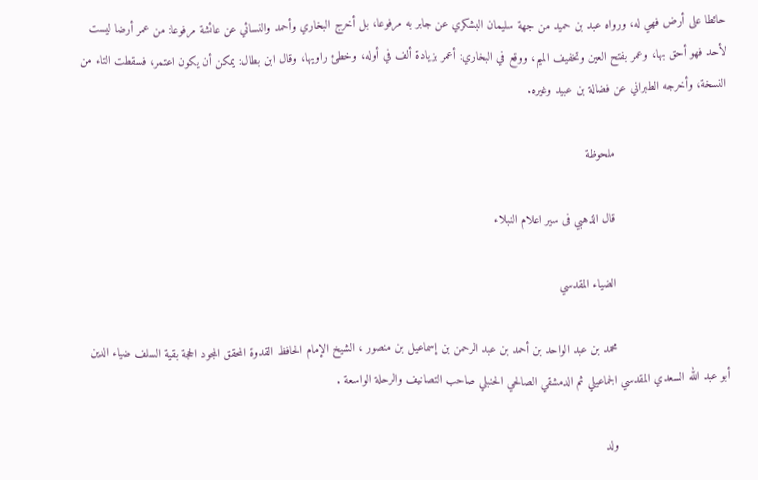حائطا على أرض فهي له، ورواه عبد بن حميد من جهة سليمان البشكري عن جابر به مرفوعا، بل أخرج البخاري وأحمد والنسائي عن عائشة مرفوعا: من عمر أرضا ليست لأحد فهو أحق بها، وعمر بفتح العين وتخفيف الميم، ووقع في البخاري: أعمر بزيادة ألف في أوله، وخطئ راويها، وقال ابن بطال: يمكن أن يكون اعتمر، فسقطت التاء من النسخة، وأخرجه الطبراني عن فضالة بن عبيد وغيره.

                                ملحوظة

                                قال الذهبي فى سير اعلام النبلاء

                                الضياء المقدسي

                                محمد بن عبد الواحد بن أحمد بن عبد الرحمن بن إسماعيل بن منصور ، الشيخ الإمام الحافظ القدوة المحقق المجود الحجة بقية السلف ضياء الدين أبو عبد الله السعدي المقدسي الجماعيلي ثم الدمشقي الصالحي الحنبلي صاحب التصانيف والرحلة الواسعة .

                                ولد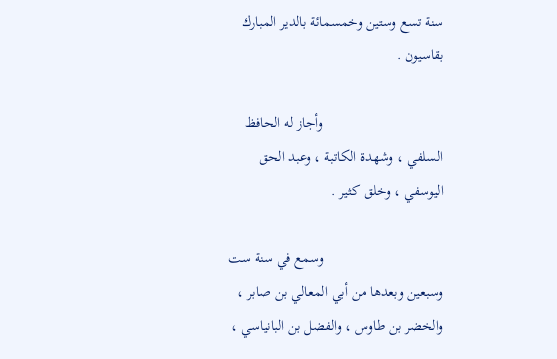سنة تسع وستين وخمسمائة بالدير المبارك بقاسيون .

                                وأجاز له الحافظ السلفي ، وشهدة الكاتبة ، وعبد الحق اليوسفي ، وخلق كثير .

                                وسمع في سنة ست وسبعين وبعدها من أبي المعالي بن صابر ، والخضر بن طاوس ، والفضل بن البانياسي ،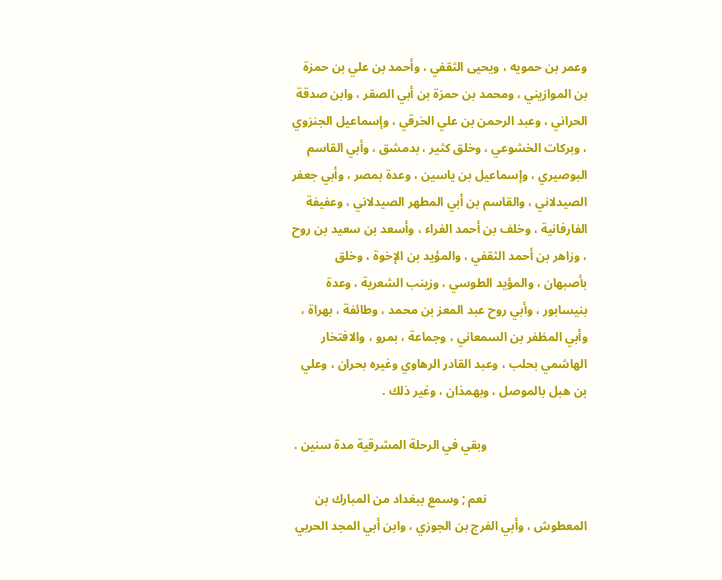وعمر بن حمويه ، ويحيى الثقفي ، وأحمد بن علي بن حمزة بن الموازيني ، ومحمد بن حمزة بن أبي الصقر ، وابن صدقة الحراني ، وعبد الرحمن بن علي الخرقي ، وإسماعيل الجنزوي ، وبركات الخشوعي ، وخلق كثير ، بدمشق ، وأبي القاسم البوصيري ، وإسماعيل بن ياسين ، وعدة بمصر ، وأبي جعفر الصيدلاني ، والقاسم بن أبي المطهر الصيدلاني ، وعفيفة الفارفانية ، وخلف بن أحمد الفراء ، وأسعد بن سعيد بن روح ، وزاهر بن أحمد الثقفي ، والمؤيد بن الإخوة ، وخلق بأصبهان ، والمؤيد الطوسي ، وزينب الشعرية ، وعدة بنيسابور ، وأبي روح عبد المعز بن محمد ، وطائفة ، بهراة ، وأبي المظفر بن السمعاني ، وجماعة ، بمرو ، والافتخار الهاشمي بحلب ، وعبد القادر الرهاوي وغيره بحران ، وعلي بن هبل بالموصل ، وبهمذان ، وغير ذلك .

                                وبقي في الرحلة المشرقية مدة سنين .

                                نعم ; وسمع ببغداد من المبارك بن المعطوش ، وأبي الفرج بن الجوزي ، وابن أبي المجد الحربي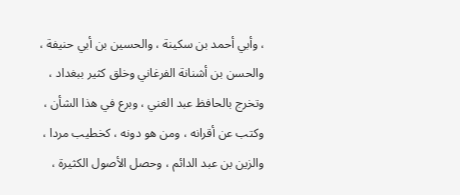، وأبي أحمد بن سكينة ، والحسين بن أبي حنيفة ، والحسن بن أشنانة الفرغاني وخلق كثير ببغداد ، وتخرج بالحافظ عبد الغني ، وبرع في هذا الشأن ، وكتب عن أقرانه ، ومن هو دونه ، كخطيب مردا ، والزين بن عبد الدائم ، وحصل الأصول الكثيرة ،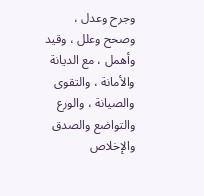وجرح وعدل ، وصحح وعلل ، وقيد وأهمل ، مع الديانة والأمانة ، والتقوى والصيانة ، والورع والتواضع والصدق والإخلاص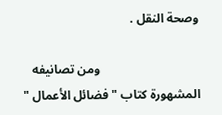وصحة النقل .

                                ومن تصانيفه المشهورة كتاب " فضائل الأعمال "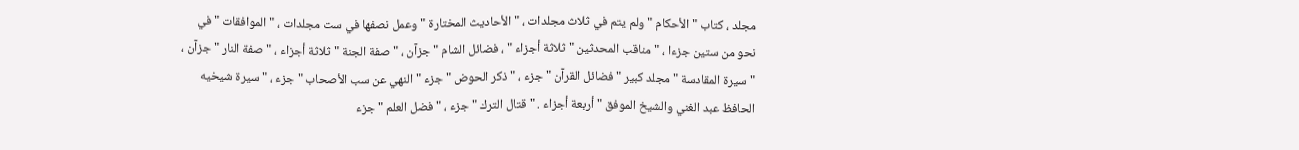مجلد ، كتاب " الأحكام " ولم يتم في ثلاث مجلدات ، " الأحاديث المختارة " وعمل نصفها في ست مجلدات ، " الموافقات " في نحو من ستين جزءا ، " مناقب المحدثين " ثلاثة أجزاء " ، فضائل الشام " جزآن ، " صفة الجنة " ثلاثة أجزاء ، " صفة النار " جزآن ، " سيرة المقادسة " مجلد كبير " فضائل القرآن " جزء ، " ذكر الحوض " جزء " النهي عن سب الأصحاب " جزء ، " سيرة شيخيه الحافظ عبد الغني والشيخ الموفق " أربعة أجزاء . " قتال الترك " جزء ، " فضل العلم " جزء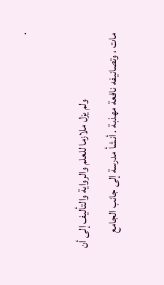.

                                ولم يزل ملازما للعلم والرواية والتأليف إلى أن مات ، وتصانيفه نافعة مهذبة . أنشأ مدرسة إلى جانب الجامع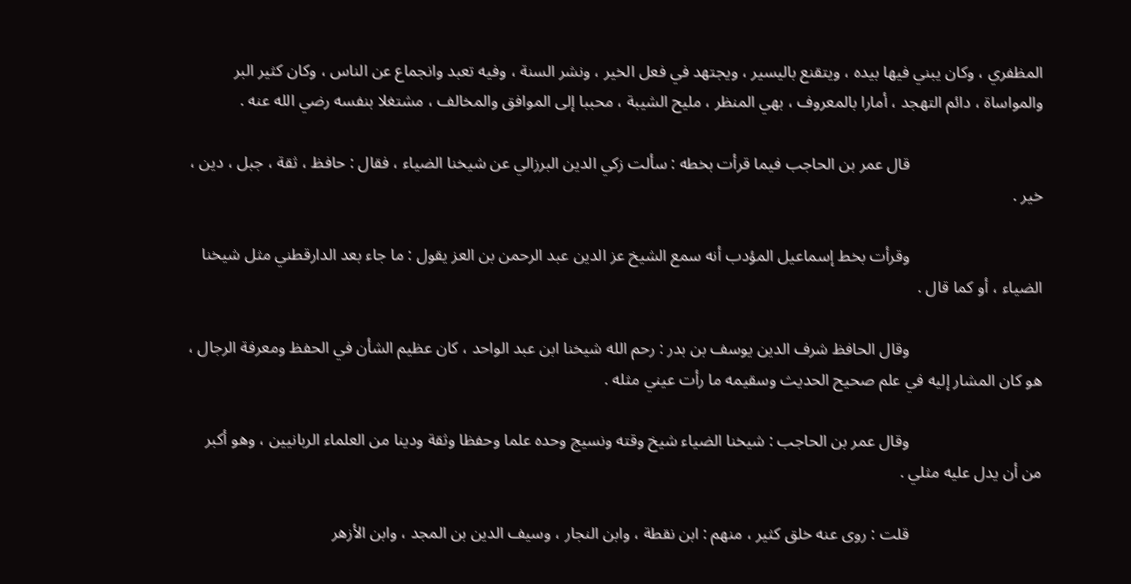المظفري ، وكان يبني فيها بيده ، ويتقنع باليسير ، ويجتهد في فعل الخير ، ونشر السنة ، وفيه تعبد وانجماع عن الناس ، وكان كثير البر والمواساة ، دائم التهجد ، أمارا بالمعروف ، بهي المنظر ، مليح الشيبة ، محببا إلى الموافق والمخالف ، مشتغلا بنفسه رضي الله عنه .

                                قال عمر بن الحاجب فيما قرأت بخطه : سألت زكي الدين البرزالي عن شيخنا الضياء ، فقال : حافظ ، ثقة ، جبل ، دين ، خير .

                                وقرأت بخط إسماعيل المؤدب أنه سمع الشيخ عز الدين عبد الرحمن بن العز يقول : ما جاء بعد الدارقطني مثل شيخنا الضياء ، أو كما قال .

                                وقال الحافظ شرف الدين يوسف بن بدر : رحم الله شيخنا ابن عبد الواحد ، كان عظيم الشأن في الحفظ ومعرفة الرجال ، هو كان المشار إليه في علم صحيح الحديث وسقيمه ما رأت عيني مثله .

                                وقال عمر بن الحاجب : شيخنا الضياء شيخ وقته ونسيج وحده علما وحفظا وثقة ودينا من العلماء الربانيين ، وهو أكبر من أن يدل عليه مثلي .

                                قلت : روى عنه خلق كثير ، منهم : ابن نقطة ، وابن النجار ، وسيف الدين بن المجد ، وابن الأزهر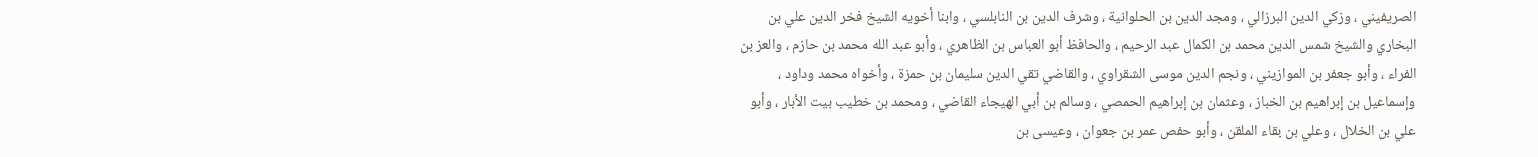الصريفيني ، وزكي الدين البرزالي ، ومجد الدين بن الحلوانية ، وشرف الدين بن النابلسي ، وابنا أخويه الشيخ فخر الدين علي بن البخاري والشيخ شمس الدين محمد بن الكمال عبد الرحيم ، والحافظ أبو العباس بن الظاهري ، وأبو عبد الله محمد بن حازم ، والعز بن الفراء ، وأبو جعفر بن الموازيني ، ونجم الدين موسى الشقراوي ، والقاضي تقي الدين سليمان بن حمزة ، وأخواه محمد وداود ، وإسماعيل بن إبراهيم بن الخباز ، وعثمان بن إبراهيم الحمصي ، وسالم بن أبي الهيجاء القاضي ، ومحمد بن خطيب بيت الأبار ، وأبو علي بن الخلال ، وعلي بن بقاء الملقن ، وأبو حفص عمر بن جعوان ، وعيسى بن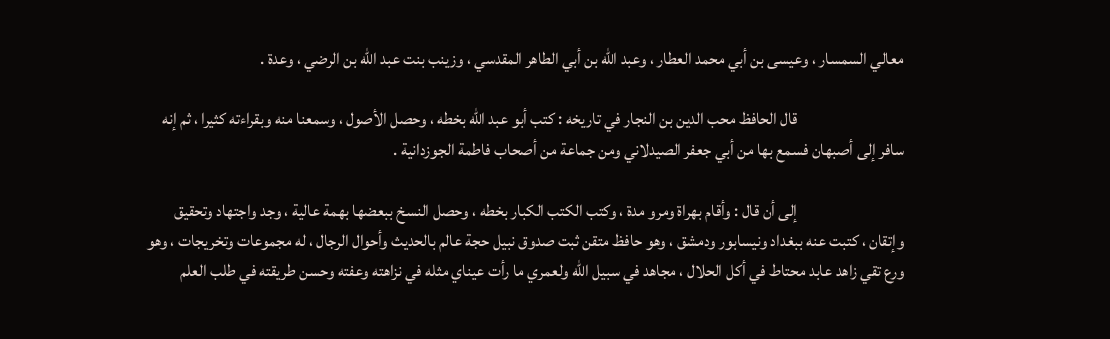معالي السمسار ، وعيسى بن أبي محمد العطار ، وعبد الله بن أبي الطاهر المقدسي ، وزينب بنت عبد الله بن الرضي ، وعدة .

                                قال الحافظ محب الدين بن النجار في تاريخه : كتب أبو عبد الله بخطه ، وحصل الأصول ، وسمعنا منه وبقراءته كثيرا ، ثم إنه سافر إلى أصبهان فسمع بها من أبي جعفر الصيدلاني ومن جماعة من أصحاب فاطمة الجوزدانية .

                                إلى أن قال : وأقام بهراة ومرو مدة ، وكتب الكتب الكبار بخطه ، وحصل النسخ ببعضها بهمة عالية ، وجد واجتهاد وتحقيق وإتقان ، كتبت عنه ببغداد ونيسابور ودمشق ، وهو حافظ متقن ثبت صدوق نبيل حجة عالم بالحديث وأحوال الرجال ، له مجموعات وتخريجات ، وهو ورع تقي زاهد عابد محتاط في أكل الحلال ، مجاهد في سبيل الله ولعمري ما رأت عيناي مثله في نزاهته وعفته وحسن طريقته في طلب العلم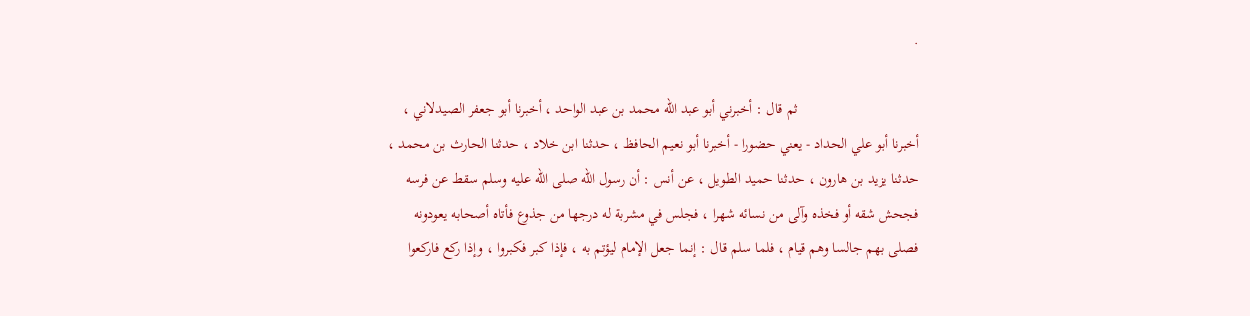.

                                ثم قال : أخبرني أبو عبد الله محمد بن عبد الواحد ، أخبرنا أبو جعفر الصيدلاني ، أخبرنا أبو علي الحداد - يعني حضورا - أخبرنا أبو نعيم الحافظ ، حدثنا ابن خلاد ، حدثنا الحارث بن محمد ، حدثنا يزيد بن هارون ، حدثنا حميد الطويل ، عن أنس : أن رسول الله صلى الله عليه وسلم سقط عن فرسه فجحش شقه أو فخذه وآلى من نسائه شهرا ، فجلس في مشربة له درجها من جذوع فأتاه أصحابه يعودونه فصلى بهم جالسا وهم قيام ، فلما سلم قال : إنما جعل الإمام ليؤتم به ، فإذا كبر فكبروا ، وإذا ركع فاركعوا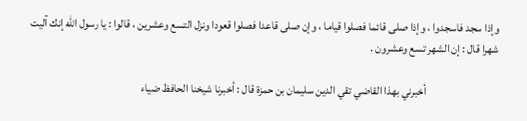وإذا سجد فاسجدوا ، وإذا صلى قائما فصلوا قياما ، وإن صلى قاعدا فصلوا قعودا ونزل التسع وعشرين ، قالوا : يا رسول الله إنك آليت شهرا قال : إن الشهر تسع وعشرون .

                                أخبرني بهذا القاضي تقي الدين سليمان بن حمزة قال : أخبرنا شيخنا الحافظ ضياء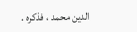الدين محمد ، فذكره .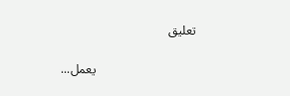تعليق

                                يعمل...